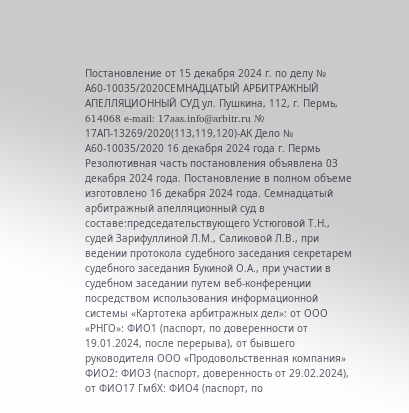Постановление от 15 декабря 2024 г. по делу № А60-10035/2020СЕМНАДЦАТЫЙ АРБИТРАЖНЫЙ АПЕЛЛЯЦИОННЫЙ СУД ул. Пушкина, 112, г. Пермь, 614068 e-mail: 17aas.info@arbitr.ru № 17АП-13269/2020(113,119,120)-АК Дело № А60-10035/2020 16 декабря 2024 года г. Пермь Резолютивная часть постановления объявлена 03 декабря 2024 года. Постановление в полном объеме изготовлено 16 декабря 2024 года. Семнадцатый арбитражный апелляционный суд в составе:председательствующего Устюговой Т.Н., судей Зарифуллиной Л.М., Саликовой Л.В., при ведении протокола судебного заседания секретарем судебного заседания Букиной О.А., при участии в судебном заседании путем веб-конференции посредством использования информационной системы «Картотека арбитражных дел»: от ООО «РНГО»: ФИО1 (паспорт, по доверенности от 19.01.2024, после перерыва), от бывшего руководителя ООО «Продовольственная компания» ФИО2: ФИО3 (паспорт, доверенность от 29.02.2024), от ФИО17 ГмбХ: ФИО4 (паспорт, по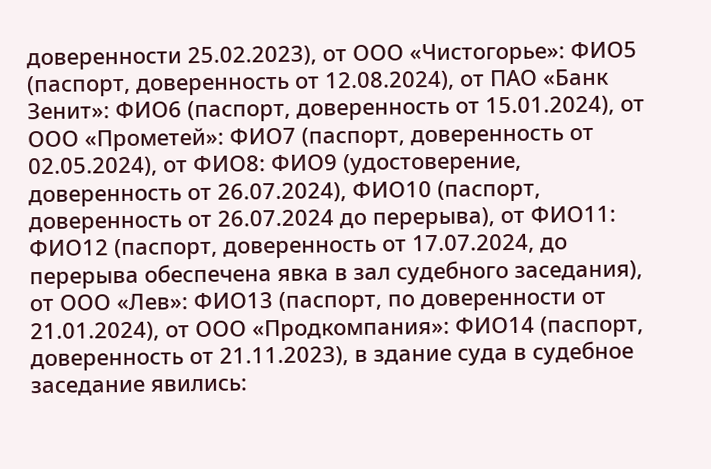доверенности 25.02.2023), от ООО «Чистогорье»: ФИО5 (паспорт, доверенность от 12.08.2024), от ПАО «Банк Зенит»: ФИО6 (паспорт, доверенность от 15.01.2024), от ООО «Прометей»: ФИО7 (паспорт, доверенность от 02.05.2024), от ФИО8: ФИО9 (удостоверение, доверенность от 26.07.2024), ФИО10 (паспорт, доверенность от 26.07.2024 до перерыва), от ФИО11: ФИО12 (паспорт, доверенность от 17.07.2024, до перерыва обеспечена явка в зал судебного заседания), от ООО «Лев»: ФИО13 (паспорт, по доверенности от 21.01.2024), от ООО «Продкомпания»: ФИО14 (паспорт, доверенность от 21.11.2023), в здание суда в судебное заседание явились: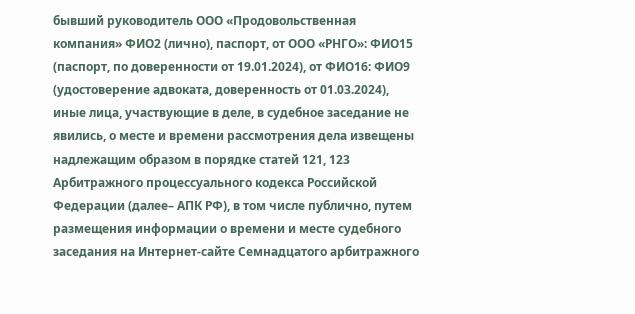бывший руководитель ООО «Продовольственная компания» ФИО2 (лично), паспорт, от ООО «РНГО»: ФИО15 (паспорт, по доверенности от 19.01.2024), от ФИО16: ФИО9 (удостоверение адвоката, доверенность от 01.03.2024), иные лица, участвующие в деле, в судебное заседание не явились, о месте и времени рассмотрения дела извещены надлежащим образом в порядке статей 121, 123 Арбитражного процессуального кодекса Российской Федерации (далее– АПК РФ), в том числе публично, путем размещения информации о времени и месте судебного заседания на Интернет-сайте Семнадцатого арбитражного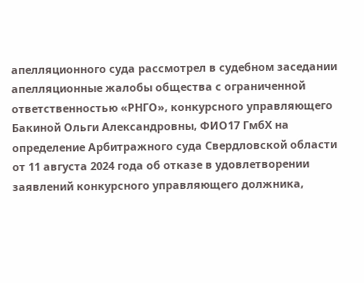апелляционного суда рассмотрел в судебном заседании апелляционные жалобы общества с ограниченной ответственностью «РНГО», конкурсного управляющего Бакиной Ольги Александровны, ФИО17 ГмбХ на определение Арбитражного суда Свердловской области от 11 августа 2024 года об отказе в удовлетворении заявлений конкурсного управляющего должника,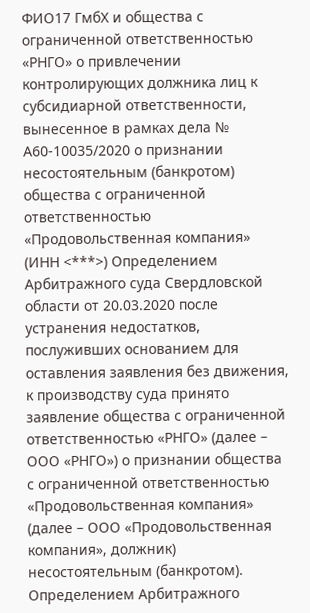ФИО17 ГмбХ и общества с ограниченной ответственностью «РНГО» о привлечении контролирующих должника лиц к субсидиарной ответственности, вынесенное в рамках дела № А60-10035/2020 о признании несостоятельным (банкротом) общества с ограниченной ответственностью «Продовольственная компания» (ИНН <***>) Определением Арбитражного суда Свердловской области от 20.03.2020 после устранения недостатков, послуживших основанием для оставления заявления без движения, к производству суда принято заявление общества с ограниченной ответственностью «РНГО» (далее – ООО «РНГО») о признании общества с ограниченной ответственностью «Продовольственная компания» (далее – ООО «Продовольственная компания», должник) несостоятельным (банкротом). Определением Арбитражного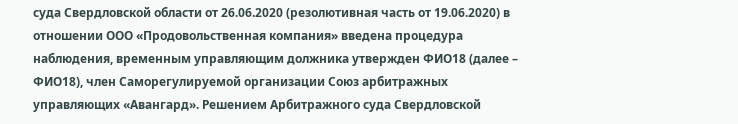суда Свердловской области от 26.06.2020 (резолютивная часть от 19.06.2020) в отношении ООО «Продовольственная компания» введена процедура наблюдения, временным управляющим должника утвержден ФИО18 (далее – ФИО18), член Саморегулируемой организации Союз арбитражных управляющих «Авангард». Решением Арбитражного суда Свердловской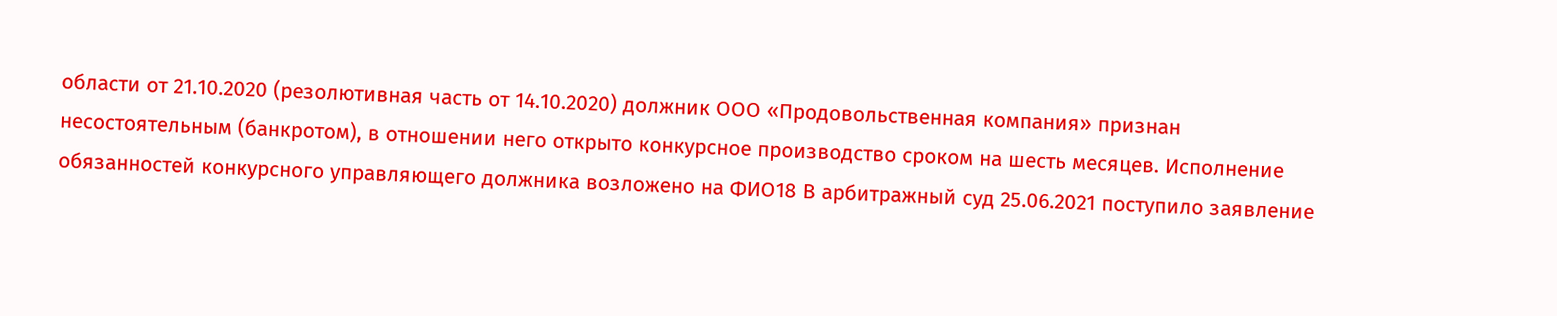области от 21.10.2020 (резолютивная часть от 14.10.2020) должник ООО «Продовольственная компания» признан несостоятельным (банкротом), в отношении него открыто конкурсное производство сроком на шесть месяцев. Исполнение обязанностей конкурсного управляющего должника возложено на ФИО18 В арбитражный суд 25.06.2021 поступило заявление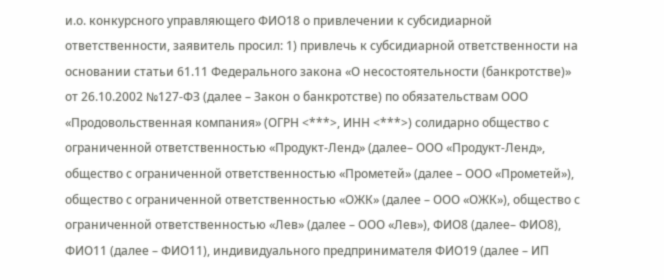и.о. конкурсного управляющего ФИО18 о привлечении к субсидиарной ответственности, заявитель просил: 1) привлечь к субсидиарной ответственности на основании статьи 61.11 Федерального закона «О несостоятельности (банкротстве)» от 26.10.2002 №127-ФЗ (далее – Закон о банкротстве) по обязательствам ООО «Продовольственная компания» (ОГРН <***>, ИНН <***>) солидарно общество с ограниченной ответственностью «Продукт-Ленд» (далее– ООО «Продукт-Ленд», общество с ограниченной ответственностью «Прометей» (далее – ООО «Прометей»), общество с ограниченной ответственностью «ОЖК» (далее – ООО «ОЖК»), общество с ограниченной ответственностью «Лев» (далее – ООО «Лев»), ФИО8 (далее– ФИО8), ФИО11 (далее – ФИО11), индивидуального предпринимателя ФИО19 (далее – ИП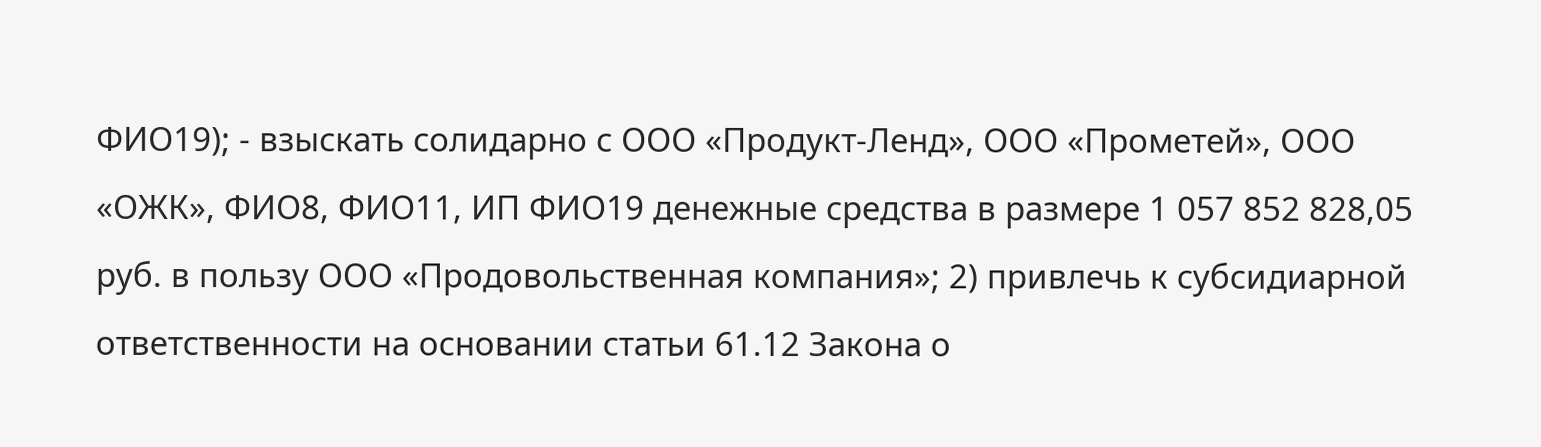ФИО19); - взыскать солидарно с ООО «Продукт-Ленд», ООО «Прометей», ООО «ОЖК», ФИО8, ФИО11, ИП ФИО19 денежные средства в размере 1 057 852 828,05 руб. в пользу ООО «Продовольственная компания»; 2) привлечь к субсидиарной ответственности на основании статьи 61.12 Закона о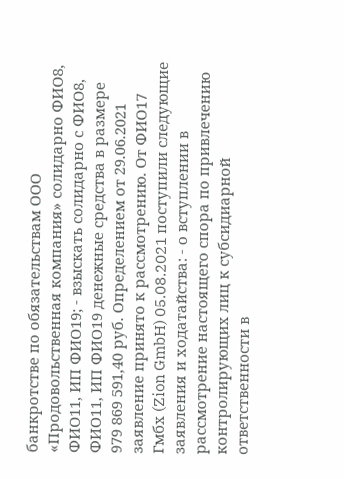банкротстве по обязательствам ООО «Продовольственная компания» солидарно ФИО8, ФИО11, ИП ФИО19; - взыскать солидарно с ФИО8, ФИО11, ИП ФИО19 денежные средства в размере 979 869 591,40 руб. Определением от 29.06.2021 заявление принято к рассмотрению. От ФИО17 Гмбх (Zion GmbH) 05.08.2021 поступили следующие заявления и ходатайства: - о вступлении в рассмотрение настоящего спора по привлечению контролирующих лиц к субсидиарной ответственности в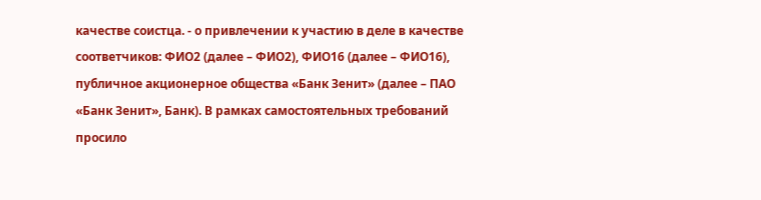качестве соистца. - о привлечении к участию в деле в качестве соответчиков: ФИО2 (далее – ФИО2), ФИО16 (далее – ФИО16), публичное акционерное общества «Банк Зенит» (далее – ПАО «Банк Зенит», Банк). В рамках самостоятельных требований просило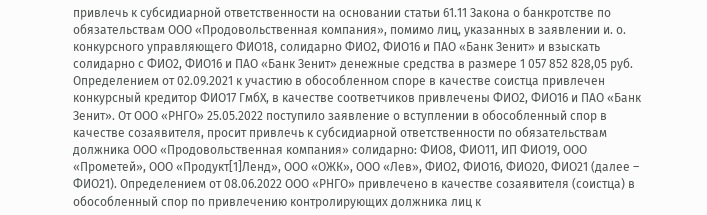привлечь к субсидиарной ответственности на основании статьи 61.11 Закона о банкротстве по обязательствам ООО «Продовольственная компания», помимо лиц, указанных в заявлении и. о. конкурсного управляющего ФИО18, солидарно ФИО2, ФИО16 и ПАО «Банк Зенит» и взыскать солидарно с ФИО2, ФИО16 и ПАО «Банк Зенит» денежные средства в размере 1 057 852 828,05 руб. Определением от 02.09.2021 к участию в обособленном споре в качестве соистца привлечен конкурсный кредитор ФИО17 ГмбХ, в качестве соответчиков привлечены ФИО2, ФИО16 и ПАО «Банк Зенит». От ООО «РНГО» 25.05.2022 поступило заявление о вступлении в обособленный спор в качестве созаявителя, просит привлечь к субсидиарной ответственности по обязательствам должника ООО «Продовольственная компания» солидарно: ФИО8, ФИО11, ИП ФИО19, ООО «Прометей», ООО «Продукт[1]Ленд», ООО «ОЖК», ООО «Лев», ФИО2, ФИО16, ФИО20, ФИО21 (далее – ФИО21). Определением от 08.06.2022 ООО «РНГО» привлечено в качестве созаявителя (соистца) в обособленный спор по привлечению контролирующих должника лиц к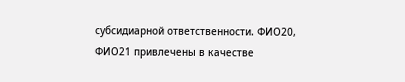субсидиарной ответственности. ФИО20, ФИО21 привлечены в качестве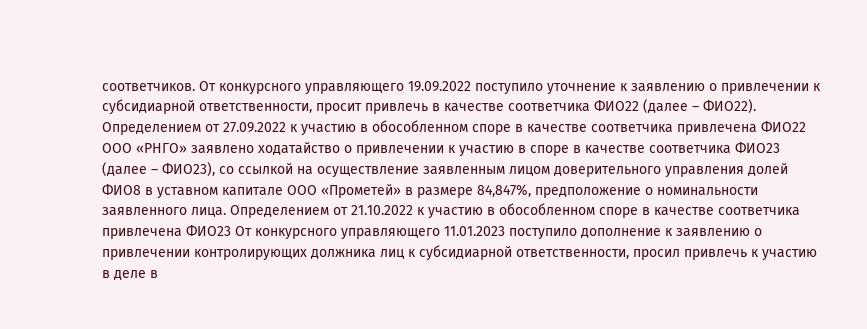соответчиков. От конкурсного управляющего 19.09.2022 поступило уточнение к заявлению о привлечении к субсидиарной ответственности, просит привлечь в качестве соответчика ФИО22 (далее – ФИО22). Определением от 27.09.2022 к участию в обособленном споре в качестве соответчика привлечена ФИО22 ООО «РНГО» заявлено ходатайство о привлечении к участию в споре в качестве соответчика ФИО23 (далее – ФИО23), со ссылкой на осуществление заявленным лицом доверительного управления долей ФИО8 в уставном капитале ООО «Прометей» в размере 84,847%, предположение о номинальности заявленного лица. Определением от 21.10.2022 к участию в обособленном споре в качестве соответчика привлечена ФИО23 От конкурсного управляющего 11.01.2023 поступило дополнение к заявлению о привлечении контролирующих должника лиц к субсидиарной ответственности, просил привлечь к участию в деле в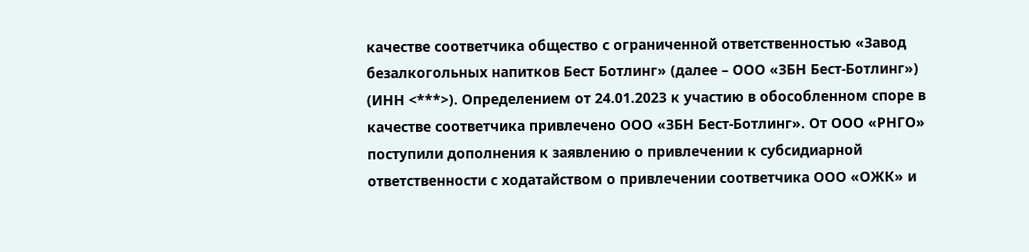качестве соответчика общество с ограниченной ответственностью «Завод безалкогольных напитков Бест Ботлинг» (далее – ООО «ЗБН Бест-Ботлинг») (ИНН <***>). Определением от 24.01.2023 к участию в обособленном споре в качестве соответчика привлечено ООО «ЗБН Бест-Ботлинг». От ООО «РНГО» поступили дополнения к заявлению о привлечении к субсидиарной ответственности с ходатайством о привлечении соответчика ООО «ОЖК» и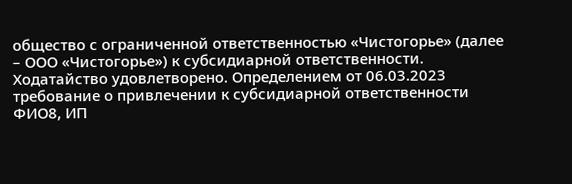общество с ограниченной ответственностью «Чистогорье» (далее – ООО «Чистогорье») к субсидиарной ответственности. Ходатайство удовлетворено. Определением от 06.03.2023 требование о привлечении к субсидиарной ответственности ФИО8, ИП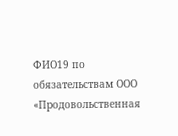ФИО19 по обязательствам ООО «Продовольственная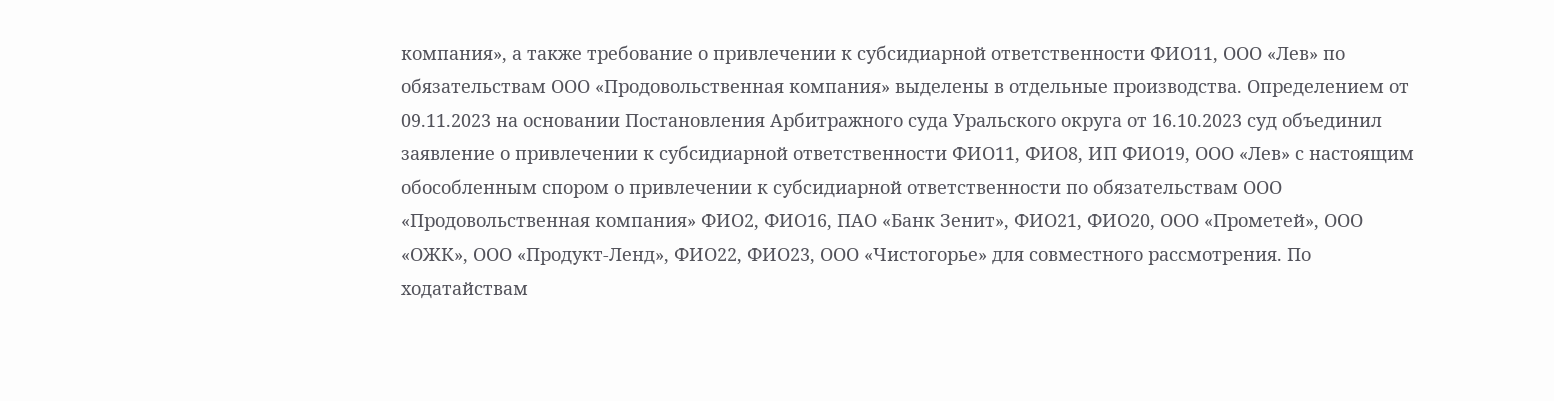компания», а также требование о привлечении к субсидиарной ответственности ФИО11, ООО «Лев» по обязательствам ООО «Продовольственная компания» выделены в отдельные производства. Определением от 09.11.2023 на основании Постановления Арбитражного суда Уральского округа от 16.10.2023 суд объединил заявление о привлечении к субсидиарной ответственности ФИО11, ФИО8, ИП ФИО19, ООО «Лев» с настоящим обособленным спором о привлечении к субсидиарной ответственности по обязательствам ООО «Продовольственная компания» ФИО2, ФИО16, ПАО «Банк Зенит», ФИО21, ФИО20, ООО «Прометей», ООО «ОЖК», ООО «Продукт-Ленд», ФИО22, ФИО23, ООО «Чистогорье» для совместного рассмотрения. По ходатайствам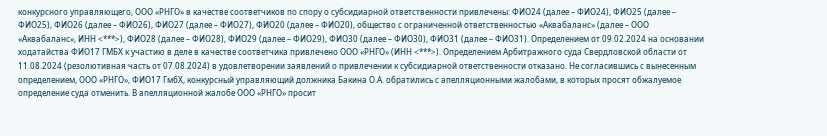конкурсного управляющего, ООО «РНГО» в качестве соответчиков по спору о субсидиарной ответственности привлечены: ФИО24 (далее – ФИО24), ФИО25 (далее – ФИО25), ФИО26 (далее – ФИО26), ФИО27 (далее – ФИО27), ФИО20 (далее – ФИО20), общество с ограниченной ответственностью «Аквабаланс» (далее – ООО «Аквабаланс», ИНН <***>), ФИО28 (далее – ФИО28), ФИО29 (далее – ФИО29), ФИО30 (далее – ФИО30), ФИО31 (далее – ФИО31). Определением от 09.02.2024 на основании ходатайства ФИО17 ГМБХ к участию в деле в качестве соответчика привлечено ООО «РНГО» (ИНН <***>). Определением Арбитражного суда Свердловской области от 11.08.2024 (резолютивная часть от 07.08.2024) в удовлетворении заявлений о привлечении к субсидиарной ответственности отказано. Не согласившись с вынесенным определением, ООО «РНГО», ФИО17 ГмбХ, конкурсный управляющий должника Бакина О.А. обратились с апелляционными жалобами, в которых просят обжалуемое определение суда отменить. В апелляционной жалобе ООО «РНГО» просит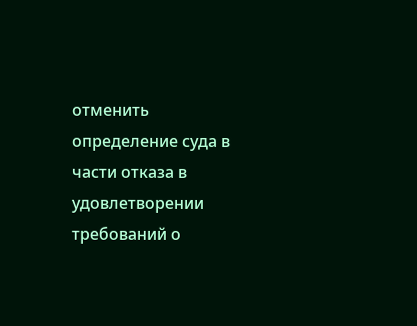отменить определение суда в части отказа в удовлетворении требований о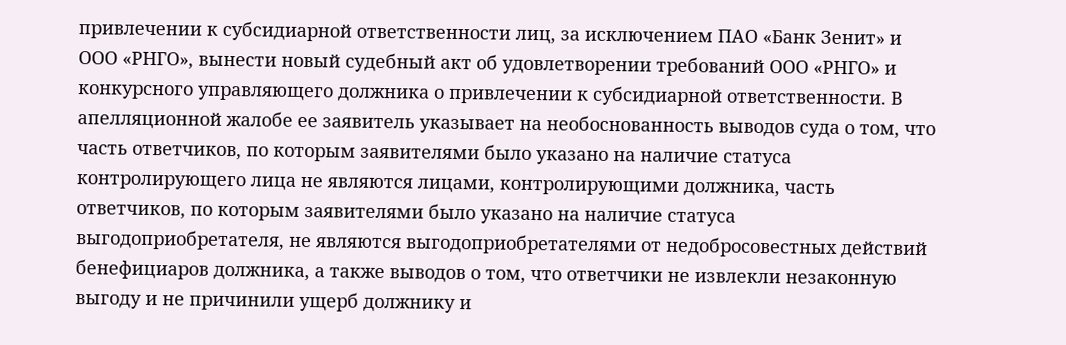привлечении к субсидиарной ответственности лиц, за исключением ПАО «Банк Зенит» и ООО «РНГО», вынести новый судебный акт об удовлетворении требований ООО «РНГО» и конкурсного управляющего должника о привлечении к субсидиарной ответственности. В апелляционной жалобе ее заявитель указывает на необоснованность выводов суда о том, что часть ответчиков, по которым заявителями было указано на наличие статуса контролирующего лица не являются лицами, контролирующими должника, часть ответчиков, по которым заявителями было указано на наличие статуса выгодоприобретателя, не являются выгодоприобретателями от недобросовестных действий бенефициаров должника, а также выводов о том, что ответчики не извлекли незаконную выгоду и не причинили ущерб должнику и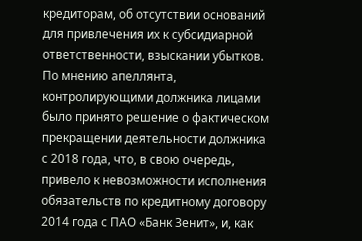кредиторам, об отсутствии оснований для привлечения их к субсидиарной ответственности, взыскании убытков. По мнению апеллянта, контролирующими должника лицами было принято решение о фактическом прекращении деятельности должника с 2018 года, что, в свою очередь, привело к невозможности исполнения обязательств по кредитному договору 2014 года с ПАО «Банк Зенит», и, как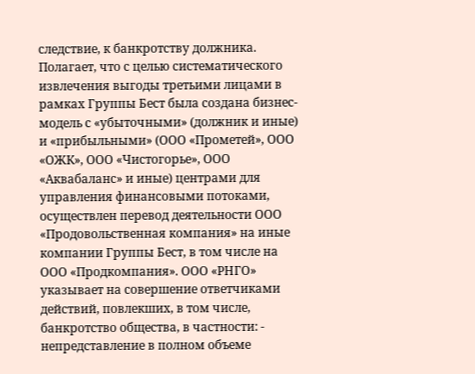следствие, к банкротству должника. Полагает, что с целью систематического извлечения выгоды третьими лицами в рамках Группы Бест была создана бизнес-модель с «убыточными» (должник и иные) и «прибыльными» (ООО «Прометей», ООО «ОЖК», ООО «Чистогорье», ООО «Аквабаланс» и иные) центрами для управления финансовыми потоками, осуществлен перевод деятельности ООО «Продовольственная компания» на иные компании Группы Бест, в том числе на ООО «Продкомпания». ООО «РНГО» указывает на совершение ответчиками действий, повлекших, в том числе, банкротство общества, в частности: - непредставление в полном объеме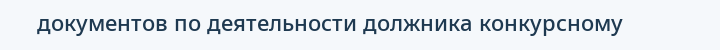документов по деятельности должника конкурсному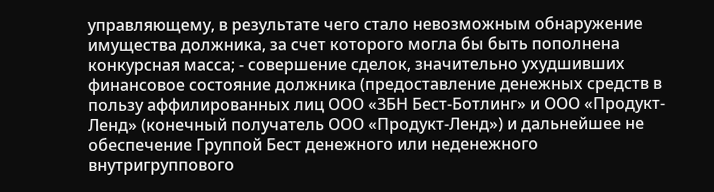управляющему, в результате чего стало невозможным обнаружение имущества должника, за счет которого могла бы быть пополнена конкурсная масса; - совершение сделок, значительно ухудшивших финансовое состояние должника (предоставление денежных средств в пользу аффилированных лиц ООО «ЗБН Бест-Ботлинг» и ООО «Продукт-Ленд» (конечный получатель ООО «Продукт-Ленд») и дальнейшее не обеспечение Группой Бест денежного или неденежного внутригруппового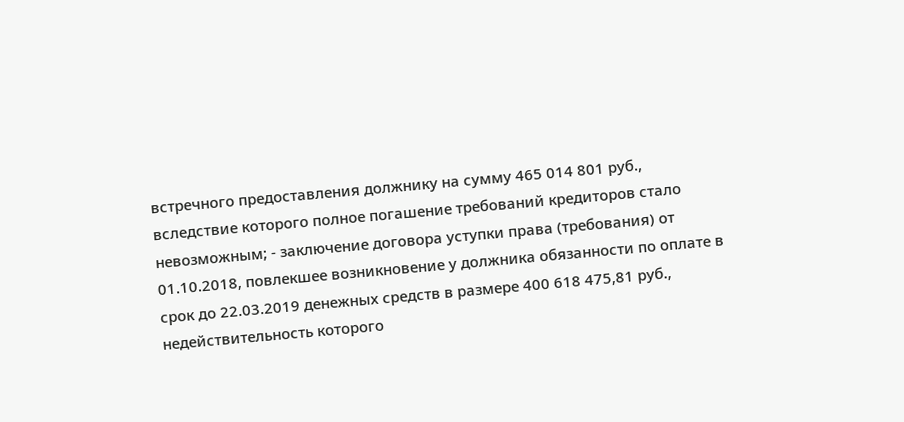встречного предоставления должнику на сумму 465 014 801 руб., вследствие которого полное погашение требований кредиторов стало невозможным; - заключение договора уступки права (требования) от 01.10.2018, повлекшее возникновение у должника обязанности по оплате в срок до 22.03.2019 денежных средств в размере 400 618 475,81 руб., недействительность которого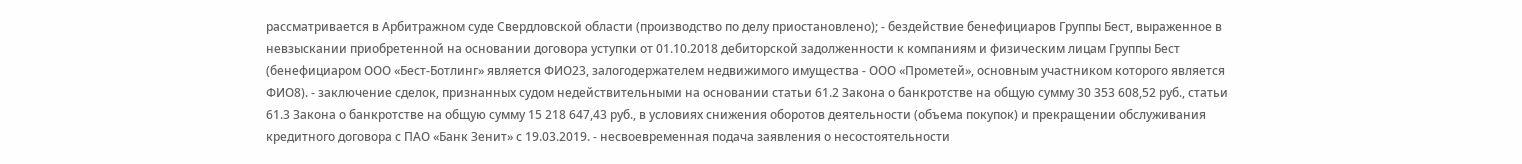рассматривается в Арбитражном суде Свердловской области (производство по делу приостановлено); - бездействие бенефициаров Группы Бест, выраженное в невзыскании приобретенной на основании договора уступки от 01.10.2018 дебиторской задолженности к компаниям и физическим лицам Группы Бест (бенефициаром ООО «Бест-Ботлинг» является ФИО23, залогодержателем недвижимого имущества - ООО «Прометей», основным участником которого является ФИО8). - заключение сделок, признанных судом недействительными на основании статьи 61.2 Закона о банкротстве на общую сумму 30 353 608,52 руб., статьи 61.3 Закона о банкротстве на общую сумму 15 218 647,43 руб., в условиях снижения оборотов деятельности (объема покупок) и прекращении обслуживания кредитного договора с ПАО «Банк Зенит» с 19.03.2019. - несвоевременная подача заявления о несостоятельности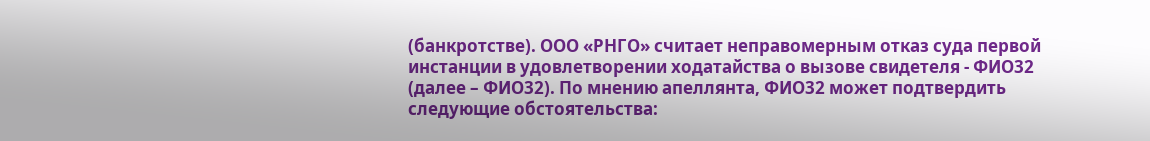(банкротстве). ООО «РНГО» считает неправомерным отказ суда первой инстанции в удовлетворении ходатайства о вызове свидетеля - ФИО32 (далее – ФИО32). По мнению апеллянта, ФИО32 может подтвердить следующие обстоятельства: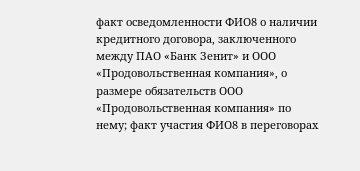факт осведомленности ФИО8 о наличии кредитного договора, заключенного между ПАО «Банк Зенит» и ООО «Продовольственная компания», о размере обязательств ООО «Продовольственная компания» по нему; факт участия ФИО8 в переговорах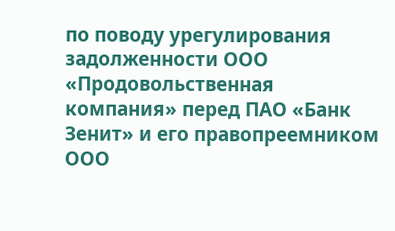по поводу урегулирования задолженности ООО «Продовольственная компания» перед ПАО «Банк Зенит» и его правопреемником ООО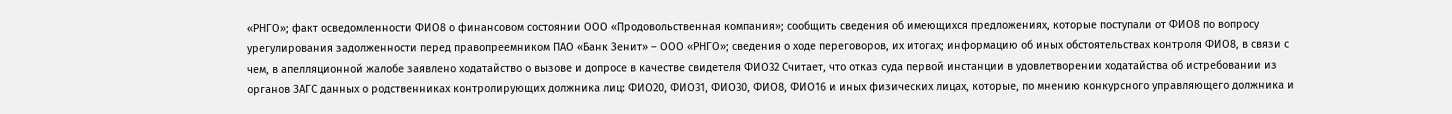«РНГО»; факт осведомленности ФИО8 о финансовом состоянии ООО «Продовольственная компания»; сообщить сведения об имеющихся предложениях, которые поступали от ФИО8 по вопросу урегулирования задолженности перед правопреемником ПАО «Банк Зенит» – ООО «РНГО»; сведения о ходе переговоров, их итогах; информацию об иных обстоятельствах контроля ФИО8, в связи с чем, в апелляционной жалобе заявлено ходатайство о вызове и допросе в качестве свидетеля ФИО32 Считает, что отказ суда первой инстанции в удовлетворении ходатайства об истребовании из органов ЗАГС данных о родственниках контролирующих должника лиц: ФИО20, ФИО31, ФИО30, ФИО8, ФИО16 и иных физических лицах, которые, по мнению конкурсного управляющего должника и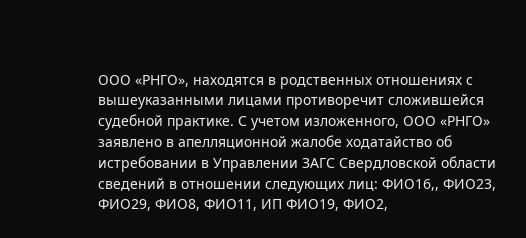ООО «РНГО», находятся в родственных отношениях с вышеуказанными лицами противоречит сложившейся судебной практике. С учетом изложенного, ООО «РНГО» заявлено в апелляционной жалобе ходатайство об истребовании в Управлении ЗАГС Свердловской области сведений в отношении следующих лиц: ФИО16,, ФИО23, ФИО29, ФИО8, ФИО11, ИП ФИО19, ФИО2,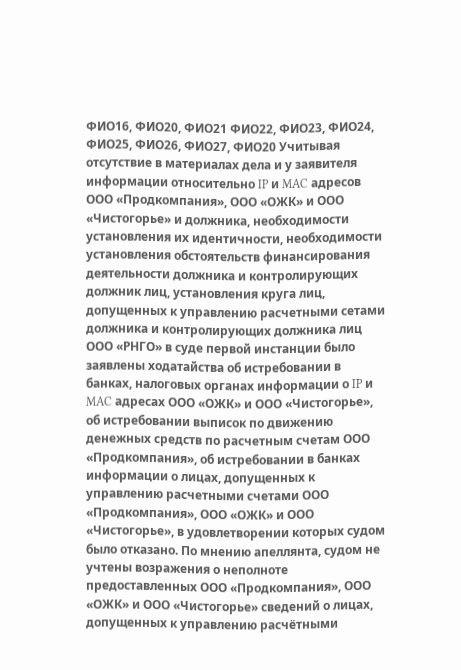ФИО16, ФИО20, ФИО21 ФИО22, ФИО23, ФИО24, ФИО25, ФИО26, ФИО27, ФИО20 Учитывая отсутствие в материалах дела и у заявителя информации относительно IP и MAC адресов ООО «Продкомпания», ООО «ОЖК» и ООО «Чистогорье» и должника, необходимости установления их идентичности, необходимости установления обстоятельств финансирования деятельности должника и контролирующих должник лиц, установления круга лиц, допущенных к управлению расчетными сетами должника и контролирующих должника лиц ООО «РНГО» в суде первой инстанции было заявлены ходатайства об истребовании в банках, налоговых органах информации о IP и MAC адресах ООО «ОЖК» и ООО «Чистогорье», об истребовании выписок по движению денежных средств по расчетным счетам ООО «Продкомпания», об истребовании в банках информации о лицах, допущенных к управлению расчетными счетами ООО «Продкомпания», ООО «ОЖК» и ООО «Чистогорье», в удовлетворении которых судом было отказано. По мнению апеллянта, судом не учтены возражения о неполноте предоставленных ООО «Продкомпания», ООО «ОЖК» и ООО «Чистогорье» сведений о лицах, допущенных к управлению расчётными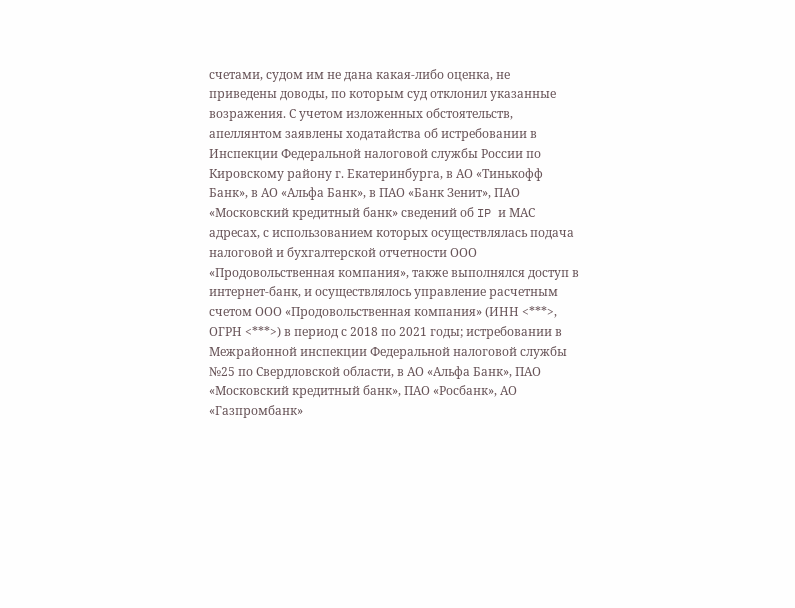счетами, судом им не дана какая-либо оценка, не приведены доводы, по которым суд отклонил указанные возражения. С учетом изложенных обстоятельств, апеллянтом заявлены ходатайства об истребовании в Инспекции Федеральной налоговой службы России по Кировскому району г. Екатеринбурга, в АО «Тинькофф Банк», в АО «Альфа Банк», в ПАО «Банк Зенит», ПАО «Московский кредитный банк» сведений об IP и МАС адресах, с использованием которых осуществлялась подача налоговой и бухгалтерской отчетности ООО «Продовольственная компания», также выполнялся доступ в интернет-банк, и осуществлялось управление расчетным счетом ООО «Продовольственная компания» (ИНН <***>, ОГРН <***>) в период с 2018 по 2021 годы; истребовании в Межрайонной инспекции Федеральной налоговой службы №25 по Свердловской области, в АО «Альфа Банк», ПАО «Московский кредитный банк», ПАО «Росбанк», АО «Газпромбанк»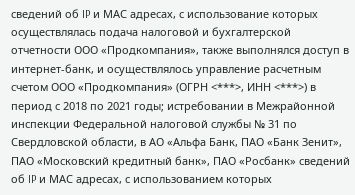сведений об IP и МАС адресах, с использование которых осуществлялась подача налоговой и бухгалтерской отчетности ООО «Продкомпания», также выполнялся доступ в интернет-банк, и осуществлялось управление расчетным счетом ООО «Продкомпания» (ОГРН <***>, ИНН <***>) в период с 2018 по 2021 годы; истребовании в Межрайонной инспекции Федеральной налоговой службы № 31 по Свердловской области, в АО «Альфа Банк, ПАО «Банк Зенит», ПАО «Московский кредитный банк», ПАО «Росбанк» сведений об IP и МАС адресах, с использованием которых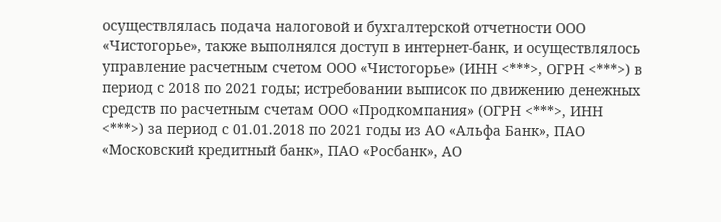осуществлялась подача налоговой и бухгалтерской отчетности ООО «Чистогорье», также выполнялся доступ в интернет-банк, и осуществлялось управление расчетным счетом ООО «Чистогорье» (ИНН <***>, ОГРН <***>) в период с 2018 по 2021 годы; истребовании выписок по движению денежных средств по расчетным счетам ООО «Продкомпания» (ОГРН <***>, ИНН <***>) за период с 01.01.2018 по 2021 годы из АО «Альфа Банк», ПАО «Московский кредитный банк», ПАО «Росбанк», АО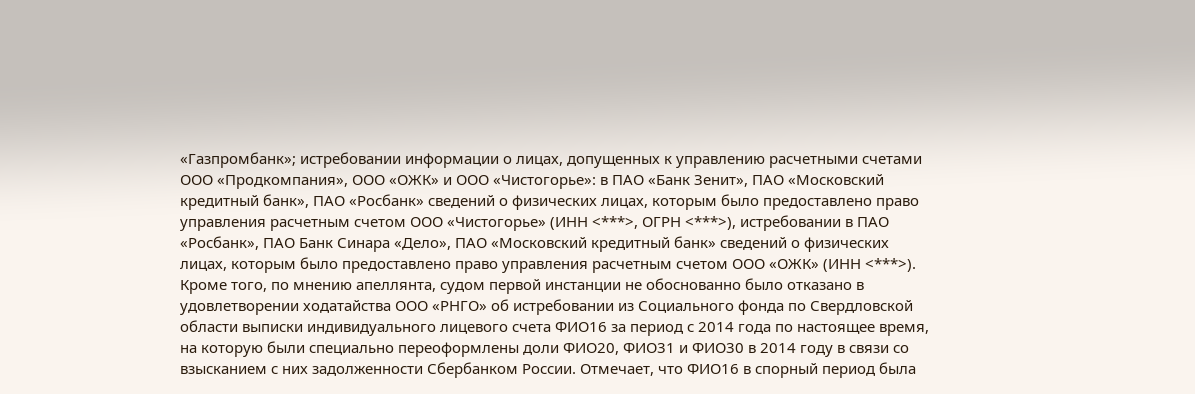«Газпромбанк»; истребовании информации о лицах, допущенных к управлению расчетными счетами ООО «Продкомпания», ООО «ОЖК» и ООО «Чистогорье»: в ПАО «Банк Зенит», ПАО «Московский кредитный банк», ПАО «Росбанк» сведений о физических лицах, которым было предоставлено право управления расчетным счетом ООО «Чистогорье» (ИНН <***>, ОГРН <***>), истребовании в ПАО «Росбанк», ПАО Банк Синара «Дело», ПАО «Московский кредитный банк» сведений о физических лицах, которым было предоставлено право управления расчетным счетом ООО «ОЖК» (ИНН <***>). Кроме того, по мнению апеллянта, судом первой инстанции не обоснованно было отказано в удовлетворении ходатайства ООО «РНГО» об истребовании из Социального фонда по Свердловской области выписки индивидуального лицевого счета ФИО16 за период с 2014 года по настоящее время, на которую были специально переоформлены доли ФИО20, ФИО31 и ФИО30 в 2014 году в связи со взысканием с них задолженности Сбербанком России. Отмечает, что ФИО16 в спорный период была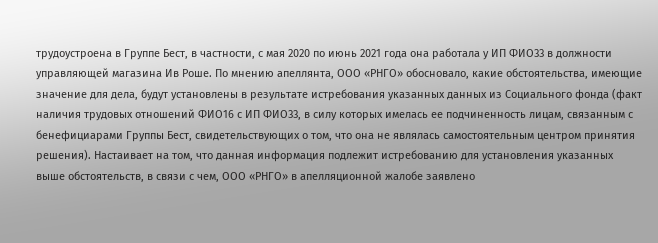трудоустроена в Группе Бест, в частности, с мая 2020 по июнь 2021 года она работала у ИП ФИО33 в должности управляющей магазина Ив Роше. По мнению апеллянта, ООО «РНГО» обосновало, какие обстоятельства, имеющие значение для дела, будут установлены в результате истребования указанных данных из Социального фонда (факт наличия трудовых отношений ФИО16 с ИП ФИО33, в силу которых имелась ее подчиненность лицам, связанным с бенефициарами Группы Бест, свидетельствующих о том, что она не являлась самостоятельным центром принятия решения). Настаивает на том, что данная информация подлежит истребованию для установления указанных выше обстоятельств, в связи с чем, ООО «РНГО» в апелляционной жалобе заявлено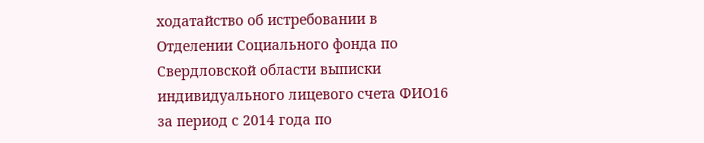ходатайство об истребовании в Отделении Социального фонда по Свердловской области выписки индивидуального лицевого счета ФИО16 за период с 2014 года по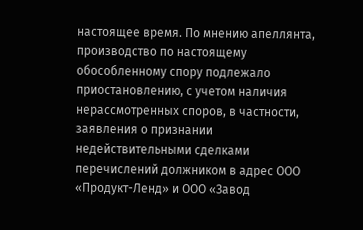настоящее время. По мнению апеллянта, производство по настоящему обособленному спору подлежало приостановлению, с учетом наличия нерассмотренных споров, в частности, заявления о признании недействительными сделками перечислений должником в адрес ООО «Продукт-Ленд» и ООО «Завод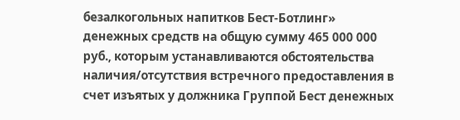безалкогольных напитков Бест-Ботлинг» денежных средств на общую сумму 465 000 000 руб., которым устанавливаются обстоятельства наличия/отсутствия встречного предоставления в счет изъятых у должника Группой Бест денежных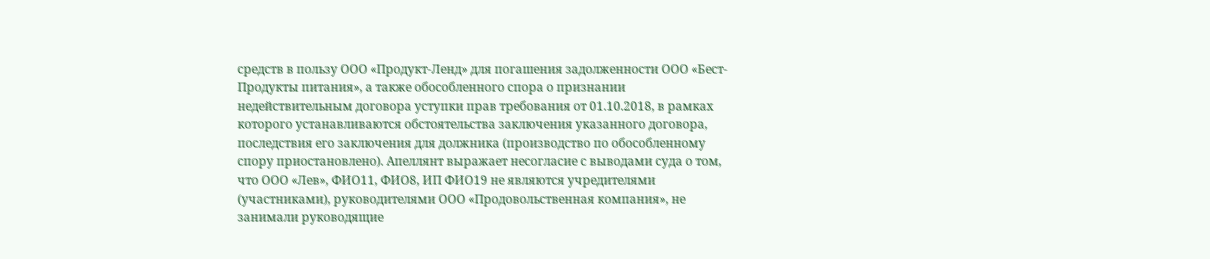средств в пользу ООО «Продукт-Ленд» для погашения задолженности ООО «Бест-Продукты питания», а также обособленного спора о признании недействительным договора уступки прав требования от 01.10.2018, в рамках которого устанавливаются обстоятельства заключения указанного договора, последствия его заключения для должника (производство по обособленному спору приостановлено). Апеллянт выражает несогласие с выводами суда о том, что ООО «Лев», ФИО11, ФИО8, ИП ФИО19 не являются учредителями (участниками), руководителями ООО «Продовольственная компания», не занимали руководящие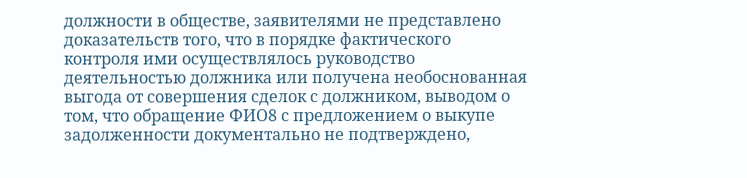должности в обществе, заявителями не представлено доказательств того, что в порядке фактического контроля ими осуществлялось руководство деятельностью должника или получена необоснованная выгода от совершения сделок с должником, выводом о том, что обращение ФИО8 с предложением о выкупе задолженности документально не подтверждено,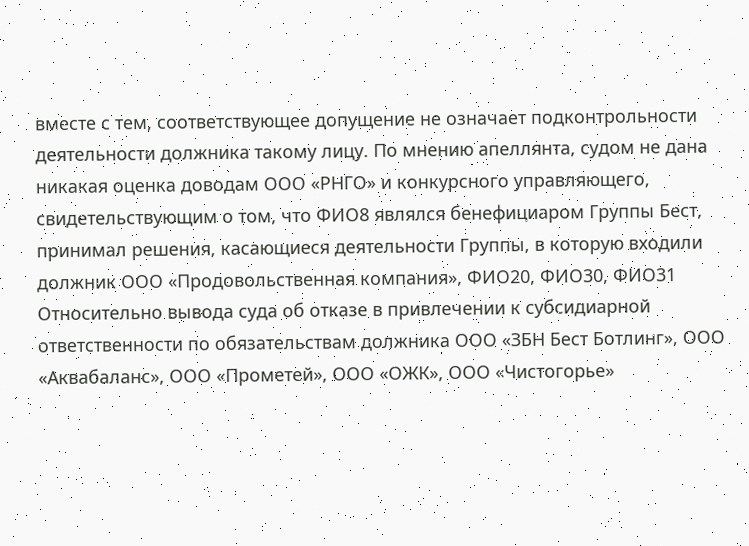вместе с тем, соответствующее допущение не означает подконтрольности деятельности должника такому лицу. По мнению апеллянта, судом не дана никакая оценка доводам ООО «РНГО» и конкурсного управляющего, свидетельствующим о том, что ФИО8 являлся бенефициаром Группы Бест, принимал решения, касающиеся деятельности Группы, в которую входили должник ООО «Продовольственная компания», ФИО20, ФИО30, ФИО31 Относительно вывода суда об отказе в привлечении к субсидиарной ответственности по обязательствам должника ООО «ЗБН Бест Ботлинг», ООО «Аквабаланс», ООО «Прометей», ООО «ОЖК», ООО «Чистогорье»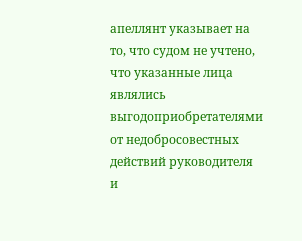апеллянт указывает на то, что судом не учтено, что указанные лица являлись выгодоприобретателями от недобросовестных действий руководителя и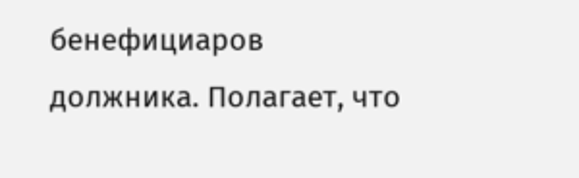бенефициаров должника. Полагает, что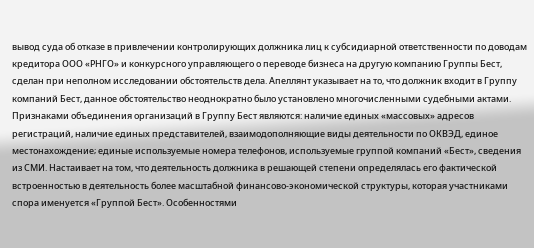вывод суда об отказе в привлечении контролирующих должника лиц к субсидиарной ответственности по доводам кредитора ООО «РНГО» и конкурсного управляющего о переводе бизнеса на другую компанию Группы Бест, сделан при неполном исследовании обстоятельств дела. Апеллянт указывает на то, что должник входит в Группу компаний Бест, данное обстоятельство неоднократно было установлено многочисленными судебными актами. Признаками объединения организаций в Группу Бест являются: наличие единых «массовых» адресов регистраций, наличие единых представителей, взаимодополняющие виды деятельности по ОКВЭД, единое местонахождение; единые используемые номера телефонов, используемые группой компаний «Бест», сведения из СМИ. Настаивает на том, что деятельность должника в решающей степени определялась его фактической встроенностью в деятельность более масштабной финансово-экономической структуры, которая участниками спора именуется «Группой Бест». Особенностями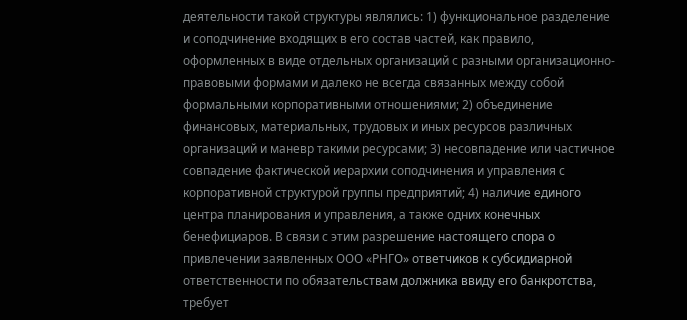деятельности такой структуры являлись: 1) функциональное разделение и соподчинение входящих в его состав частей, как правило, оформленных в виде отдельных организаций с разными организационно-правовыми формами и далеко не всегда связанных между собой формальными корпоративными отношениями; 2) объединение финансовых, материальных, трудовых и иных ресурсов различных организаций и маневр такими ресурсами; 3) несовпадение или частичное совпадение фактической иерархии соподчинения и управления с корпоративной структурой группы предприятий; 4) наличие единого центра планирования и управления, а также одних конечных бенефициаров. В связи с этим разрешение настоящего спора о привлечении заявленных ООО «РНГО» ответчиков к субсидиарной ответственности по обязательствам должника ввиду его банкротства, требует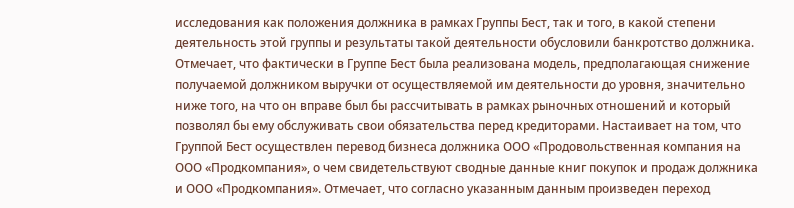исследования как положения должника в рамках Группы Бест, так и того, в какой степени деятельность этой группы и результаты такой деятельности обусловили банкротство должника. Отмечает, что фактически в Группе Бест была реализована модель, предполагающая снижение получаемой должником выручки от осуществляемой им деятельности до уровня, значительно ниже того, на что он вправе был бы рассчитывать в рамках рыночных отношений и который позволял бы ему обслуживать свои обязательства перед кредиторами. Настаивает на том, что Группой Бест осуществлен перевод бизнеса должника ООО «Продовольственная компания на ООО «Продкомпания», о чем свидетельствуют сводные данные книг покупок и продаж должника и ООО «Продкомпания». Отмечает, что согласно указанным данным произведен переход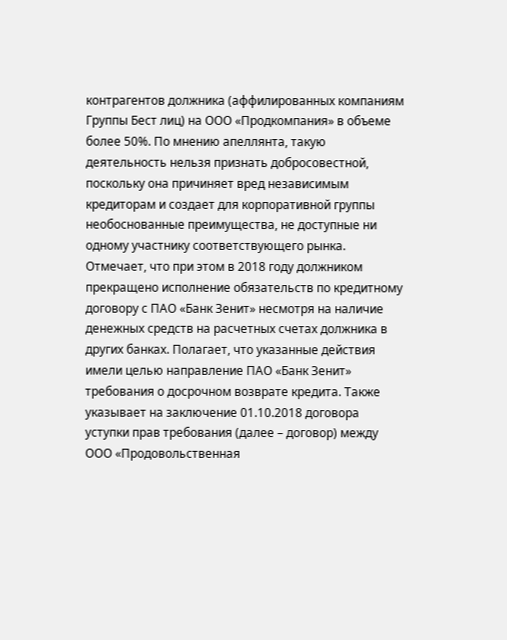контрагентов должника (аффилированных компаниям Группы Бест лиц) на ООО «Продкомпания» в объеме более 50%. По мнению апеллянта, такую деятельность нельзя признать добросовестной, поскольку она причиняет вред независимым кредиторам и создает для корпоративной группы необоснованные преимущества, не доступные ни одному участнику соответствующего рынка. Отмечает, что при этом в 2018 году должником прекращено исполнение обязательств по кредитному договору с ПАО «Банк Зенит» несмотря на наличие денежных средств на расчетных счетах должника в других банках. Полагает, что указанные действия имели целью направление ПАО «Банк Зенит» требования о досрочном возврате кредита. Также указывает на заключение 01.10.2018 договора уступки прав требования (далее – договор) между ООО «Продовольственная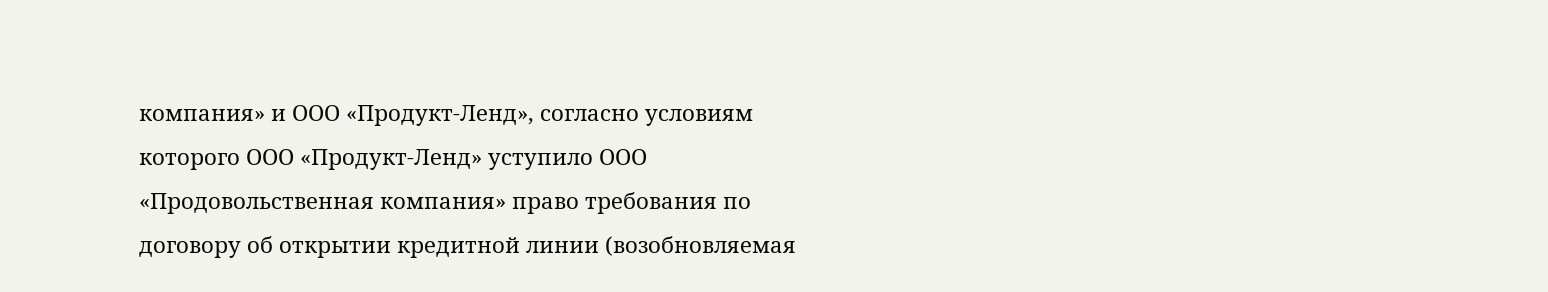компания» и ООО «Продукт-Ленд», согласно условиям которого ООО «Продукт-Ленд» уступило ООО «Продовольственная компания» право требования по договору об открытии кредитной линии (возобновляемая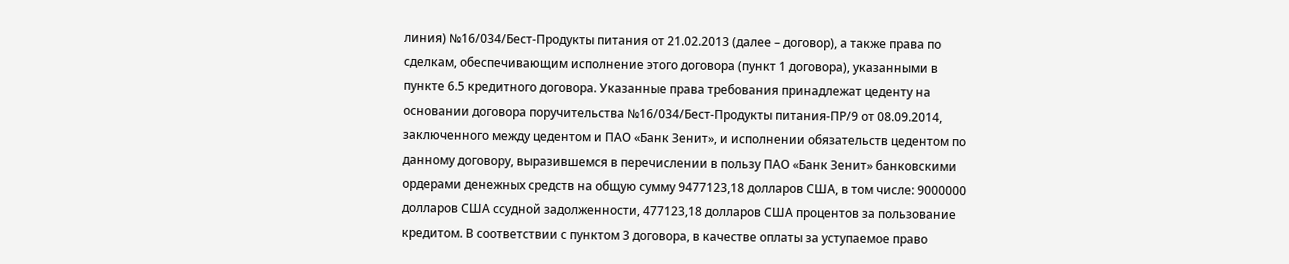линия) №16/034/Бест-Продукты питания от 21.02.2013 (далее – договор), а также права по сделкам, обеспечивающим исполнение этого договора (пункт 1 договора), указанными в пункте 6.5 кредитного договора. Указанные права требования принадлежат цеденту на основании договора поручительства №16/034/Бест-Продукты питания-ПР/9 от 08.09.2014, заключенного между цедентом и ПАО «Банк Зенит», и исполнении обязательств цедентом по данному договору, выразившемся в перечислении в пользу ПАО «Банк Зенит» банковскими ордерами денежных средств на общую сумму 9477123,18 долларов США, в том числе: 9000000 долларов США ссудной задолженности, 477123,18 долларов США процентов за пользование кредитом. В соответствии с пунктом 3 договора, в качестве оплаты за уступаемое право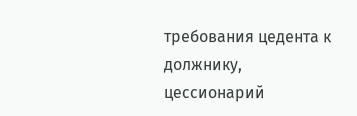требования цедента к должнику, цессионарий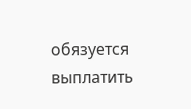обязуется выплатить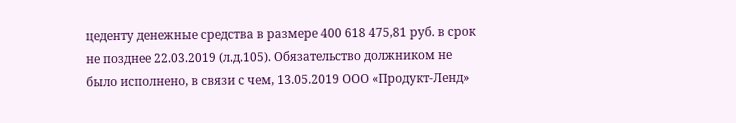цеденту денежные средства в размере 400 618 475,81 руб. в срок не позднее 22.03.2019 (л.д.105). Обязательство должником не было исполнено, в связи с чем, 13.05.2019 ООО «Продукт-Ленд»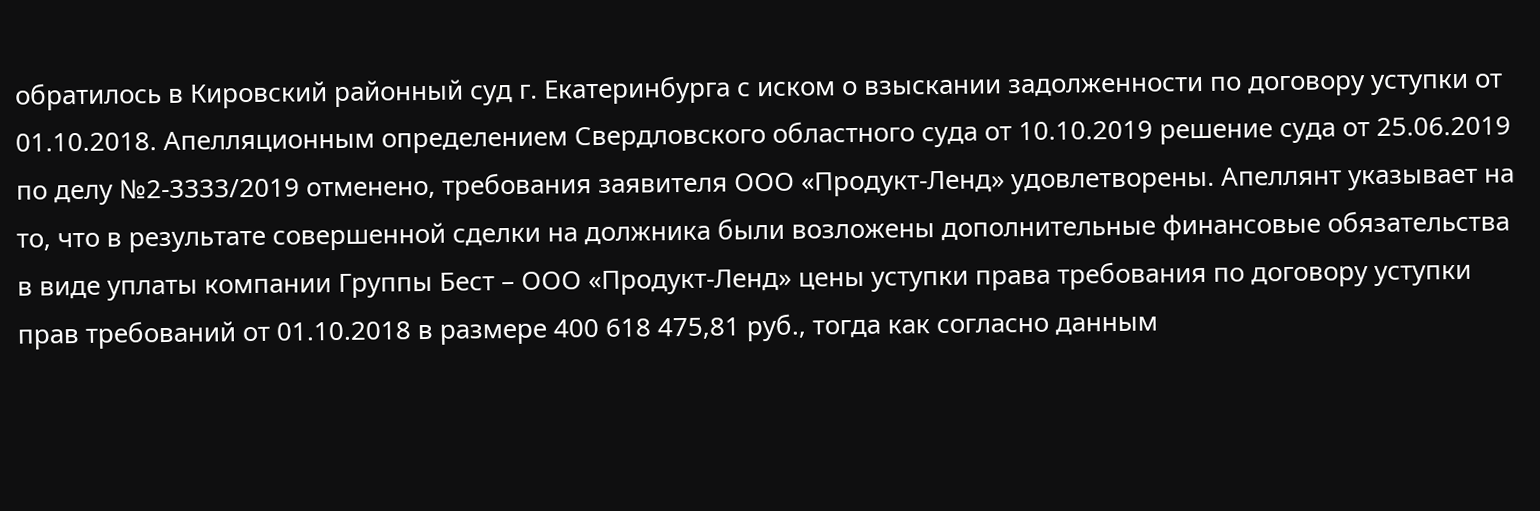обратилось в Кировский районный суд г. Екатеринбурга с иском о взыскании задолженности по договору уступки от 01.10.2018. Апелляционным определением Свердловского областного суда от 10.10.2019 решение суда от 25.06.2019 по делу №2-3333/2019 отменено, требования заявителя ООО «Продукт-Ленд» удовлетворены. Апеллянт указывает на то, что в результате совершенной сделки на должника были возложены дополнительные финансовые обязательства в виде уплаты компании Группы Бест – ООО «Продукт-Ленд» цены уступки права требования по договору уступки прав требований от 01.10.2018 в размере 400 618 475,81 руб., тогда как согласно данным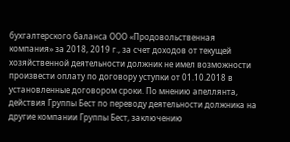бухгалтерского баланса ООО «Продовольственная компания» за 2018, 2019 г., за счет доходов от текущей хозяйственной деятельности должник не имел возможности произвести оплату по договору уступки от 01.10.2018 в установленные договором сроки. По мнению апеллянта, действия Группы Бест по переводу деятельности должника на другие компании Группы Бест, заключению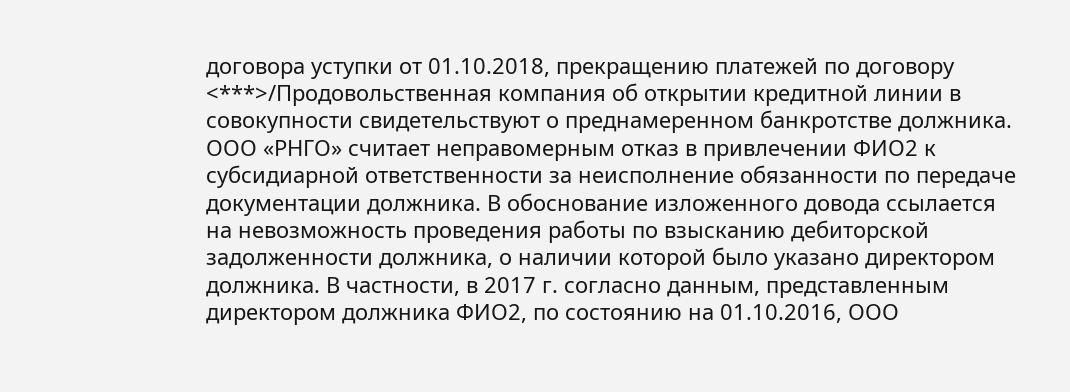договора уступки от 01.10.2018, прекращению платежей по договору <***>/Продовольственная компания об открытии кредитной линии в совокупности свидетельствуют о преднамеренном банкротстве должника. ООО «РНГО» считает неправомерным отказ в привлечении ФИО2 к субсидиарной ответственности за неисполнение обязанности по передаче документации должника. В обоснование изложенного довода ссылается на невозможность проведения работы по взысканию дебиторской задолженности должника, о наличии которой было указано директором должника. В частности, в 2017 г. согласно данным, представленным директором должника ФИО2, по состоянию на 01.10.2016, ООО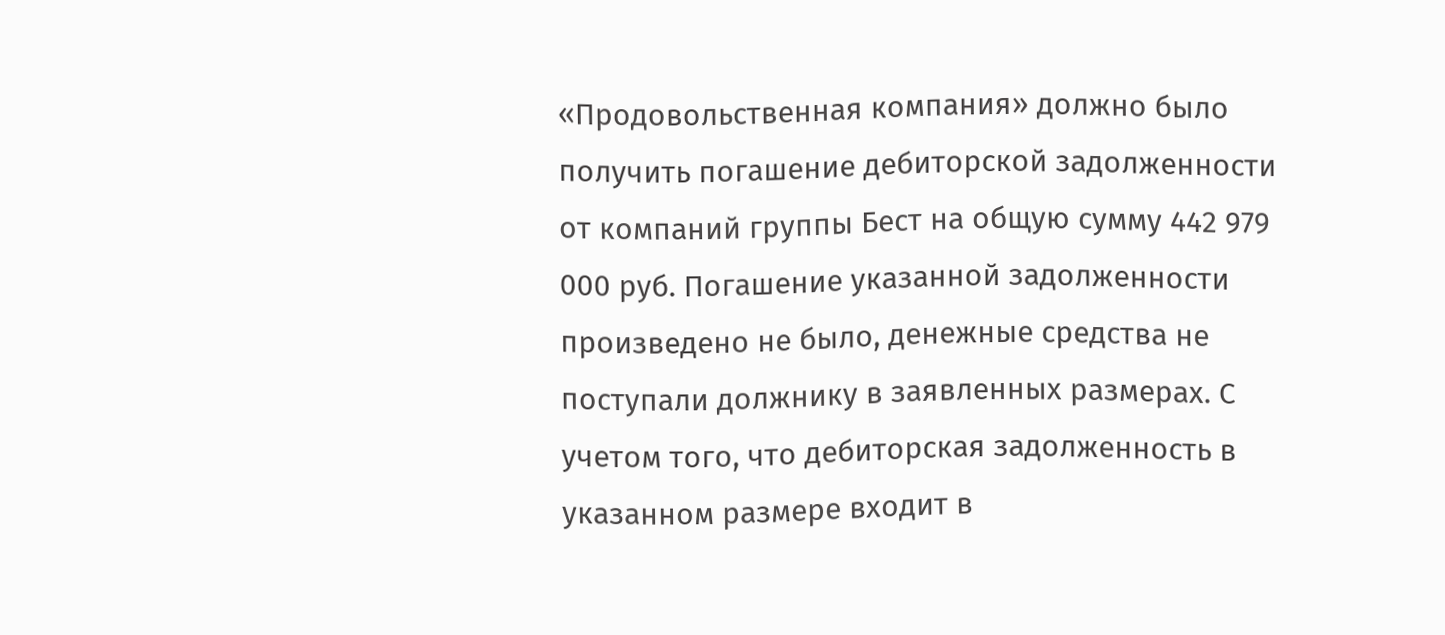«Продовольственная компания» должно было получить погашение дебиторской задолженности от компаний группы Бест на общую сумму 442 979 000 руб. Погашение указанной задолженности произведено не было, денежные средства не поступали должнику в заявленных размерах. С учетом того, что дебиторская задолженность в указанном размере входит в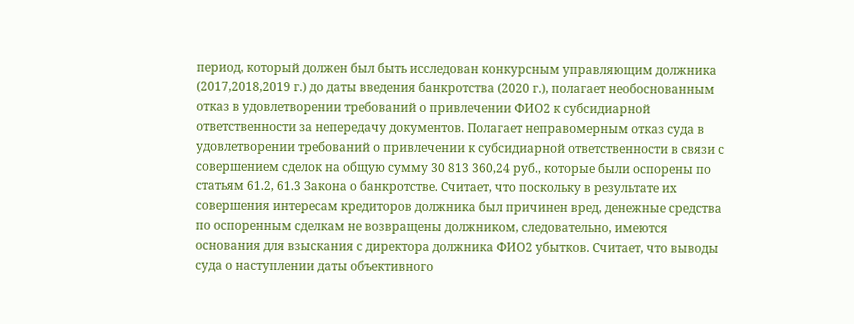период, который должен был быть исследован конкурсным управляющим должника (2017,2018,2019 г.) до даты введения банкротства (2020 г.), полагает необоснованным отказ в удовлетворении требований о привлечении ФИО2 к субсидиарной ответственности за непередачу документов. Полагает неправомерным отказ суда в удовлетворении требований о привлечении к субсидиарной ответственности в связи с совершением сделок на общую сумму 30 813 360,24 руб., которые были оспорены по статьям 61.2, 61.3 Закона о банкротстве. Считает, что поскольку в результате их совершения интересам кредиторов должника был причинен вред, денежные средства по оспоренным сделкам не возвращены должником, следовательно, имеются основания для взыскания с директора должника ФИО2 убытков. Считает, что выводы суда о наступлении даты объективного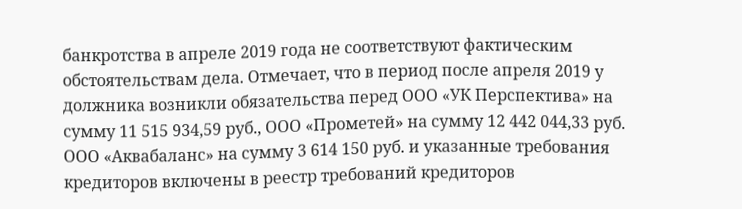банкротства в апреле 2019 года не соответствуют фактическим обстоятельствам дела. Отмечает, что в период после апреля 2019 у должника возникли обязательства перед ООО «УК Перспектива» на сумму 11 515 934,59 руб., ООО «Прометей» на сумму 12 442 044,33 руб. ООО «Аквабаланс» на сумму 3 614 150 руб. и указанные требования кредиторов включены в реестр требований кредиторов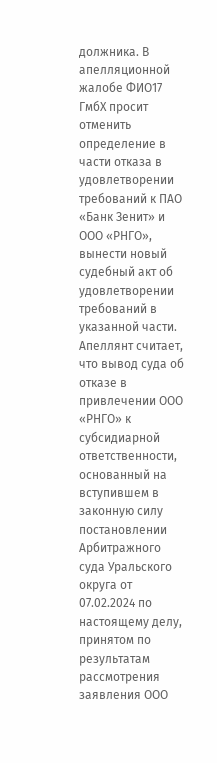должника. В апелляционной жалобе ФИО17 ГмбХ просит отменить определение в части отказа в удовлетворении требований к ПАО «Банк Зенит» и ООО «РНГО», вынести новый судебный акт об удовлетворении требований в указанной части. Апеллянт считает, что вывод суда об отказе в привлечении ООО «РНГО» к субсидиарной ответственности, основанный на вступившем в законную силу постановлении Арбитражного суда Уральского округа от 07.02.2024 по настоящему делу, принятом по результатам рассмотрения заявления ООО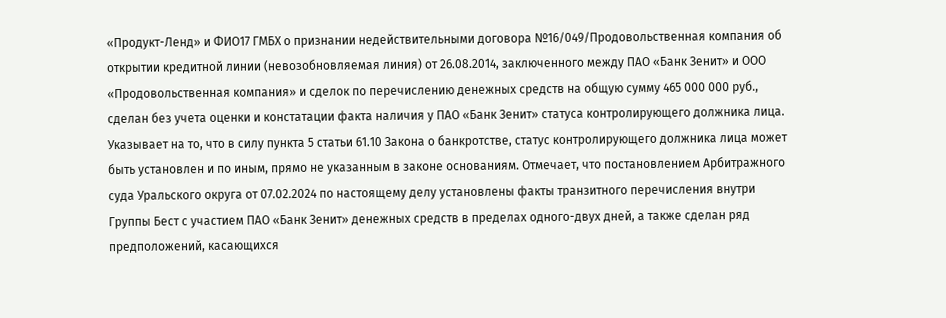«Продукт-Ленд» и ФИО17 ГМБХ о признании недействительными договора №16/049/Продовольственная компания об открытии кредитной линии (невозобновляемая линия) от 26.08.2014, заключенного между ПАО «Банк Зенит» и ООО «Продовольственная компания» и сделок по перечислению денежных средств на общую сумму 465 000 000 руб., сделан без учета оценки и констатации факта наличия у ПАО «Банк Зенит» статуса контролирующего должника лица. Указывает на то, что в силу пункта 5 статьи 61.10 Закона о банкротстве, статус контролирующего должника лица может быть установлен и по иным, прямо не указанным в законе основаниям. Отмечает, что постановлением Арбитражного суда Уральского округа от 07.02.2024 по настоящему делу установлены факты транзитного перечисления внутри Группы Бест с участием ПАО «Банк Зенит» денежных средств в пределах одного-двух дней, а также сделан ряд предположений, касающихся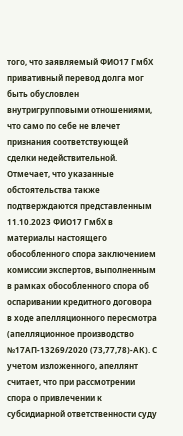того, что заявляемый ФИО17 ГмбХ привативный перевод долга мог быть обусловлен внутригрупповыми отношениями, что само по себе не влечет признания соответствующей сделки недействительной. Отмечает, что указанные обстоятельства также подтверждаются представленным 11.10.2023 ФИО17 ГмбХ в материалы настоящего обособленного спора заключением комиссии экспертов, выполненным в рамках обособленного спора об оспаривании кредитного договора в ходе апелляционного пересмотра (апелляционное производство №17АП-13269/2020 (73,77,78)-АК). С учетом изложенного, апеллянт считает, что при рассмотрении спора о привлечении к субсидиарной ответственности суду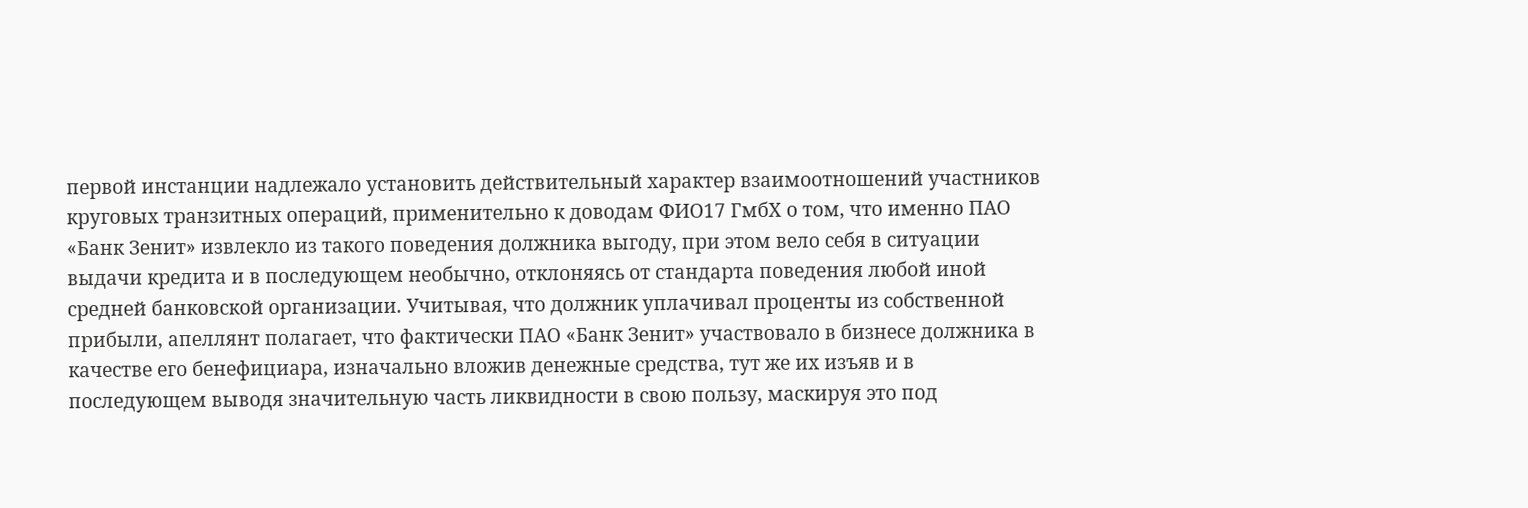первой инстанции надлежало установить действительный характер взаимоотношений участников круговых транзитных операций, применительно к доводам ФИО17 ГмбХ о том, что именно ПАО «Банк Зенит» извлекло из такого поведения должника выгоду, при этом вело себя в ситуации выдачи кредита и в последующем необычно, отклоняясь от стандарта поведения любой иной средней банковской организации. Учитывая, что должник уплачивал проценты из собственной прибыли, апеллянт полагает, что фактически ПАО «Банк Зенит» участвовало в бизнесе должника в качестве его бенефициара, изначально вложив денежные средства, тут же их изъяв и в последующем выводя значительную часть ликвидности в свою пользу, маскируя это под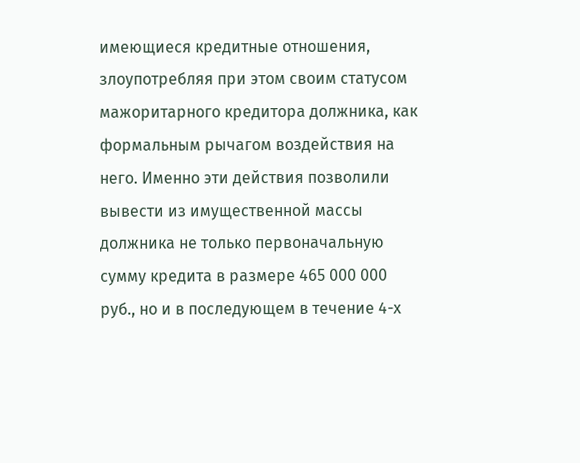имеющиеся кредитные отношения, злоупотребляя при этом своим статусом мажоритарного кредитора должника, как формальным рычагом воздействия на него. Именно эти действия позволили вывести из имущественной массы должника не только первоначальную сумму кредита в размере 465 000 000 руб., но и в последующем в течение 4-х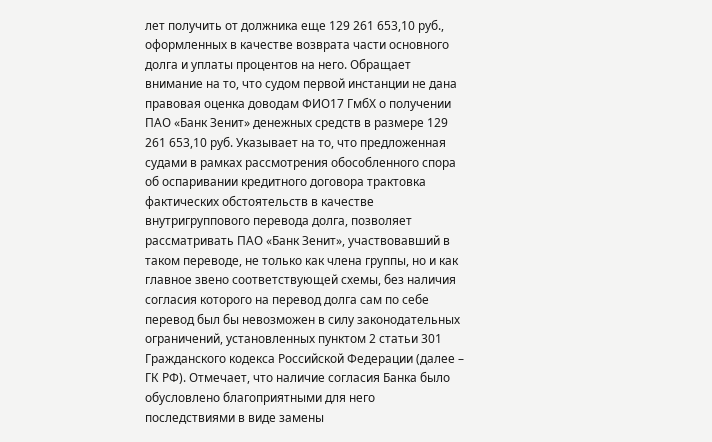лет получить от должника еще 129 261 653,10 руб., оформленных в качестве возврата части основного долга и уплаты процентов на него. Обращает внимание на то, что судом первой инстанции не дана правовая оценка доводам ФИО17 ГмбХ о получении ПАО «Банк Зенит» денежных средств в размере 129 261 653,10 руб. Указывает на то, что предложенная судами в рамках рассмотрения обособленного спора об оспаривании кредитного договора трактовка фактических обстоятельств в качестве внутригруппового перевода долга, позволяет рассматривать ПАО «Банк Зенит», участвовавший в таком переводе, не только как члена группы, но и как главное звено соответствующей схемы, без наличия согласия которого на перевод долга сам по себе перевод был бы невозможен в силу законодательных ограничений, установленных пунктом 2 статьи 301 Гражданского кодекса Российской Федерации (далее – ГК РФ). Отмечает, что наличие согласия Банка было обусловлено благоприятными для него последствиями в виде замены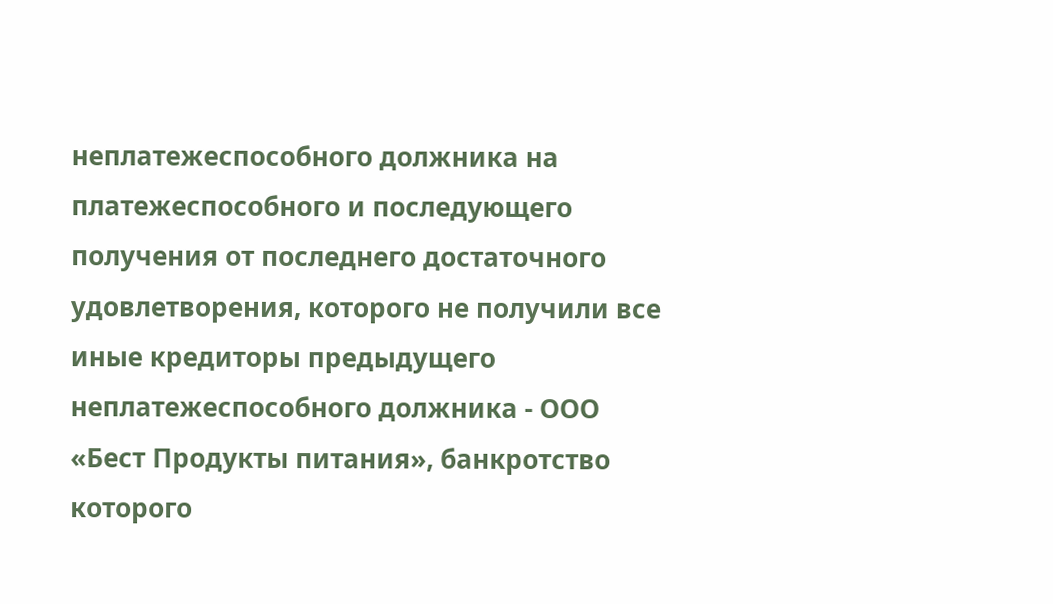неплатежеспособного должника на платежеспособного и последующего получения от последнего достаточного удовлетворения, которого не получили все иные кредиторы предыдущего неплатежеспособного должника - ООО «Бест Продукты питания», банкротство которого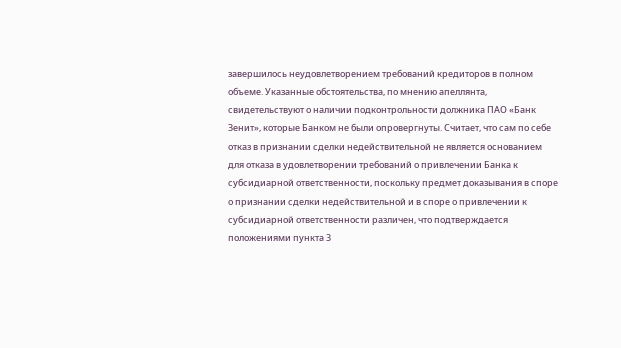завершилось неудовлетворением требований кредиторов в полном объеме. Указанные обстоятельства, по мнению апеллянта, свидетельствуют о наличии подконтрольности должника ПАО «Банк Зенит», которые Банком не были опровергнуты. Считает, что сам по себе отказ в признании сделки недействительной не является основанием для отказа в удовлетворении требований о привлечении Банка к субсидиарной ответственности, поскольку предмет доказывания в споре о признании сделки недействительной и в споре о привлечении к субсидиарной ответственности различен, что подтверждается положениями пункта 3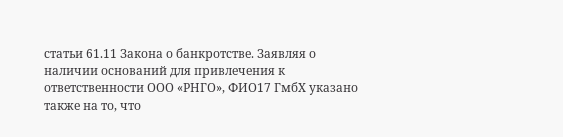статьи 61.11 Закона о банкротстве. Заявляя о наличии оснований для привлечения к ответственности ООО «РНГО», ФИО17 ГмбХ указано также на то, что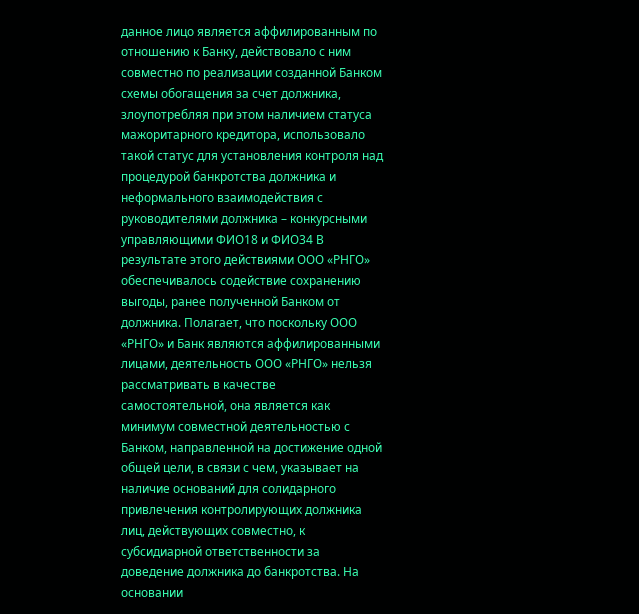данное лицо является аффилированным по отношению к Банку, действовало с ним совместно по реализации созданной Банком схемы обогащения за счет должника, злоупотребляя при этом наличием статуса мажоритарного кредитора, использовало такой статус для установления контроля над процедурой банкротства должника и неформального взаимодействия с руководителями должника – конкурсными управляющими ФИО18 и ФИО34 В результате этого действиями ООО «РНГО» обеспечивалось содействие сохранению выгоды, ранее полученной Банком от должника. Полагает, что поскольку ООО «РНГО» и Банк являются аффилированными лицами, деятельность ООО «РНГО» нельзя рассматривать в качестве самостоятельной, она является как минимум совместной деятельностью с Банком, направленной на достижение одной общей цели, в связи с чем, указывает на наличие оснований для солидарного привлечения контролирующих должника лиц, действующих совместно, к субсидиарной ответственности за доведение должника до банкротства. На основании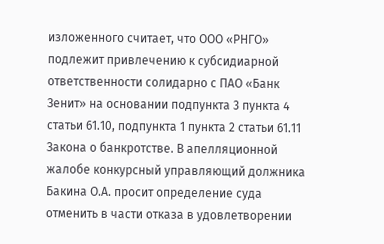изложенного считает, что ООО «РНГО» подлежит привлечению к субсидиарной ответственности солидарно с ПАО «Банк Зенит» на основании подпункта 3 пункта 4 статьи 61.10, подпункта 1 пункта 2 статьи 61.11 Закона о банкротстве. В апелляционной жалобе конкурсный управляющий должника Бакина О.А. просит определение суда отменить в части отказа в удовлетворении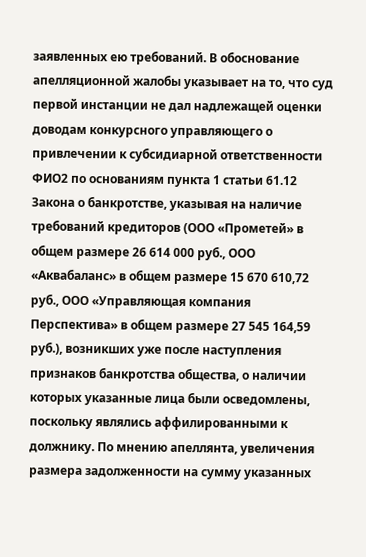заявленных ею требований. В обоснование апелляционной жалобы указывает на то, что суд первой инстанции не дал надлежащей оценки доводам конкурсного управляющего о привлечении к субсидиарной ответственности ФИО2 по основаниям пункта 1 статьи 61.12 Закона о банкротстве, указывая на наличие требований кредиторов (ООО «Прометей» в общем размере 26 614 000 руб., ООО «Аквабаланс» в общем размере 15 670 610,72 руб., ООО «Управляющая компания Перспектива» в общем размере 27 545 164,59 руб.), возникших уже после наступления признаков банкротства общества, о наличии которых указанные лица были осведомлены, поскольку являлись аффилированными к должнику. По мнению апеллянта, увеличения размера задолженности на сумму указанных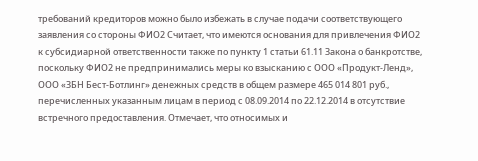требований кредиторов можно было избежать в случае подачи соответствующего заявления со стороны ФИО2 Считает, что имеются основания для привлечения ФИО2 к субсидиарной ответственности также по пункту 1 статьи 61.11 Закона о банкротстве, поскольку ФИО2 не предпринимались меры ко взысканию с ООО «Продукт-Ленд», ООО «ЗБН Бест-Ботлинг» денежных средств в общем размере 465 014 801 руб., перечисленных указанным лицам в период с 08.09.2014 по 22.12.2014 в отсутствие встречного предоставления. Отмечает, что относимых и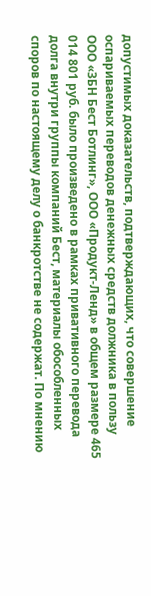допустимых доказательств, подтверждающих, что совершение оспариваемых переводов денежных средств должника в пользу ООО «ЗБН Бест Ботлинг», ООО «Продукт-Ленд» в общем размере 465 014 801 руб. было произведено в рамках привативного перевода долга внутри группы компаний Бест, материалы обособленных споров по настоящему делу о банкротстве не содержат. По мнению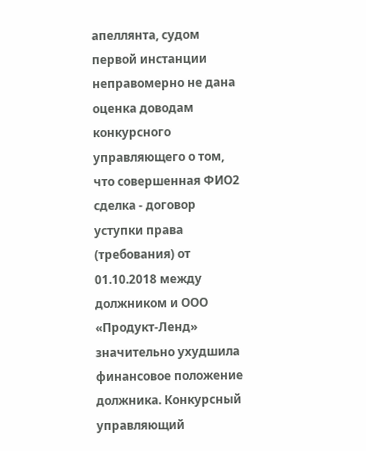апеллянта, судом первой инстанции неправомерно не дана оценка доводам конкурсного управляющего о том, что совершенная ФИО2 сделка - договор уступки права (требования) от 01.10.2018 между должником и ООО «Продукт-Ленд» значительно ухудшила финансовое положение должника. Конкурсный управляющий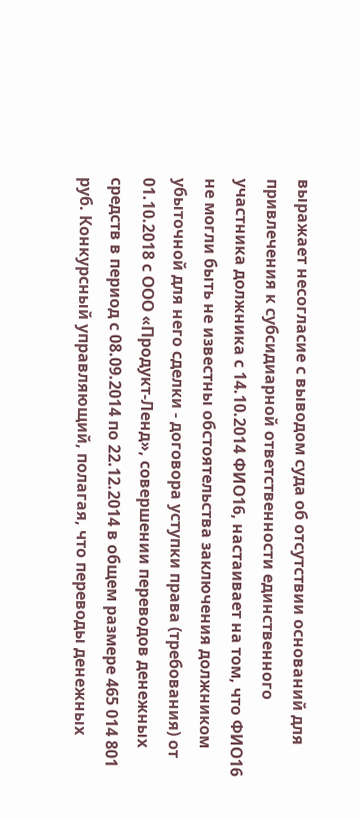выражает несогласие с выводом суда об отсутствии оснований для привлечения к субсидиарной ответственности единственного участника должника с 14.10.2014 ФИО16, настаивает на том, что ФИО16 не могли быть не известны обстоятельства заключения должником убыточной для него сделки - договора уступки права (требования) от 01.10.2018 с ООО «Продукт-Ленд», совершении переводов денежных средств в период с 08.09.2014 по 22.12.2014 в общем размере 465 014 801 руб. Конкурсный управляющий, полагая, что переводы денежных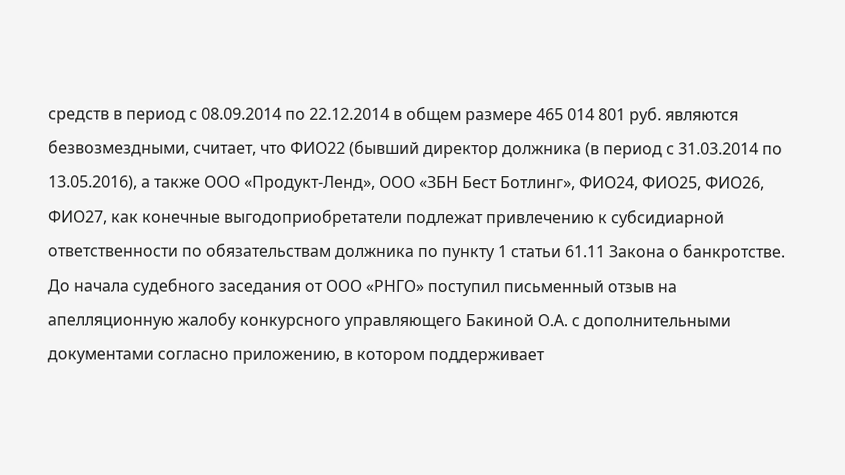средств в период с 08.09.2014 по 22.12.2014 в общем размере 465 014 801 руб. являются безвозмездными, считает, что ФИО22 (бывший директор должника (в период с 31.03.2014 по 13.05.2016), а также ООО «Продукт-Ленд», ООО «ЗБН Бест Ботлинг», ФИО24, ФИО25, ФИО26, ФИО27, как конечные выгодоприобретатели подлежат привлечению к субсидиарной ответственности по обязательствам должника по пункту 1 статьи 61.11 Закона о банкротстве. До начала судебного заседания от ООО «РНГО» поступил письменный отзыв на апелляционную жалобу конкурсного управляющего Бакиной О.А. с дополнительными документами согласно приложению, в котором поддерживает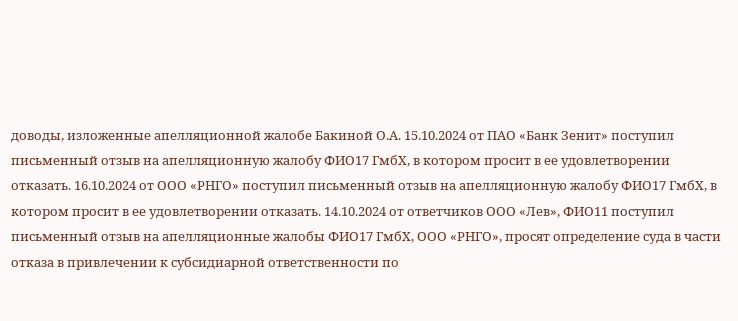доводы, изложенные апелляционной жалобе Бакиной О.А. 15.10.2024 от ПАО «Банк Зенит» поступил письменный отзыв на апелляционную жалобу ФИО17 ГмбХ, в котором просит в ее удовлетворении отказать. 16.10.2024 от ООО «РНГО» поступил письменный отзыв на апелляционную жалобу ФИО17 ГмбХ, в котором просит в ее удовлетворении отказать. 14.10.2024 от ответчиков ООО «Лев», ФИО11 поступил письменный отзыв на апелляционные жалобы ФИО17 ГмбХ, ООО «РНГО», просят определение суда в части отказа в привлечении к субсидиарной ответственности по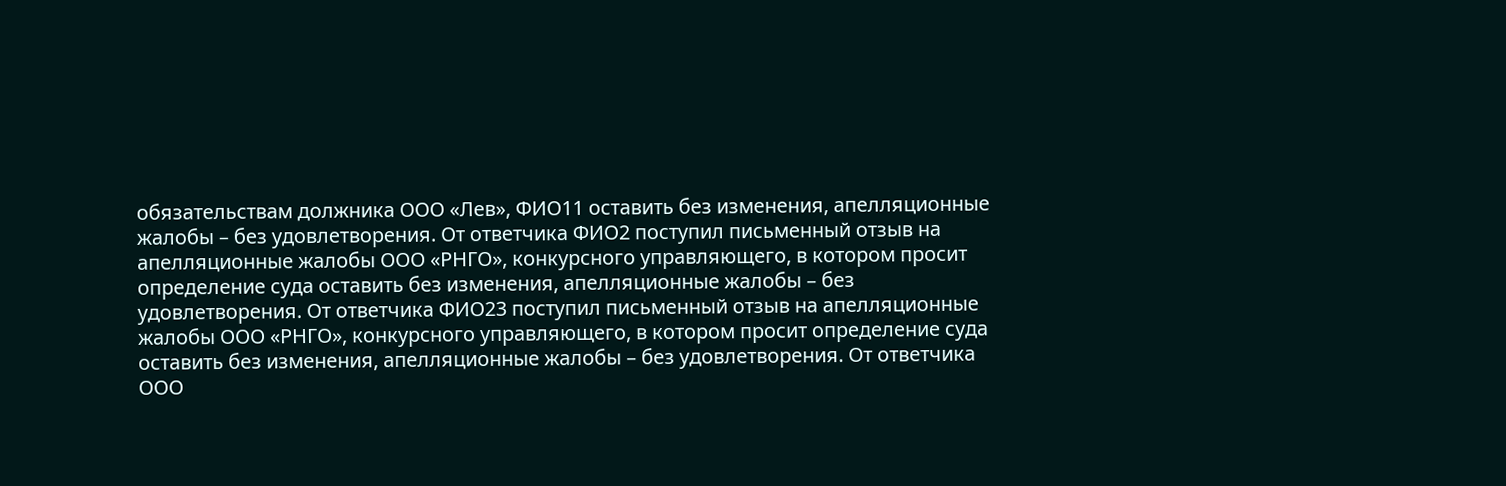обязательствам должника ООО «Лев», ФИО11 оставить без изменения, апелляционные жалобы – без удовлетворения. От ответчика ФИО2 поступил письменный отзыв на апелляционные жалобы ООО «РНГО», конкурсного управляющего, в котором просит определение суда оставить без изменения, апелляционные жалобы – без удовлетворения. От ответчика ФИО23 поступил письменный отзыв на апелляционные жалобы ООО «РНГО», конкурсного управляющего, в котором просит определение суда оставить без изменения, апелляционные жалобы – без удовлетворения. От ответчика ООО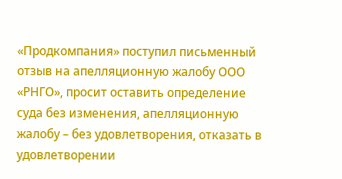«Продкомпания» поступил письменный отзыв на апелляционную жалобу ООО «РНГО», просит оставить определение суда без изменения, апелляционную жалобу – без удовлетворения, отказать в удовлетворении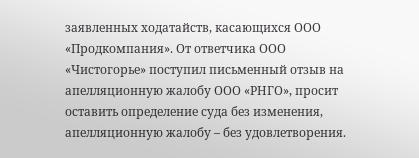заявленных ходатайств, касающихся ООО «Продкомпания». От ответчика ООО «Чистогорье» поступил письменный отзыв на апелляционную жалобу ООО «РНГО», просит оставить определение суда без изменения, апелляционную жалобу – без удовлетворения.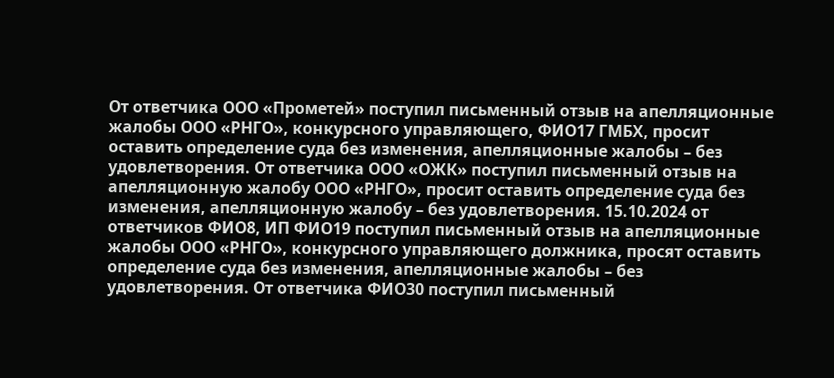От ответчика ООО «Прометей» поступил письменный отзыв на апелляционные жалобы ООО «РНГО», конкурсного управляющего, ФИО17 ГМБХ, просит оставить определение суда без изменения, апелляционные жалобы – без удовлетворения. От ответчика ООО «ОЖК» поступил письменный отзыв на апелляционную жалобу ООО «РНГО», просит оставить определение суда без изменения, апелляционную жалобу – без удовлетворения. 15.10.2024 от ответчиков ФИО8, ИП ФИО19 поступил письменный отзыв на апелляционные жалобы ООО «РНГО», конкурсного управляющего должника, просят оставить определение суда без изменения, апелляционные жалобы – без удовлетворения. От ответчика ФИО30 поступил письменный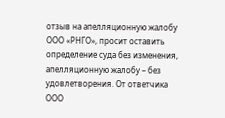отзыв на апелляционную жалобу ООО «РНГО», просит оставить определение суда без изменения, апелляционную жалобу – без удовлетворения. От ответчика ООО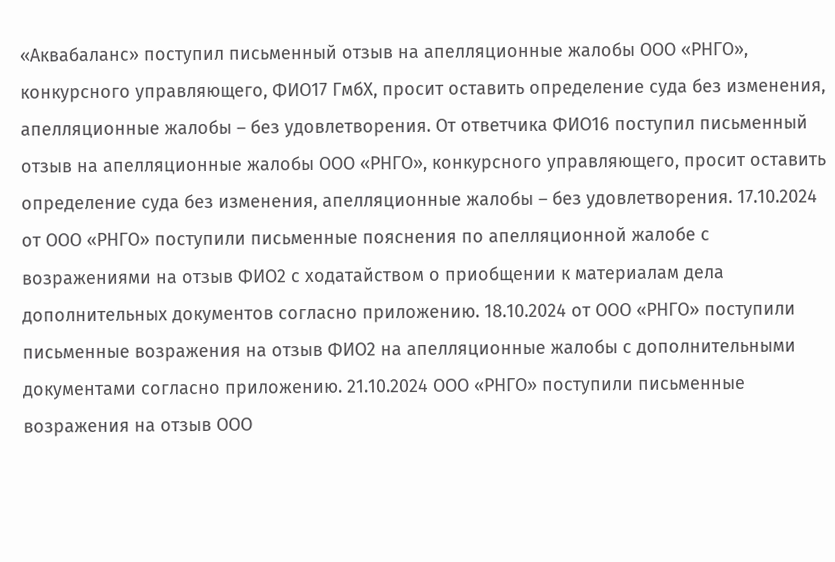«Аквабаланс» поступил письменный отзыв на апелляционные жалобы ООО «РНГО», конкурсного управляющего, ФИО17 ГмбХ, просит оставить определение суда без изменения, апелляционные жалобы – без удовлетворения. От ответчика ФИО16 поступил письменный отзыв на апелляционные жалобы ООО «РНГО», конкурсного управляющего, просит оставить определение суда без изменения, апелляционные жалобы – без удовлетворения. 17.10.2024 от ООО «РНГО» поступили письменные пояснения по апелляционной жалобе с возражениями на отзыв ФИО2 с ходатайством о приобщении к материалам дела дополнительных документов согласно приложению. 18.10.2024 от ООО «РНГО» поступили письменные возражения на отзыв ФИО2 на апелляционные жалобы с дополнительными документами согласно приложению. 21.10.2024 ООО «РНГО» поступили письменные возражения на отзыв ООО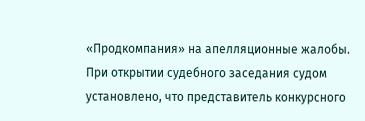«Продкомпания» на апелляционные жалобы. При открытии судебного заседания судом установлено, что представитель конкурсного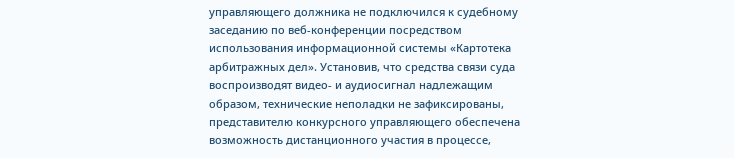управляющего должника не подключился к судебному заседанию по веб-конференции посредством использования информационной системы «Картотека арбитражных дел». Установив, что средства связи суда воспроизводят видео- и аудиосигнал надлежащим образом, технические неполадки не зафиксированы, представителю конкурсного управляющего обеспечена возможность дистанционного участия в процессе,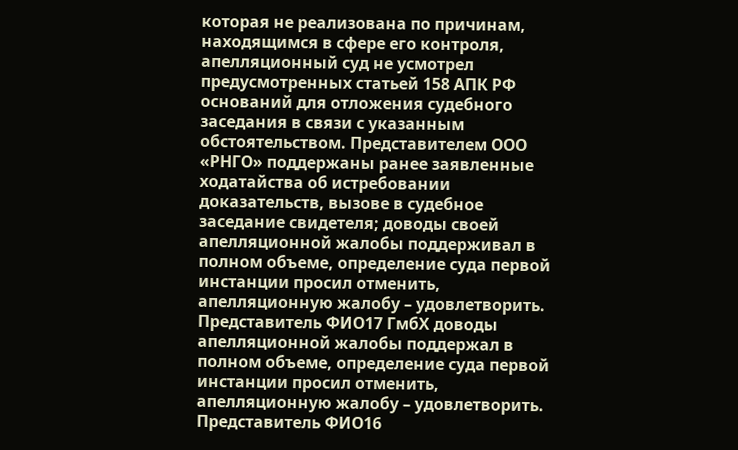которая не реализована по причинам, находящимся в сфере его контроля, апелляционный суд не усмотрел предусмотренных статьей 158 АПК РФ оснований для отложения судебного заседания в связи с указанным обстоятельством. Представителем ООО «РНГО» поддержаны ранее заявленные ходатайства об истребовании доказательств, вызове в судебное заседание свидетеля; доводы своей апелляционной жалобы поддерживал в полном объеме, определение суда первой инстанции просил отменить, апелляционную жалобу – удовлетворить. Представитель ФИО17 ГмбХ доводы апелляционной жалобы поддержал в полном объеме, определение суда первой инстанции просил отменить, апелляционную жалобу – удовлетворить. Представитель ФИО16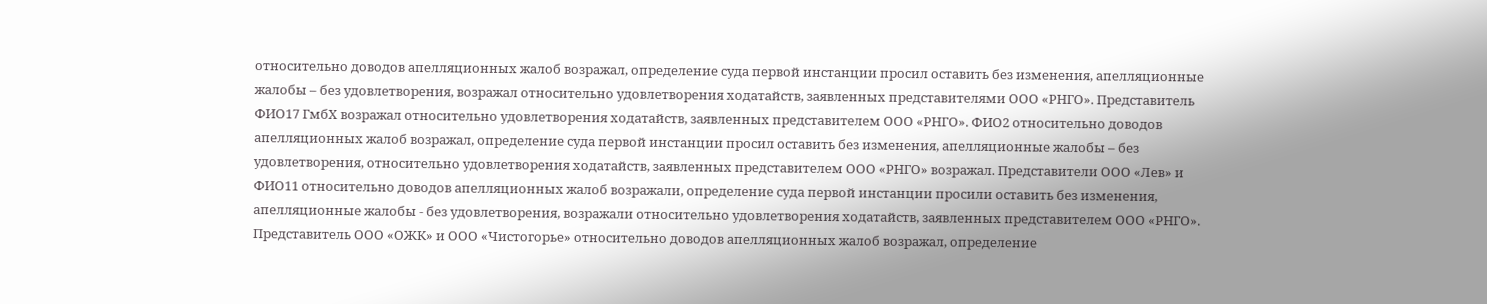относительно доводов апелляционных жалоб возражал, определение суда первой инстанции просил оставить без изменения, апелляционные жалобы – без удовлетворения, возражал относительно удовлетворения ходатайств, заявленных представителями ООО «РНГО». Представитель ФИО17 ГмбХ возражал относительно удовлетворения ходатайств, заявленных представителем ООО «РНГО». ФИО2 относительно доводов апелляционных жалоб возражал, определение суда первой инстанции просил оставить без изменения, апелляционные жалобы – без удовлетворения, относительно удовлетворения ходатайств, заявленных представителем ООО «РНГО» возражал. Представители ООО «Лев» и ФИО11 относительно доводов апелляционных жалоб возражали, определение суда первой инстанции просили оставить без изменения, апелляционные жалобы - без удовлетворения, возражали относительно удовлетворения ходатайств, заявленных представителем ООО «РНГО». Представитель ООО «ОЖК» и ООО «Чистогорье» относительно доводов апелляционных жалоб возражал, определение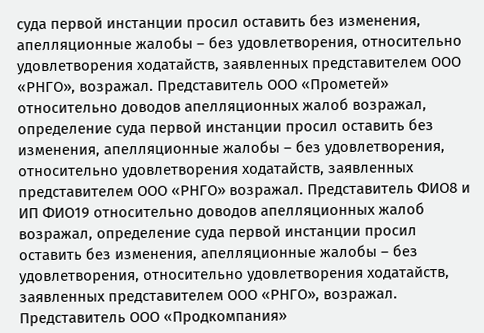суда первой инстанции просил оставить без изменения, апелляционные жалобы – без удовлетворения, относительно удовлетворения ходатайств, заявленных представителем ООО «РНГО», возражал. Представитель ООО «Прометей» относительно доводов апелляционных жалоб возражал, определение суда первой инстанции просил оставить без изменения, апелляционные жалобы – без удовлетворения, относительно удовлетворения ходатайств, заявленных представителем ООО «РНГО» возражал. Представитель ФИО8 и ИП ФИО19 относительно доводов апелляционных жалоб возражал, определение суда первой инстанции просил оставить без изменения, апелляционные жалобы – без удовлетворения, относительно удовлетворения ходатайств, заявленных представителем ООО «РНГО», возражал. Представитель ООО «Продкомпания»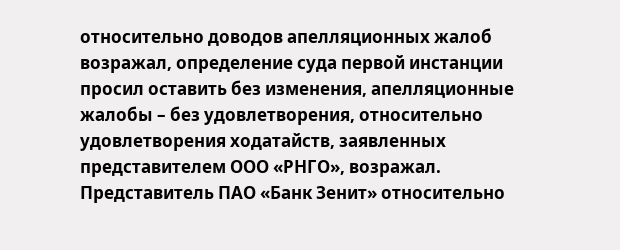относительно доводов апелляционных жалоб возражал, определение суда первой инстанции просил оставить без изменения, апелляционные жалобы – без удовлетворения, относительно удовлетворения ходатайств, заявленных представителем ООО «РНГО», возражал. Представитель ПАО «Банк Зенит» относительно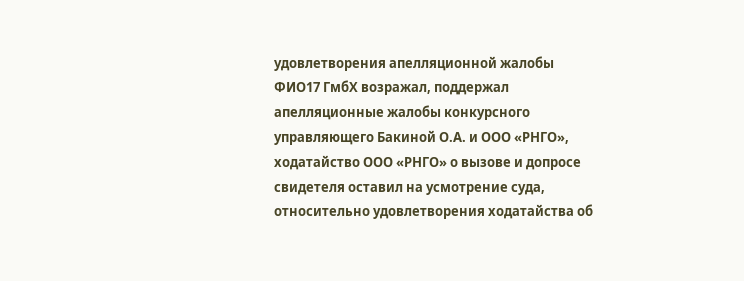удовлетворения апелляционной жалобы ФИО17 ГмбХ возражал, поддержал апелляционные жалобы конкурсного управляющего Бакиной О.А. и ООО «РНГО», ходатайство ООО «РНГО» о вызове и допросе свидетеля оставил на усмотрение суда, относительно удовлетворения ходатайства об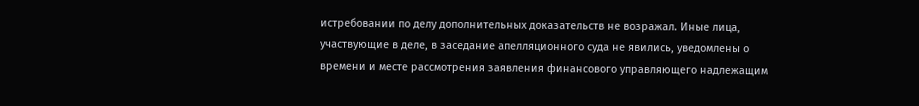истребовании по делу дополнительных доказательств не возражал. Иные лица, участвующие в деле, в заседание апелляционного суда не явились, уведомлены о времени и месте рассмотрения заявления финансового управляющего надлежащим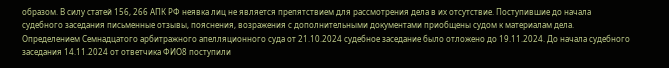образом. В силу статей 156, 266 АПК РФ неявка лиц не является препятствием для рассмотрения дела в их отсутствие. Поступившие до начала судебного заседания письменные отзывы, пояснения, возражения с дополнительными документами приобщены судом к материалам дела. Определением Семнадцатого арбитражного апелляционного суда от 21.10.2024 судебное заседание было отложено до 19.11.2024. До начала судебного заседания 14.11.2024 от ответчика ФИО8 поступили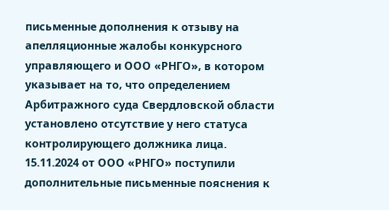письменные дополнения к отзыву на апелляционные жалобы конкурсного управляющего и ООО «РНГО», в котором указывает на то, что определением Арбитражного суда Свердловской области установлено отсутствие у него статуса контролирующего должника лица. 15.11.2024 от ООО «РНГО» поступили дополнительные письменные пояснения к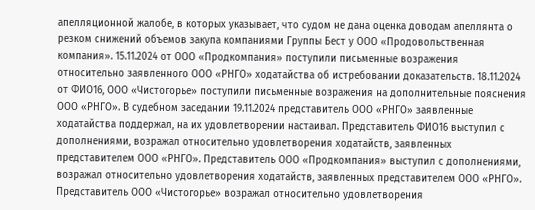апелляционной жалобе, в которых указывает, что судом не дана оценка доводам апеллянта о резком снижений объемов закупа компаниями Группы Бест у ООО «Продовольственная компания». 15.11.2024 от ООО «Продкомпания» поступили письменные возражения относительно заявленного ООО «РНГО» ходатайства об истребовании доказательств. 18.11.2024 от ФИО16, ООО «Чистогорье» поступили письменные возражения на дополнительные пояснения ООО «РНГО». В судебном заседании 19.11.2024 представитель ООО «РНГО» заявленные ходатайства поддержал, на их удовлетворении настаивал. Представитель ФИО16 выступил с дополнениями, возражал относительно удовлетворения ходатайств, заявленных представителем ООО «РНГО». Представитель ООО «Продкомпания» выступил с дополнениями, возражал относительно удовлетворения ходатайств, заявленных представителем ООО «РНГО». Представитель ООО «Чистогорье» возражал относительно удовлетворения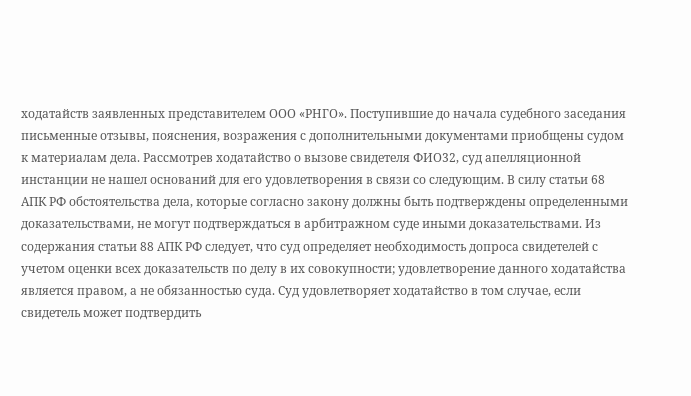ходатайств заявленных представителем ООО «РНГО». Поступившие до начала судебного заседания письменные отзывы, пояснения, возражения с дополнительными документами приобщены судом к материалам дела. Рассмотрев ходатайство о вызове свидетеля ФИО32, суд апелляционной инстанции не нашел оснований для его удовлетворения в связи со следующим. В силу статьи 68 АПК РФ обстоятельства дела, которые согласно закону должны быть подтверждены определенными доказательствами, не могут подтверждаться в арбитражном суде иными доказательствами. Из содержания статьи 88 АПК РФ следует, что суд определяет необходимость допроса свидетелей с учетом оценки всех доказательств по делу в их совокупности; удовлетворение данного ходатайства является правом, а не обязанностью суда. Суд удовлетворяет ходатайство в том случае, если свидетель может подтвердить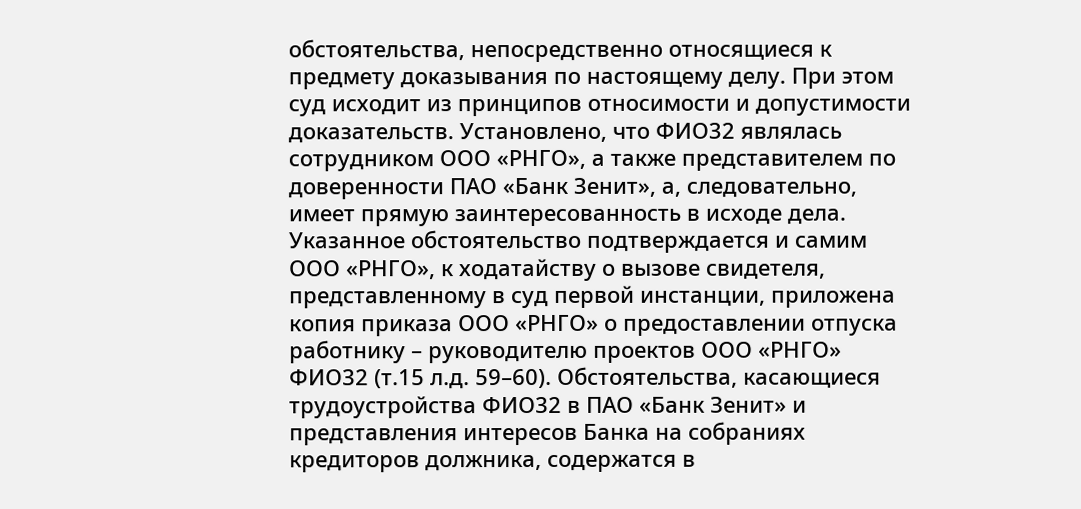обстоятельства, непосредственно относящиеся к предмету доказывания по настоящему делу. При этом суд исходит из принципов относимости и допустимости доказательств. Установлено, что ФИО32 являлась сотрудником ООО «РНГО», а также представителем по доверенности ПАО «Банк Зенит», а, следовательно, имеет прямую заинтересованность в исходе дела. Указанное обстоятельство подтверждается и самим ООО «РНГО», к ходатайству о вызове свидетеля, представленному в суд первой инстанции, приложена копия приказа ООО «РНГО» о предоставлении отпуска работнику – руководителю проектов ООО «РНГО» ФИО32 (т.15 л.д. 59–60). Обстоятельства, касающиеся трудоустройства ФИО32 в ПАО «Банк Зенит» и представления интересов Банка на собраниях кредиторов должника, содержатся в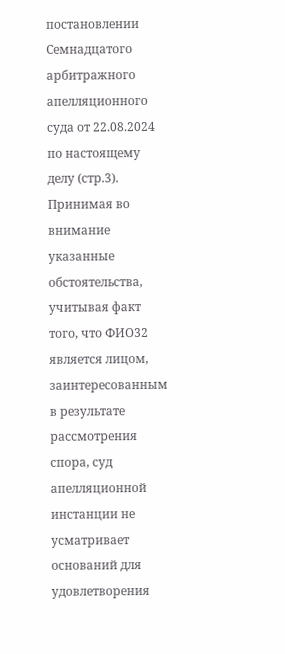постановлении Семнадцатого арбитражного апелляционного суда от 22.08.2024 по настоящему делу (стр.3). Принимая во внимание указанные обстоятельства, учитывая факт того, что ФИО32 является лицом, заинтересованным в результате рассмотрения спора, суд апелляционной инстанции не усматривает оснований для удовлетворения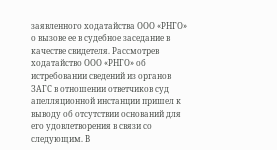заявленного ходатайства ООО «РНГО» о вызове ее в судебное заседание в качестве свидетеля. Рассмотрев ходатайство ООО «РНГО» об истребовании сведений из органов ЗАГС в отношении ответчиков суд апелляционной инстанции пришел к выводу об отсутствии оснований для его удовлетворения в связи со следующим. В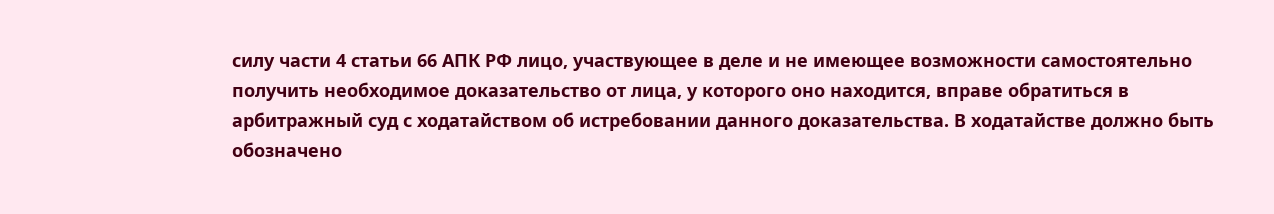силу части 4 статьи 66 АПК РФ лицо, участвующее в деле и не имеющее возможности самостоятельно получить необходимое доказательство от лица, у которого оно находится, вправе обратиться в арбитражный суд с ходатайством об истребовании данного доказательства. В ходатайстве должно быть обозначено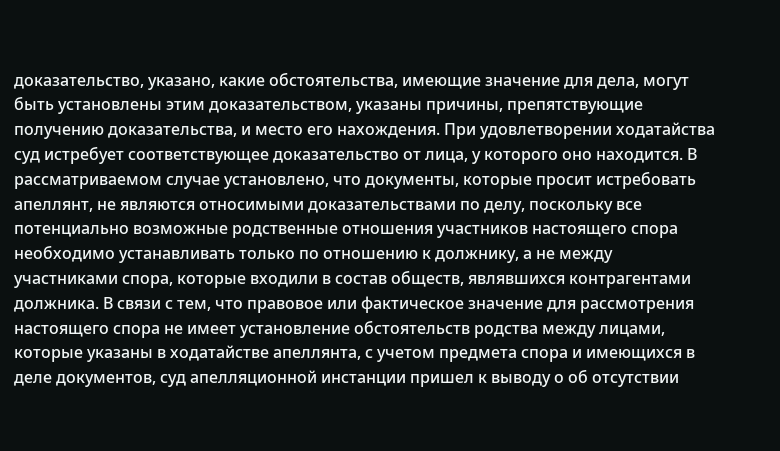доказательство, указано, какие обстоятельства, имеющие значение для дела, могут быть установлены этим доказательством, указаны причины, препятствующие получению доказательства, и место его нахождения. При удовлетворении ходатайства суд истребует соответствующее доказательство от лица, у которого оно находится. В рассматриваемом случае установлено, что документы, которые просит истребовать апеллянт, не являются относимыми доказательствами по делу, поскольку все потенциально возможные родственные отношения участников настоящего спора необходимо устанавливать только по отношению к должнику, а не между участниками спора, которые входили в состав обществ, являвшихся контрагентами должника. В связи с тем, что правовое или фактическое значение для рассмотрения настоящего спора не имеет установление обстоятельств родства между лицами, которые указаны в ходатайстве апеллянта, с учетом предмета спора и имеющихся в деле документов, суд апелляционной инстанции пришел к выводу о об отсутствии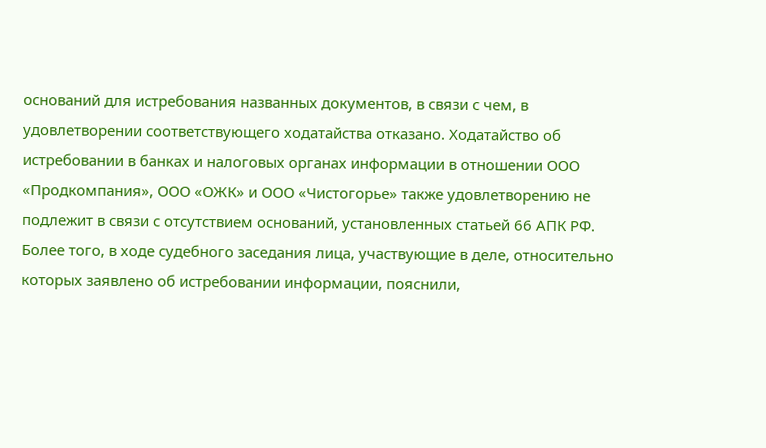оснований для истребования названных документов, в связи с чем, в удовлетворении соответствующего ходатайства отказано. Ходатайство об истребовании в банках и налоговых органах информации в отношении ООО «Продкомпания», ООО «ОЖК» и ООО «Чистогорье» также удовлетворению не подлежит в связи с отсутствием оснований, установленных статьей 66 АПК РФ. Более того, в ходе судебного заседания лица, участвующие в деле, относительно которых заявлено об истребовании информации, пояснили,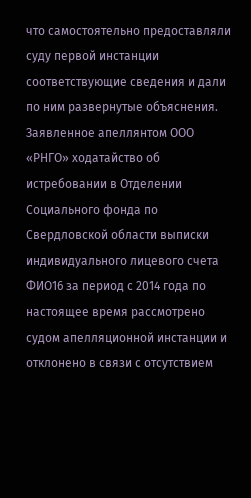что самостоятельно предоставляли суду первой инстанции соответствующие сведения и дали по ним развернутые объяснения. Заявленное апеллянтом ООО «РНГО» ходатайство об истребовании в Отделении Социального фонда по Свердловской области выписки индивидуального лицевого счета ФИО16 за период с 2014 года по настоящее время рассмотрено судом апелляционной инстанции и отклонено в связи с отсутствием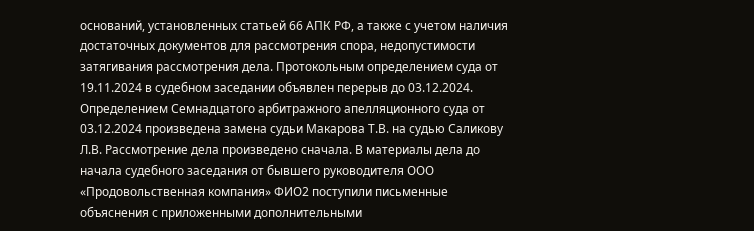оснований, установленных статьей 66 АПК РФ, а также с учетом наличия достаточных документов для рассмотрения спора, недопустимости затягивания рассмотрения дела. Протокольным определением суда от 19.11.2024 в судебном заседании объявлен перерыв до 03.12.2024. Определением Семнадцатого арбитражного апелляционного суда от 03.12.2024 произведена замена судьи Макарова Т.В. на судью Саликову Л.В. Рассмотрение дела произведено сначала. В материалы дела до начала судебного заседания от бывшего руководителя ООО «Продовольственная компания» ФИО2 поступили письменные объяснения с приложенными дополнительными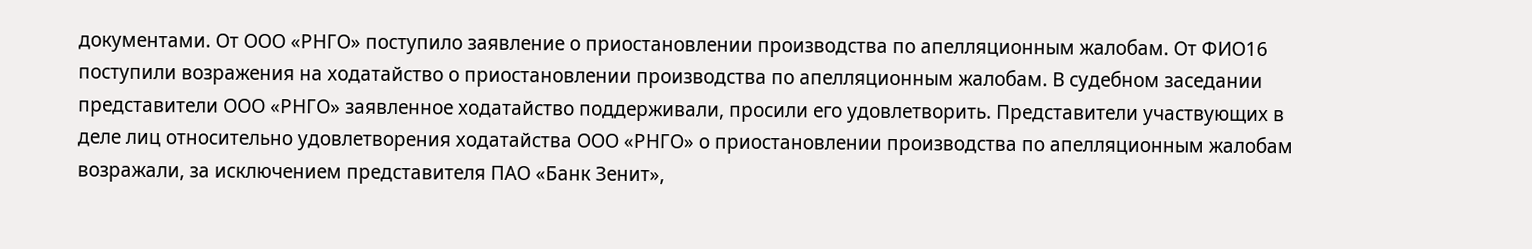документами. От ООО «РНГО» поступило заявление о приостановлении производства по апелляционным жалобам. От ФИО16 поступили возражения на ходатайство о приостановлении производства по апелляционным жалобам. В судебном заседании представители ООО «РНГО» заявленное ходатайство поддерживали, просили его удовлетворить. Представители участвующих в деле лиц относительно удовлетворения ходатайства ООО «РНГО» о приостановлении производства по апелляционным жалобам возражали, за исключением представителя ПАО «Банк Зенит»,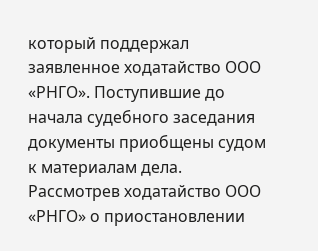который поддержал заявленное ходатайство ООО «РНГО». Поступившие до начала судебного заседания документы приобщены судом к материалам дела. Рассмотрев ходатайство ООО «РНГО» о приостановлении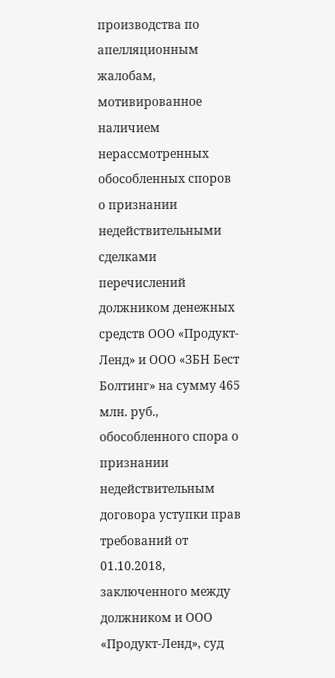производства по апелляционным жалобам, мотивированное наличием нерассмотренных обособленных споров о признании недействительными сделками перечислений должником денежных средств ООО «Продукт-Ленд» и ООО «ЗБН Бест Болтинг» на сумму 465 млн. руб., обособленного спора о признании недействительным договора уступки прав требований от 01.10.2018, заключенного между должником и ООО «Продукт-Ленд», суд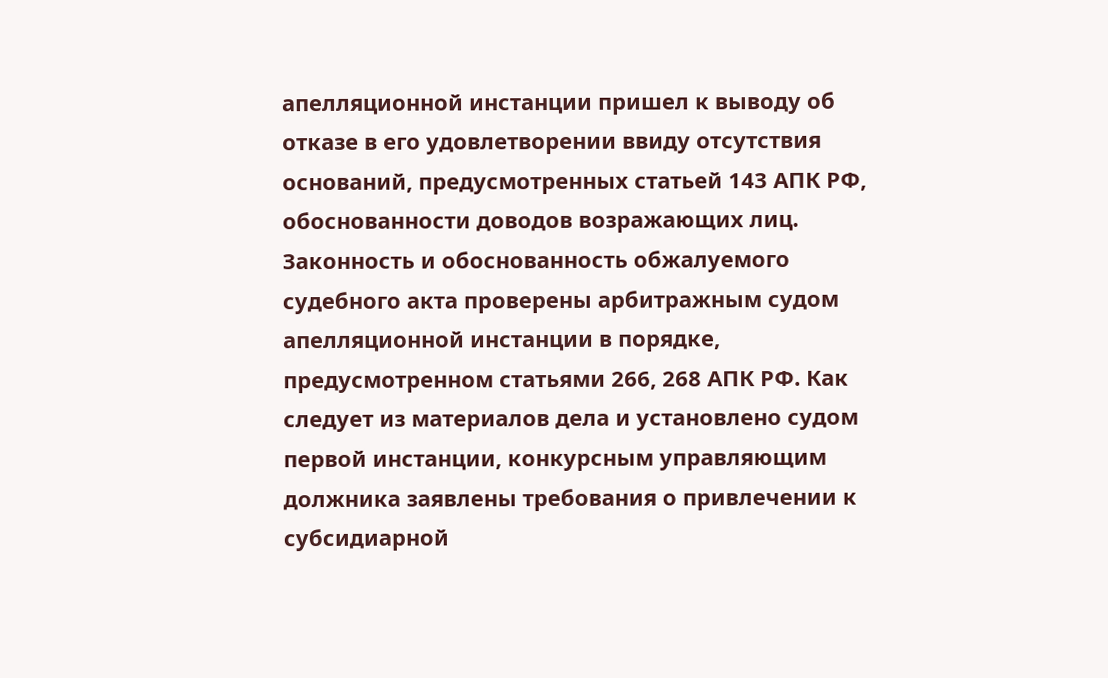апелляционной инстанции пришел к выводу об отказе в его удовлетворении ввиду отсутствия оснований, предусмотренных статьей 143 АПК РФ, обоснованности доводов возражающих лиц. Законность и обоснованность обжалуемого судебного акта проверены арбитражным судом апелляционной инстанции в порядке, предусмотренном статьями 266, 268 АПК РФ. Как следует из материалов дела и установлено судом первой инстанции, конкурсным управляющим должника заявлены требования о привлечении к субсидиарной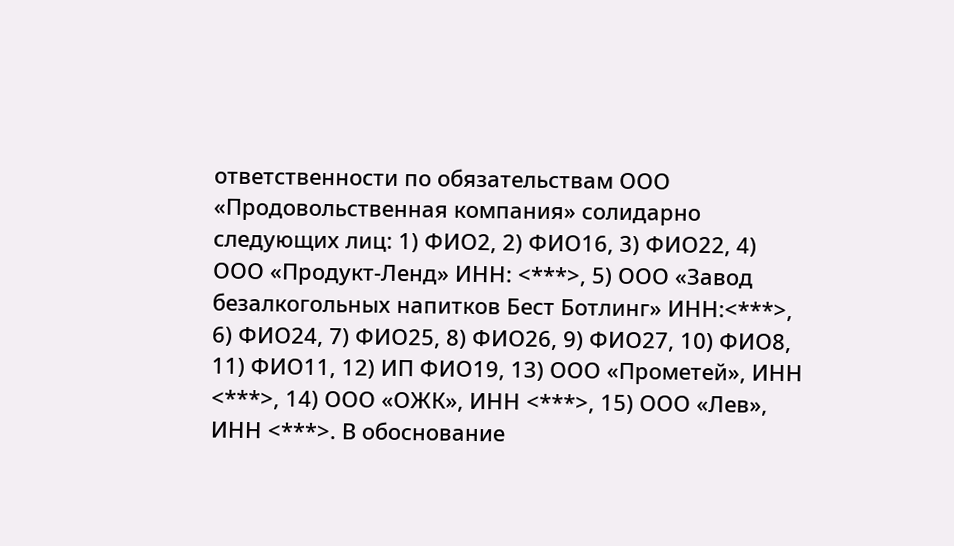ответственности по обязательствам ООО «Продовольственная компания» солидарно следующих лиц: 1) ФИО2, 2) ФИО16, 3) ФИО22, 4) ООО «Продукт-Ленд» ИНН: <***>, 5) ООО «Завод безалкогольных напитков Бест Ботлинг» ИНН:<***>, 6) ФИО24, 7) ФИО25, 8) ФИО26, 9) ФИО27, 10) ФИО8, 11) ФИО11, 12) ИП ФИО19, 13) ООО «Прометей», ИНН <***>, 14) ООО «ОЖК», ИНН <***>, 15) ООО «Лев», ИНН <***>. В обоснование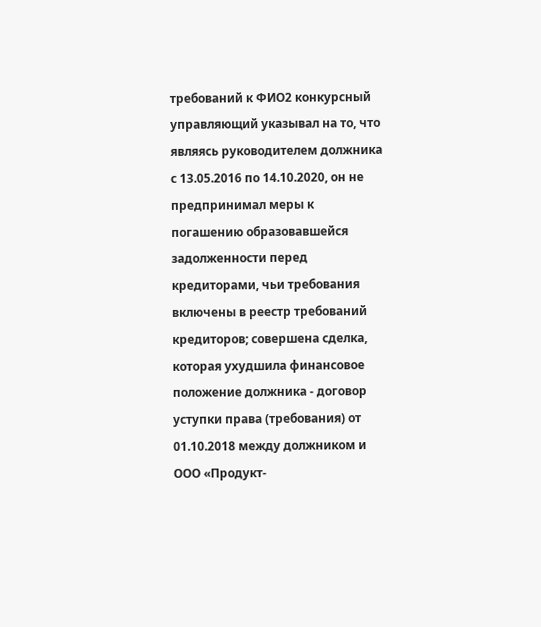требований к ФИО2 конкурсный управляющий указывал на то, что являясь руководителем должника с 13.05.2016 по 14.10.2020, он не предпринимал меры к погашению образовавшейся задолженности перед кредиторами, чьи требования включены в реестр требований кредиторов; совершена сделка, которая ухудшила финансовое положение должника - договор уступки права (требования) от 01.10.2018 между должником и ООО «Продукт-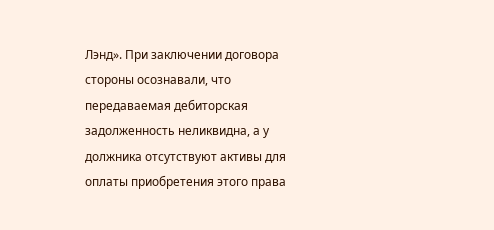Лэнд». При заключении договора стороны осознавали, что передаваемая дебиторская задолженность неликвидна, а у должника отсутствуют активы для оплаты приобретения этого права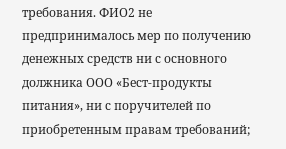требования. ФИО2 не предпринималось мер по получению денежных средств ни с основного должника ООО «Бест-продукты питания», ни с поручителей по приобретенным правам требований;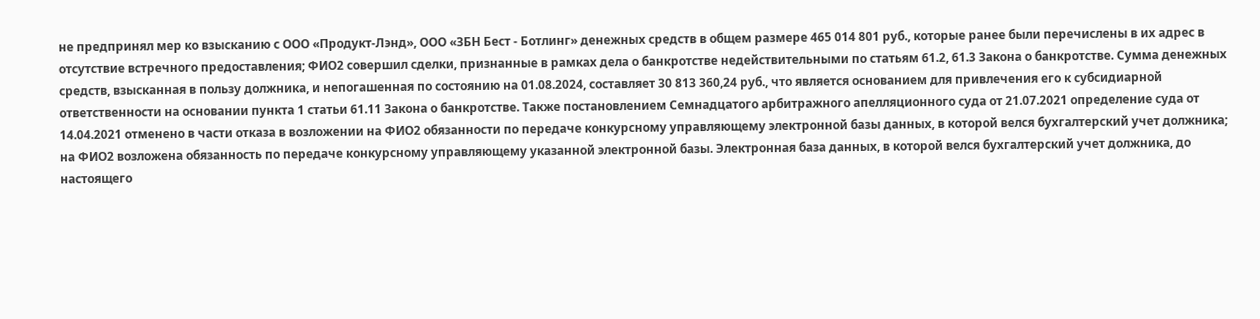не предпринял мер ко взысканию с ООО «Продукт-Лэнд», ООО «ЗБН Бест - Ботлинг» денежных средств в общем размере 465 014 801 руб., которые ранее были перечислены в их адрес в отсутствие встречного предоставления; ФИО2 совершил сделки, признанные в рамках дела о банкротстве недействительными по статьям 61.2, 61.3 Закона о банкротстве. Сумма денежных средств, взысканная в пользу должника, и непогашенная по состоянию на 01.08.2024, составляет 30 813 360,24 руб., что является основанием для привлечения его к субсидиарной ответственности на основании пункта 1 статьи 61.11 Закона о банкротстве. Также постановлением Семнадцатого арбитражного апелляционного суда от 21.07.2021 определение суда от 14.04.2021 отменено в части отказа в возложении на ФИО2 обязанности по передаче конкурсному управляющему электронной базы данных, в которой велся бухгалтерский учет должника; на ФИО2 возложена обязанность по передаче конкурсному управляющему указанной электронной базы. Электронная база данных, в которой велся бухгалтерский учет должника, до настоящего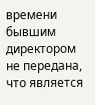времени бывшим директором не передана, что является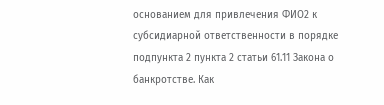основанием для привлечения ФИО2 к субсидиарной ответственности в порядке подпункта 2 пункта 2 статьи 61.11 Закона о банкротстве. Как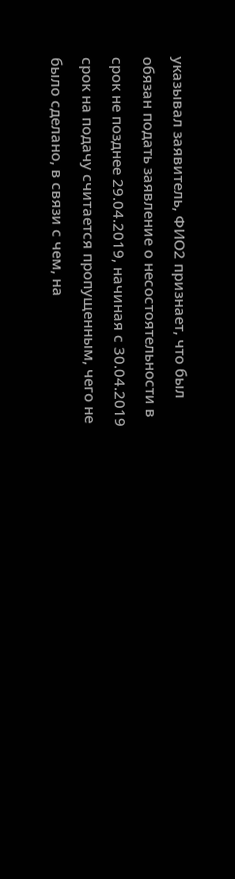указывал заявитель, ФИО2 признает, что был обязан подать заявление о несостоятельности в срок не позднее 29.04.2019, начиная с 30.04.2019 срок на подачу считается пропущенным, чего не было сделано, в связи с чем, на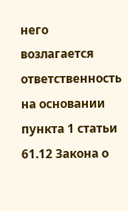него возлагается ответственность на основании пункта 1 статьи 61.12 Закона о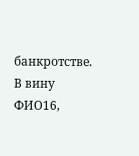банкротстве. В вину ФИО16,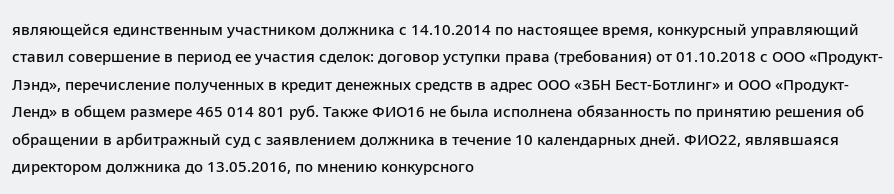являющейся единственным участником должника с 14.10.2014 по настоящее время, конкурсный управляющий ставил совершение в период ее участия сделок: договор уступки права (требования) от 01.10.2018 с ООО «Продукт-Лэнд», перечисление полученных в кредит денежных средств в адрес ООО «ЗБН Бест-Ботлинг» и ООО «Продукт-Ленд» в общем размере 465 014 801 руб. Также ФИО16 не была исполнена обязанность по принятию решения об обращении в арбитражный суд с заявлением должника в течение 10 календарных дней. ФИО22, являвшаяся директором должника до 13.05.2016, по мнению конкурсного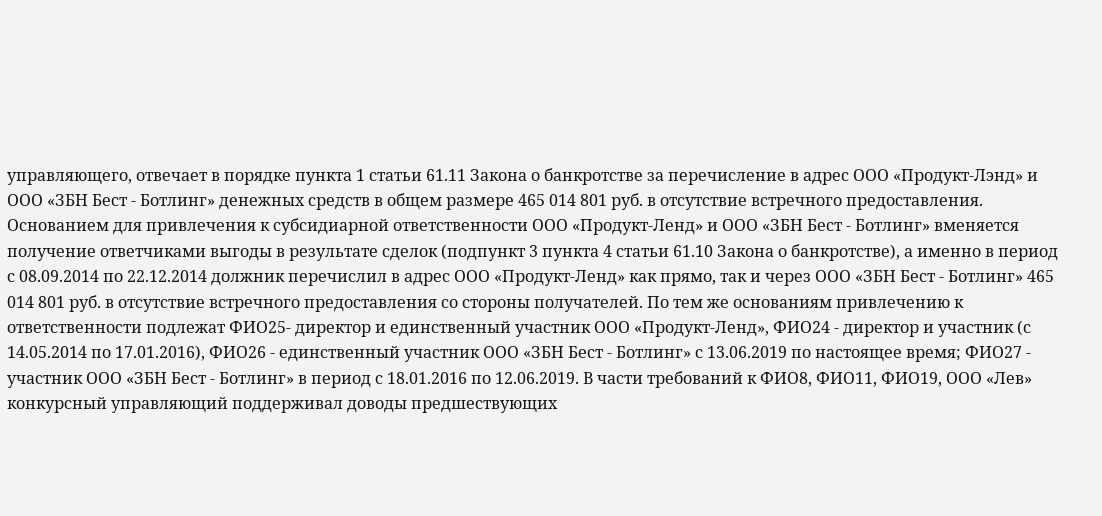управляющего, отвечает в порядке пункта 1 статьи 61.11 Закона о банкротстве за перечисление в адрес ООО «Продукт-Лэнд» и ООО «ЗБН Бест - Ботлинг» денежных средств в общем размере 465 014 801 руб. в отсутствие встречного предоставления. Основанием для привлечения к субсидиарной ответственности ООО «Продукт-Ленд» и ООО «ЗБН Бест - Ботлинг» вменяется получение ответчиками выгоды в результате сделок (подпункт 3 пункта 4 статьи 61.10 Закона о банкротстве), а именно в период с 08.09.2014 по 22.12.2014 должник перечислил в адрес ООО «Продукт-Ленд» как прямо, так и через ООО «ЗБН Бест - Ботлинг» 465 014 801 руб. в отсутствие встречного предоставления со стороны получателей. По тем же основаниям привлечению к ответственности подлежат ФИО25- директор и единственный участник ООО «Продукт-Ленд», ФИО24 - директор и участник (с 14.05.2014 по 17.01.2016), ФИО26 - единственный участник ООО «ЗБН Бест - Ботлинг» с 13.06.2019 по настоящее время; ФИО27 - участник ООО «ЗБН Бест - Ботлинг» в период с 18.01.2016 по 12.06.2019. В части требований к ФИО8, ФИО11, ФИО19, ООО «Лев» конкурсный управляющий поддерживал доводы предшествующих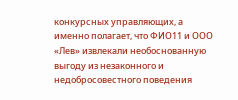конкурсных управляющих, а именно полагает, что ФИО11 и ООО «Лев» извлекали необоснованную выгоду из незаконного и недобросовестного поведения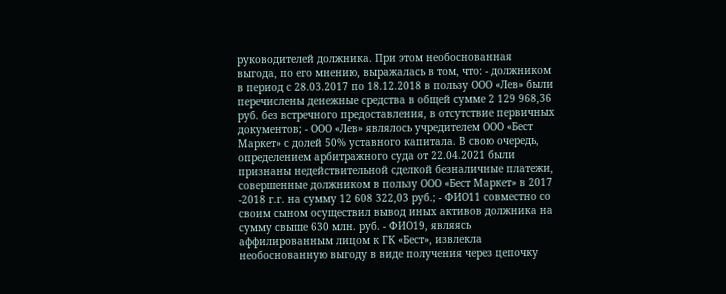руководителей должника. При этом необоснованная выгода, по его мнению, выражалась в том, что: - должником в период с 28.03.2017 по 18.12.2018 в пользу ООО «Лев» были перечислены денежные средства в общей сумме 2 129 968,36 руб. без встречного предоставления, в отсутствие первичных документов; - ООО «Лев» являлось учредителем ООО «Бест Маркет» с долей 50% уставного капитала. В свою очередь, определением арбитражного суда от 22.04.2021 были признаны недействительной сделкой безналичные платежи, совершенные должником в пользу ООО «Бест Маркет» в 2017 -2018 г.г. на сумму 12 608 322,03 руб.; - ФИО11 совместно со своим сыном осуществил вывод иных активов должника на сумму свыше 630 млн. руб. - ФИО19, являясь аффилированным лицом к ГК «Бест», извлекла необоснованную выгоду в виде получения через цепочку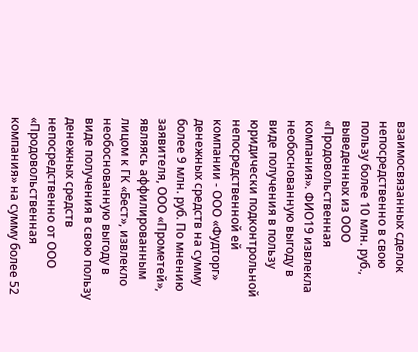взаимосвязанных сделок непосредственно в свою пользу более 10 млн. руб., выведенных из ООО «Продовольственная компания». ФИО19 извлекла необоснованную выгоду в виде получения в пользу юридически подконтрольной непосредственной ей компании - ООО «Фудторг» денежных средств на сумму более 9 млн. руб. По мнению заявителя, ООО «Прометей», являясь аффилированным лицом к ГК «Бест», извлекло необоснованную выгоду в виде получения в свою пользу денежных средств непосредственно от ООО «Продовольственная компания» на сумму более 52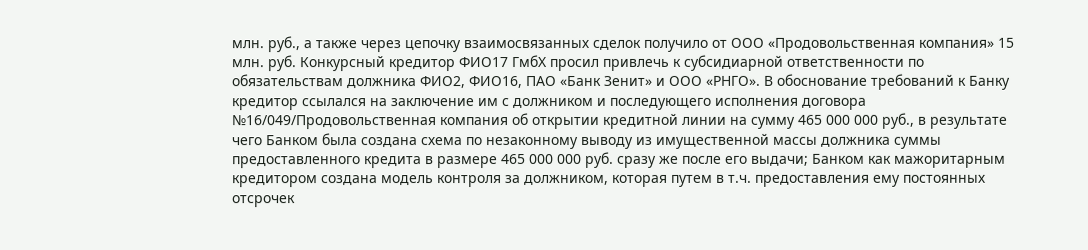млн. руб., а также через цепочку взаимосвязанных сделок получило от ООО «Продовольственная компания» 15 млн. руб. Конкурсный кредитор ФИО17 ГмбХ просил привлечь к субсидиарной ответственности по обязательствам должника ФИО2, ФИО16, ПАО «Банк Зенит» и ООО «РНГО». В обоснование требований к Банку кредитор ссылался на заключение им с должником и последующего исполнения договора №16/049/Продовольственная компания об открытии кредитной линии на сумму 465 000 000 руб., в результате чего Банком была создана схема по незаконному выводу из имущественной массы должника суммы предоставленного кредита в размере 465 000 000 руб. сразу же после его выдачи; Банком как мажоритарным кредитором создана модель контроля за должником, которая путем в т.ч. предоставления ему постоянных отсрочек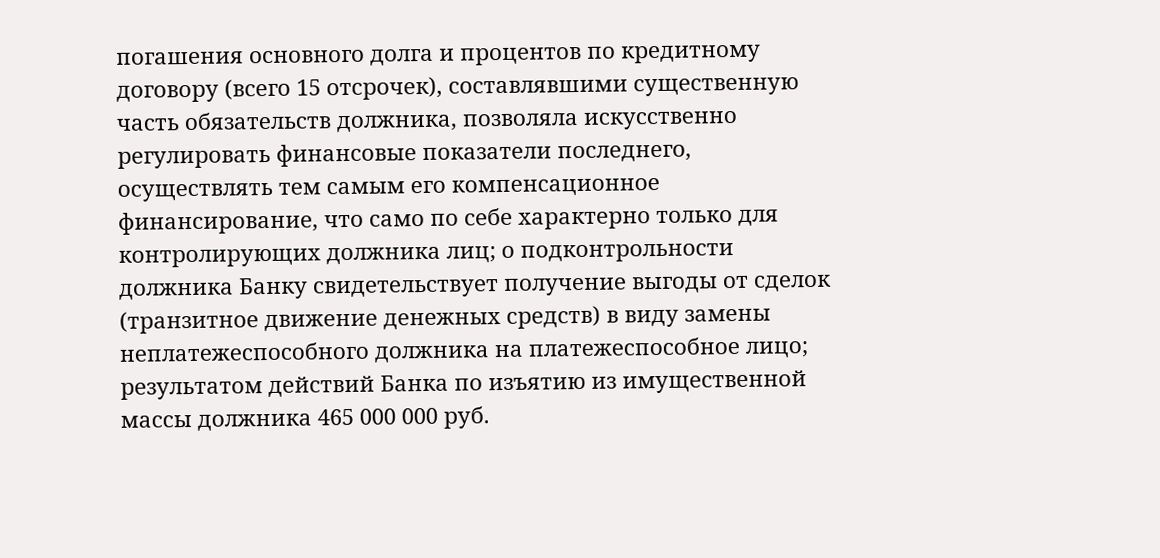погашения основного долга и процентов по кредитному договору (всего 15 отсрочек), составлявшими существенную часть обязательств должника, позволяла искусственно регулировать финансовые показатели последнего, осуществлять тем самым его компенсационное финансирование, что само по себе характерно только для контролирующих должника лиц; о подконтрольности должника Банку свидетельствует получение выгоды от сделок (транзитное движение денежных средств) в виду замены неплатежеспособного должника на платежеспособное лицо; результатом действий Банка по изъятию из имущественной массы должника 465 000 000 руб.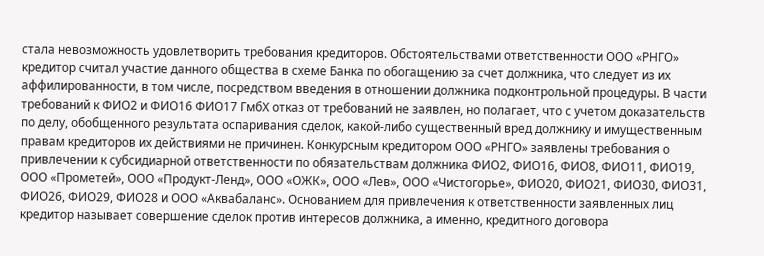стала невозможность удовлетворить требования кредиторов. Обстоятельствами ответственности ООО «РНГО» кредитор считал участие данного общества в схеме Банка по обогащению за счет должника, что следует из их аффилированности, в том числе, посредством введения в отношении должника подконтрольной процедуры. В части требований к ФИО2 и ФИО16 ФИО17 ГмбХ отказ от требований не заявлен, но полагает, что с учетом доказательств по делу, обобщенного результата оспаривания сделок, какой-либо существенный вред должнику и имущественным правам кредиторов их действиями не причинен. Конкурсным кредитором ООО «РНГО» заявлены требования о привлечении к субсидиарной ответственности по обязательствам должника ФИО2, ФИО16, ФИО8, ФИО11, ФИО19, ООО «Прометей», ООО «Продукт-Ленд», ООО «ОЖК», ООО «Лев», ООО «Чистогорье», ФИО20, ФИО21, ФИО30, ФИО31, ФИО26, ФИО29, ФИО28 и ООО «Аквабаланс». Основанием для привлечения к ответственности заявленных лиц кредитор называет совершение сделок против интересов должника, а именно, кредитного договора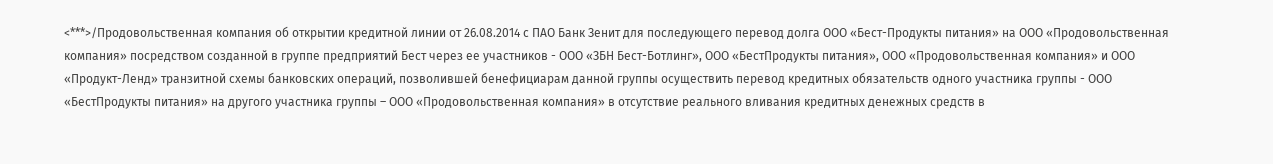<***>/Продовольственная компания об открытии кредитной линии от 26.08.2014 с ПАО Банк Зенит для последующего перевод долга ООО «Бест-Продукты питания» на ООО «Продовольственная компания» посредством созданной в группе предприятий Бест через ее участников - ООО «ЗБН Бест-Ботлинг», ООО «БестПродукты питания», ООО «Продовольственная компания» и ООО «Продукт-Ленд» транзитной схемы банковских операций, позволившей бенефициарам данной группы осуществить перевод кредитных обязательств одного участника группы - ООО «БестПродукты питания» на другого участника группы – ООО «Продовольственная компания» в отсутствие реального вливания кредитных денежных средств в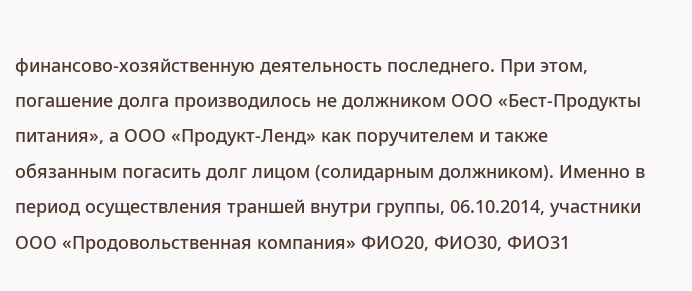финансово-хозяйственную деятельность последнего. При этом, погашение долга производилось не должником ООО «Бест-Продукты питания», а ООО «Продукт-Ленд» как поручителем и также обязанным погасить долг лицом (солидарным должником). Именно в период осуществления траншей внутри группы, 06.10.2014, участники ООО «Продовольственная компания» ФИО20, ФИО30, ФИО31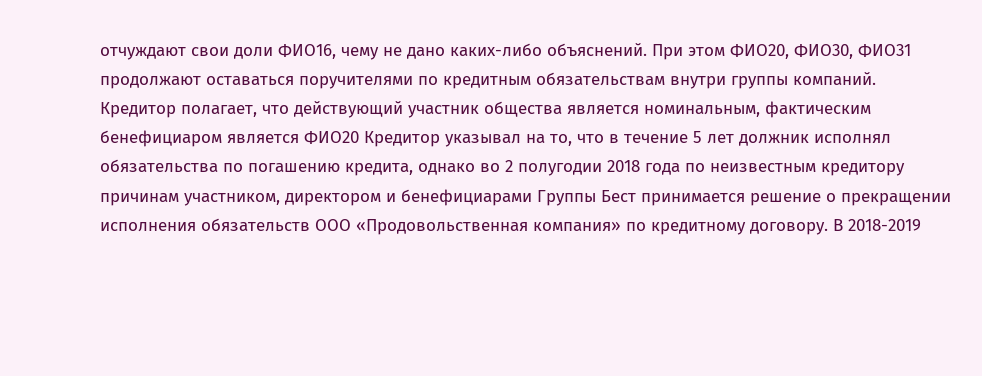отчуждают свои доли ФИО16, чему не дано каких-либо объяснений. При этом ФИО20, ФИО30, ФИО31 продолжают оставаться поручителями по кредитным обязательствам внутри группы компаний. Кредитор полагает, что действующий участник общества является номинальным, фактическим бенефициаром является ФИО20 Кредитор указывал на то, что в течение 5 лет должник исполнял обязательства по погашению кредита, однако во 2 полугодии 2018 года по неизвестным кредитору причинам участником, директором и бенефициарами Группы Бест принимается решение о прекращении исполнения обязательств ООО «Продовольственная компания» по кредитному договору. В 2018-2019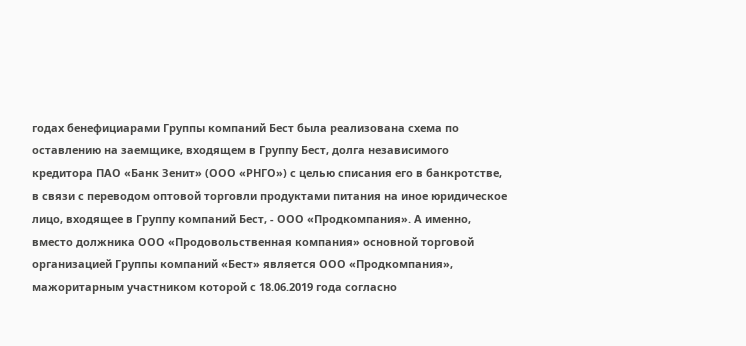годах бенефициарами Группы компаний Бест была реализована схема по оставлению на заемщике, входящем в Группу Бест, долга независимого кредитора ПАО «Банк Зенит» (ООО «РНГО») с целью списания его в банкротстве, в связи с переводом оптовой торговли продуктами питания на иное юридическое лицо, входящее в Группу компаний Бест, - ООО «Продкомпания». А именно, вместо должника ООО «Продовольственная компания» основной торговой организацией Группы компаний «Бест» является ООО «Продкомпания», мажоритарным участником которой с 18.06.2019 года согласно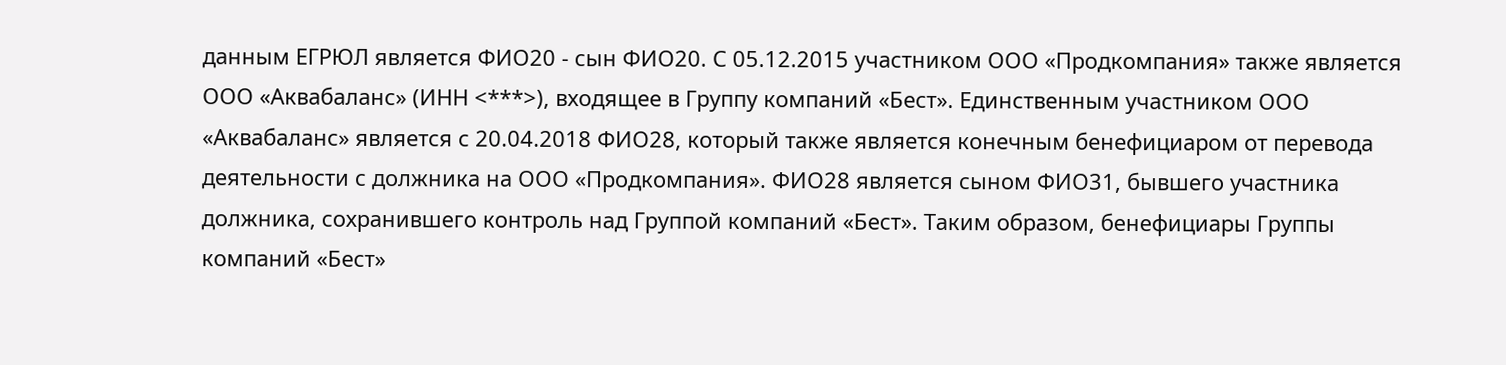данным ЕГРЮЛ является ФИО20 - сын ФИО20. С 05.12.2015 участником ООО «Продкомпания» также является ООО «Аквабаланс» (ИНН <***>), входящее в Группу компаний «Бест». Единственным участником ООО «Аквабаланс» является с 20.04.2018 ФИО28, который также является конечным бенефициаром от перевода деятельности с должника на ООО «Продкомпания». ФИО28 является сыном ФИО31, бывшего участника должника, сохранившего контроль над Группой компаний «Бест». Таким образом, бенефициары Группы компаний «Бест»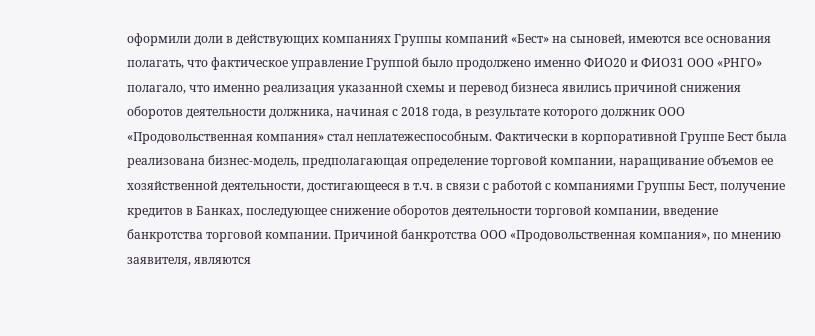оформили доли в действующих компаниях Группы компаний «Бест» на сыновей, имеются все основания полагать, что фактическое управление Группой было продолжено именно ФИО20 и ФИО31 ООО «РНГО» полагало, что именно реализация указанной схемы и перевод бизнеса явились причиной снижения оборотов деятельности должника, начиная с 2018 года, в результате которого должник ООО «Продовольственная компания» стал неплатежеспособным. Фактически в корпоративной Группе Бест была реализована бизнес-модель, предполагающая определение торговой компании, наращивание объемов ее хозяйственной деятельности, достигающееся в т.ч. в связи с работой с компаниями Группы Бест, получение кредитов в Банках, последующее снижение оборотов деятельности торговой компании, введение банкротства торговой компании. Причиной банкротства ООО «Продовольственная компания», по мнению заявителя, являются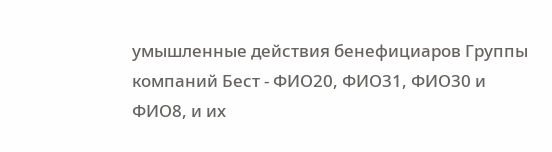умышленные действия бенефициаров Группы компаний Бест - ФИО20, ФИО31, ФИО30 и ФИО8, и их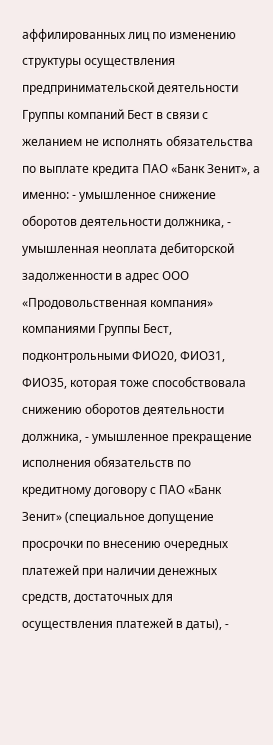аффилированных лиц по изменению структуры осуществления предпринимательской деятельности Группы компаний Бест в связи с желанием не исполнять обязательства по выплате кредита ПАО «Банк Зенит», а именно: - умышленное снижение оборотов деятельности должника, - умышленная неоплата дебиторской задолженности в адрес ООО «Продовольственная компания» компаниями Группы Бест, подконтрольными ФИО20, ФИО31, ФИО35, которая тоже способствовала снижению оборотов деятельности должника, - умышленное прекращение исполнения обязательств по кредитному договору с ПАО «Банк Зенит» (специальное допущение просрочки по внесению очередных платежей при наличии денежных средств, достаточных для осуществления платежей в даты), -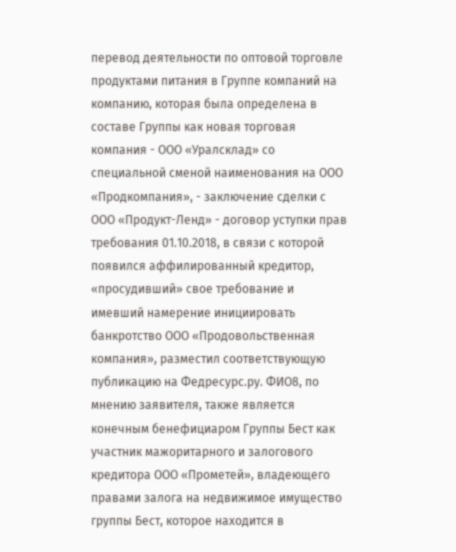перевод деятельности по оптовой торговле продуктами питания в Группе компаний на компанию, которая была определена в составе Группы как новая торговая компания - ООО «Уралсклад» со специальной сменой наименования на ООО «Продкомпания», - заключение сделки с ООО «Продукт-Ленд» - договор уступки прав требования 01.10.2018, в связи с которой появился аффилированный кредитор, «просудивший» свое требование и имевший намерение инициировать банкротство ООО «Продовольственная компания», разместил соответствующую публикацию на Федресурс.ру. ФИО8, по мнению заявителя, также является конечным бенефициаром Группы Бест как участник мажоритарного и залогового кредитора ООО «Прометей», владеющего правами залога на недвижимое имущество группы Бест, которое находится в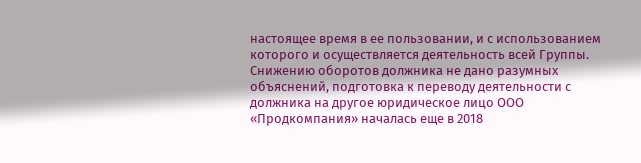настоящее время в ее пользовании, и с использованием которого и осуществляется деятельность всей Группы. Снижению оборотов должника не дано разумных объяснений, подготовка к переводу деятельности с должника на другое юридическое лицо ООО «Продкомпания» началась еще в 2018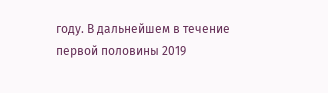году. В дальнейшем в течение первой половины 2019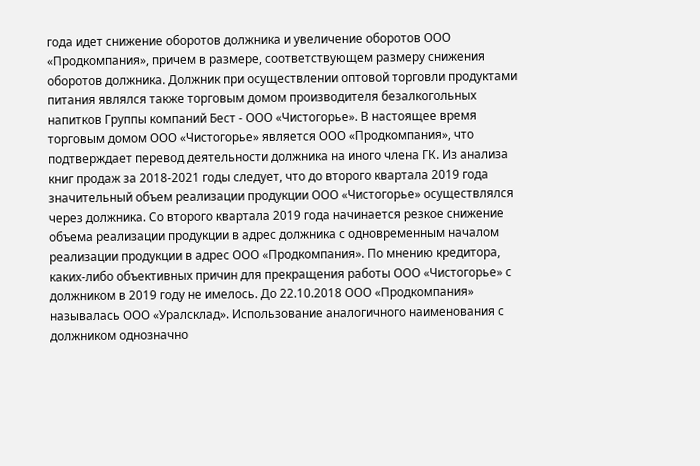года идет снижение оборотов должника и увеличение оборотов ООО «Продкомпания», причем в размере, соответствующем размеру снижения оборотов должника. Должник при осуществлении оптовой торговли продуктами питания являлся также торговым домом производителя безалкогольных напитков Группы компаний Бест - ООО «Чистогорье». В настоящее время торговым домом ООО «Чистогорье» является ООО «Продкомпания», что подтверждает перевод деятельности должника на иного члена ГК. Из анализа книг продаж за 2018-2021 годы следует, что до второго квартала 2019 года значительный объем реализации продукции ООО «Чистогорье» осуществлялся через должника. Со второго квартала 2019 года начинается резкое снижение объема реализации продукции в адрес должника с одновременным началом реализации продукции в адрес ООО «Продкомпания». По мнению кредитора, каких-либо объективных причин для прекращения работы ООО «Чистогорье» с должником в 2019 году не имелось. До 22.10.2018 ООО «Продкомпания» называлась ООО «Уралсклад». Использование аналогичного наименования с должником однозначно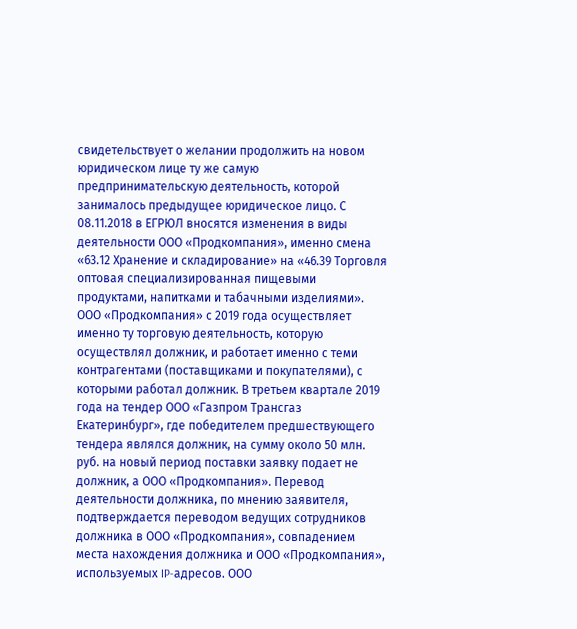свидетельствует о желании продолжить на новом юридическом лице ту же самую предпринимательскую деятельность, которой занималось предыдущее юридическое лицо. С 08.11.2018 в ЕГРЮЛ вносятся изменения в виды деятельности ООО «Продкомпания», именно смена «63.12 Хранение и складирование» на «46.39 Торговля оптовая специализированная пищевыми продуктами, напитками и табачными изделиями». ООО «Продкомпания» с 2019 года осуществляет именно ту торговую деятельность, которую осуществлял должник, и работает именно с теми контрагентами (поставщиками и покупателями), с которыми работал должник. В третьем квартале 2019 года на тендер ООО «Газпром Трансгаз Екатеринбург», где победителем предшествующего тендера являлся должник, на сумму около 50 млн. руб. на новый период поставки заявку подает не должник, а ООО «Продкомпания». Перевод деятельности должника, по мнению заявителя, подтверждается переводом ведущих сотрудников должника в ООО «Продкомпания», совпадением места нахождения должника и ООО «Продкомпания», используемых IP-адресов. ООО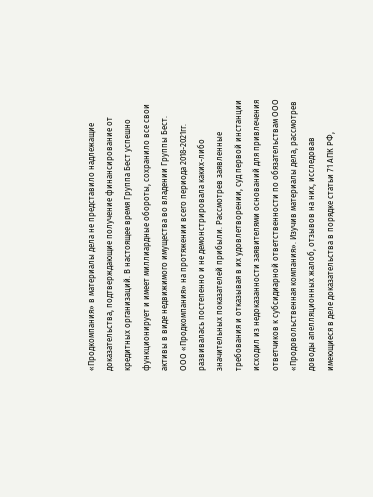«Продкомпания» в материалы дела не представило надлежащие доказательства, подтверждающие получение финансирование от кредитных организаций. В настоящее время Группа Бест успешно функционирует и имеет миллиардные обороты, сохранило все свои активы в виде недвижимого имущества во владении Группы Бест. ООО «Продкомпания» на протяжении всего периода 2018-2021гг. развивалась постепенно и не демонстрировала каких-либо значительных показателей прибыли. Рассмотрев заявленные требования и отказывая в их удовлетворении, суд первой инстанции исходил из недоказанности заявителями оснований для привлечения ответчиков к субсидиарной ответственности по обязательствам ООО «Продовольственная компания». Изучив материалы дела, рассмотрев доводы апелляционных жалоб, отзывов на них, исследовав имеющиеся в деле доказательства в порядке статьи 71 АПК РФ,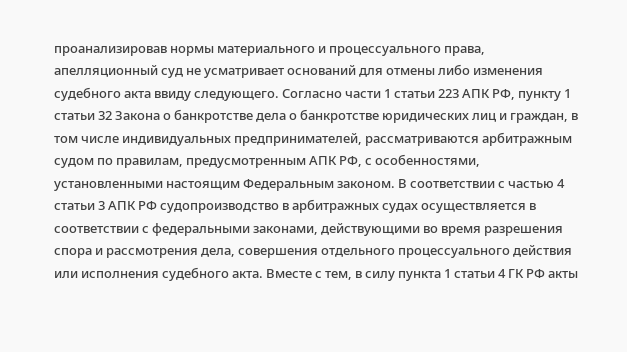проанализировав нормы материального и процессуального права, апелляционный суд не усматривает оснований для отмены либо изменения судебного акта ввиду следующего. Согласно части 1 статьи 223 АПК РФ, пункту 1 статьи 32 Закона о банкротстве дела о банкротстве юридических лиц и граждан, в том числе индивидуальных предпринимателей, рассматриваются арбитражным судом по правилам, предусмотренным АПК РФ, с особенностями, установленными настоящим Федеральным законом. В соответствии с частью 4 статьи 3 АПК РФ судопроизводство в арбитражных судах осуществляется в соответствии с федеральными законами, действующими во время разрешения спора и рассмотрения дела, совершения отдельного процессуального действия или исполнения судебного акта. Вместе с тем, в силу пункта 1 статьи 4 ГК РФ акты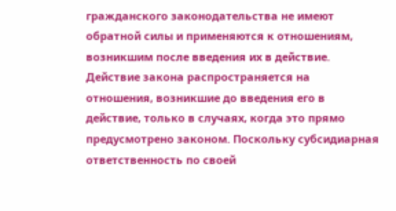гражданского законодательства не имеют обратной силы и применяются к отношениям, возникшим после введения их в действие. Действие закона распространяется на отношения, возникшие до введения его в действие, только в случаях, когда это прямо предусмотрено законом. Поскольку субсидиарная ответственность по своей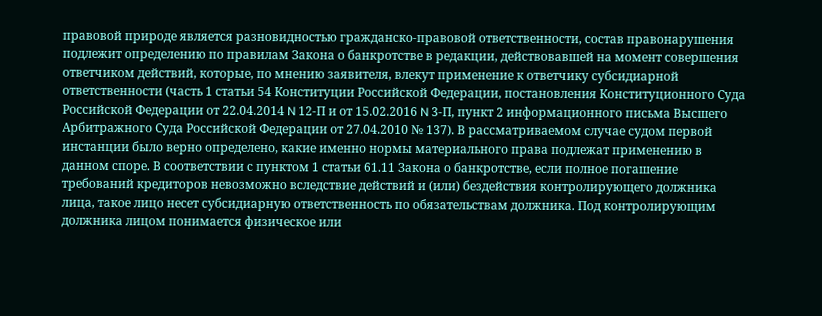правовой природе является разновидностью гражданско-правовой ответственности, состав правонарушения подлежит определению по правилам Закона о банкротстве в редакции, действовавшей на момент совершения ответчиком действий, которые, по мнению заявителя, влекут применение к ответчику субсидиарной ответственности (часть 1 статьи 54 Конституции Российской Федерации, постановления Конституционного Суда Российской Федерации от 22.04.2014 N 12-П и от 15.02.2016 N 3-П, пункт 2 информационного письма Высшего Арбитражного Суда Российской Федерации от 27.04.2010 № 137). В рассматриваемом случае судом первой инстанции было верно определено, какие именно нормы материального права подлежат применению в данном споре. В соответствии с пунктом 1 статьи 61.11 Закона о банкротстве, если полное погашение требований кредиторов невозможно вследствие действий и (или) бездействия контролирующего должника лица, такое лицо несет субсидиарную ответственность по обязательствам должника. Под контролирующим должника лицом понимается физическое или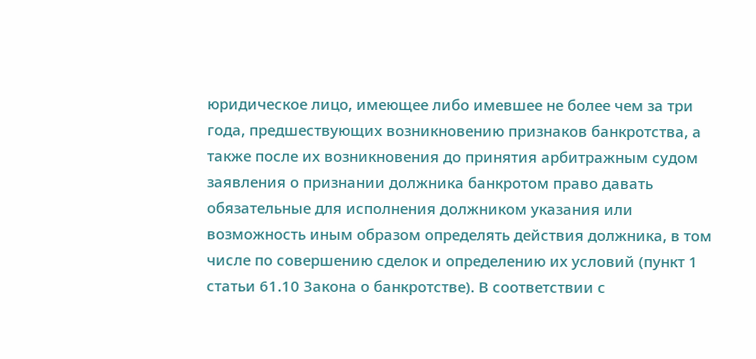юридическое лицо, имеющее либо имевшее не более чем за три года, предшествующих возникновению признаков банкротства, а также после их возникновения до принятия арбитражным судом заявления о признании должника банкротом право давать обязательные для исполнения должником указания или возможность иным образом определять действия должника, в том числе по совершению сделок и определению их условий (пункт 1 статьи 61.10 Закона о банкротстве). В соответствии с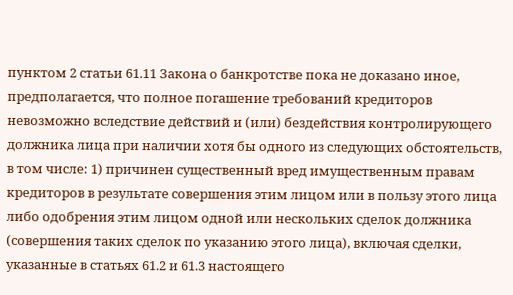пунктом 2 статьи 61.11 Закона о банкротстве пока не доказано иное, предполагается, что полное погашение требований кредиторов невозможно вследствие действий и (или) бездействия контролирующего должника лица при наличии хотя бы одного из следующих обстоятельств, в том числе: 1) причинен существенный вред имущественным правам кредиторов в результате совершения этим лицом или в пользу этого лица либо одобрения этим лицом одной или нескольких сделок должника (совершения таких сделок по указанию этого лица), включая сделки, указанные в статьях 61.2 и 61.3 настоящего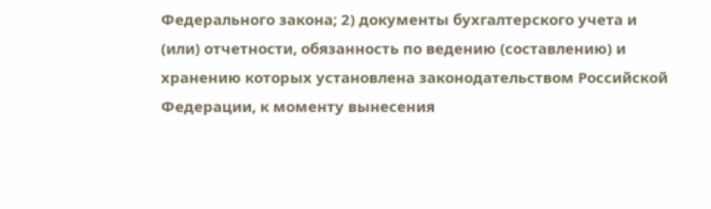Федерального закона; 2) документы бухгалтерского учета и (или) отчетности, обязанность по ведению (составлению) и хранению которых установлена законодательством Российской Федерации, к моменту вынесения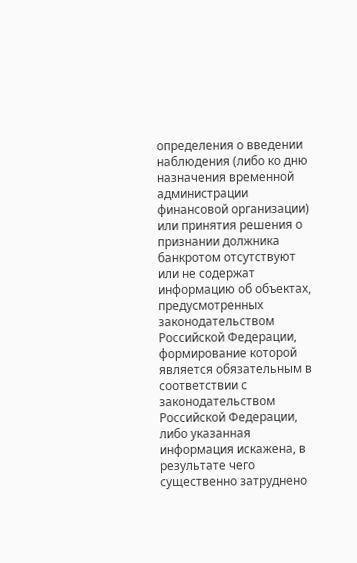определения о введении наблюдения (либо ко дню назначения временной администрации финансовой организации) или принятия решения о признании должника банкротом отсутствуют или не содержат информацию об объектах, предусмотренных законодательством Российской Федерации, формирование которой является обязательным в соответствии с законодательством Российской Федерации, либо указанная информация искажена, в результате чего существенно затруднено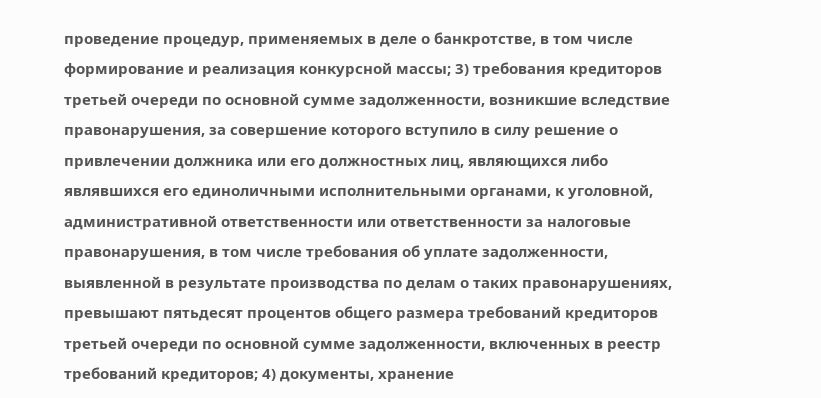проведение процедур, применяемых в деле о банкротстве, в том числе формирование и реализация конкурсной массы; 3) требования кредиторов третьей очереди по основной сумме задолженности, возникшие вследствие правонарушения, за совершение которого вступило в силу решение о привлечении должника или его должностных лиц, являющихся либо являвшихся его единоличными исполнительными органами, к уголовной, административной ответственности или ответственности за налоговые правонарушения, в том числе требования об уплате задолженности, выявленной в результате производства по делам о таких правонарушениях, превышают пятьдесят процентов общего размера требований кредиторов третьей очереди по основной сумме задолженности, включенных в реестр требований кредиторов; 4) документы, хранение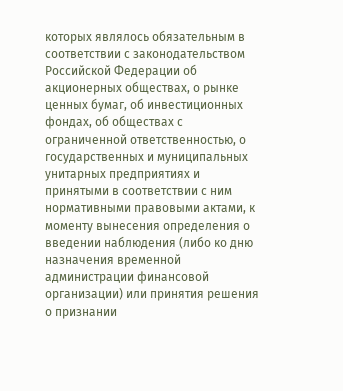которых являлось обязательным в соответствии с законодательством Российской Федерации об акционерных обществах, о рынке ценных бумаг, об инвестиционных фондах, об обществах с ограниченной ответственностью, о государственных и муниципальных унитарных предприятиях и принятыми в соответствии с ним нормативными правовыми актами, к моменту вынесения определения о введении наблюдения (либо ко дню назначения временной администрации финансовой организации) или принятия решения о признании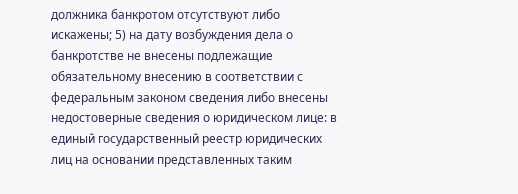должника банкротом отсутствуют либо искажены; 5) на дату возбуждения дела о банкротстве не внесены подлежащие обязательному внесению в соответствии с федеральным законом сведения либо внесены недостоверные сведения о юридическом лице: в единый государственный реестр юридических лиц на основании представленных таким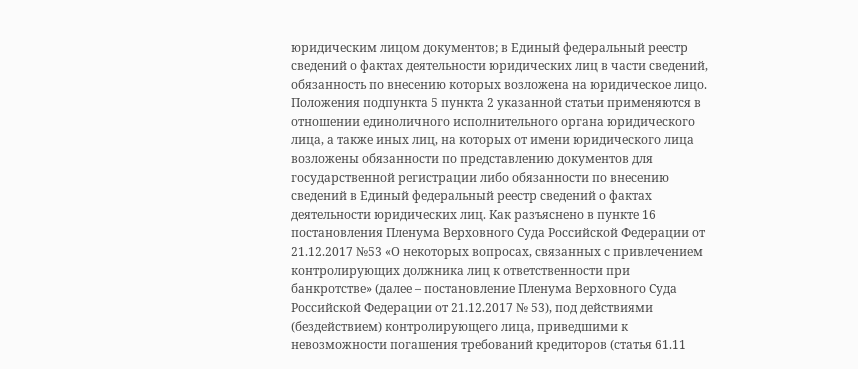юридическим лицом документов; в Единый федеральный реестр сведений о фактах деятельности юридических лиц в части сведений, обязанность по внесению которых возложена на юридическое лицо. Положения подпункта 5 пункта 2 указанной статьи применяются в отношении единоличного исполнительного органа юридического лица, а также иных лиц, на которых от имени юридического лица возложены обязанности по представлению документов для государственной регистрации либо обязанности по внесению сведений в Единый федеральный реестр сведений о фактах деятельности юридических лиц. Как разъяснено в пункте 16 постановления Пленума Верховного Суда Российской Федерации от 21.12.2017 №53 «О некоторых вопросах, связанных с привлечением контролирующих должника лиц к ответственности при банкротстве» (далее – постановление Пленума Верховного Суда Российской Федерации от 21.12.2017 № 53), под действиями (бездействием) контролирующего лица, приведшими к невозможности погашения требований кредиторов (статья 61.11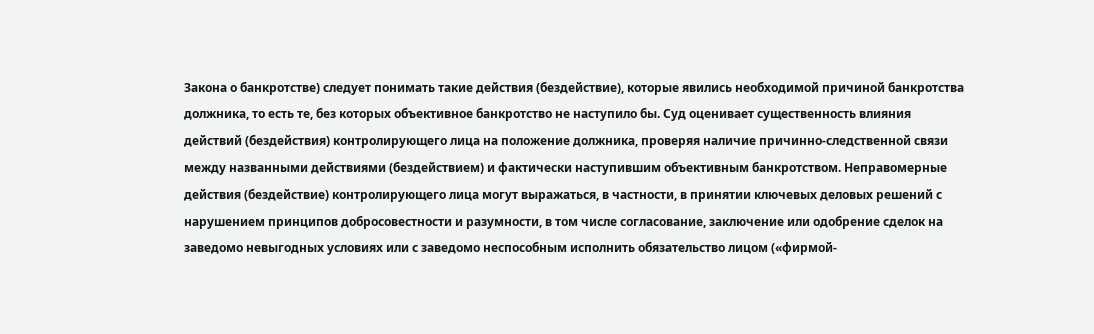Закона о банкротстве) следует понимать такие действия (бездействие), которые явились необходимой причиной банкротства должника, то есть те, без которых объективное банкротство не наступило бы. Суд оценивает существенность влияния действий (бездействия) контролирующего лица на положение должника, проверяя наличие причинно-следственной связи между названными действиями (бездействием) и фактически наступившим объективным банкротством. Неправомерные действия (бездействие) контролирующего лица могут выражаться, в частности, в принятии ключевых деловых решений с нарушением принципов добросовестности и разумности, в том числе согласование, заключение или одобрение сделок на заведомо невыгодных условиях или с заведомо неспособным исполнить обязательство лицом («фирмой-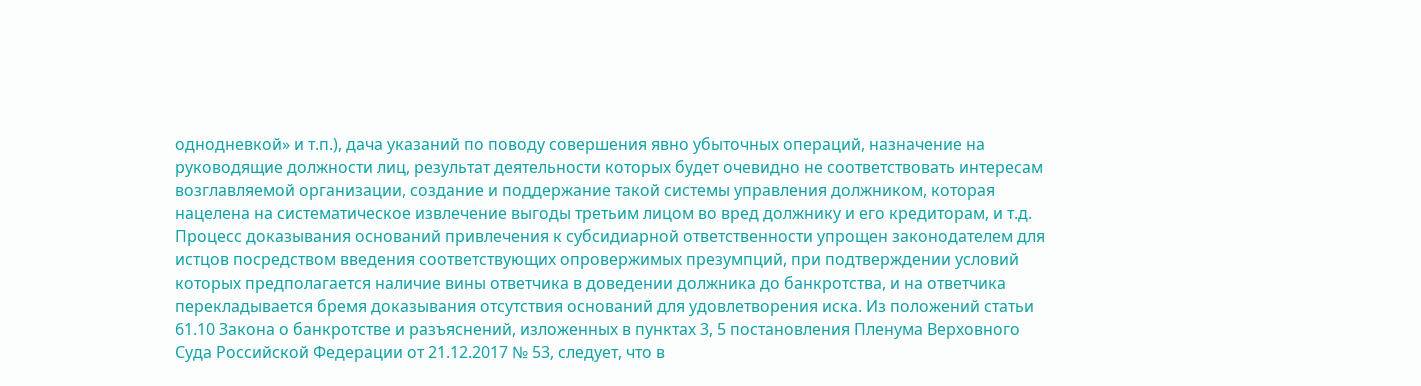однодневкой» и т.п.), дача указаний по поводу совершения явно убыточных операций, назначение на руководящие должности лиц, результат деятельности которых будет очевидно не соответствовать интересам возглавляемой организации, создание и поддержание такой системы управления должником, которая нацелена на систематическое извлечение выгоды третьим лицом во вред должнику и его кредиторам, и т.д. Процесс доказывания оснований привлечения к субсидиарной ответственности упрощен законодателем для истцов посредством введения соответствующих опровержимых презумпций, при подтверждении условий которых предполагается наличие вины ответчика в доведении должника до банкротства, и на ответчика перекладывается бремя доказывания отсутствия оснований для удовлетворения иска. Из положений статьи 61.10 Закона о банкротстве и разъяснений, изложенных в пунктах 3, 5 постановления Пленума Верховного Суда Российской Федерации от 21.12.2017 № 53, следует, что в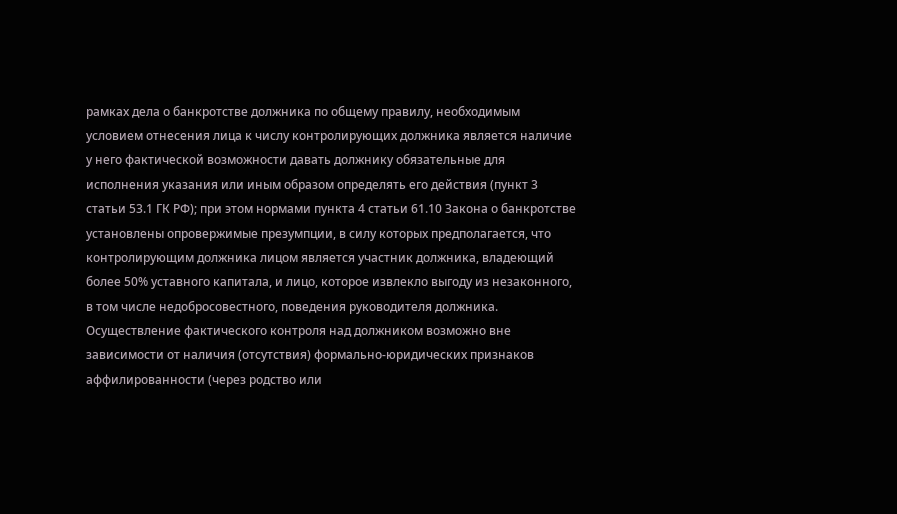рамках дела о банкротстве должника по общему правилу, необходимым условием отнесения лица к числу контролирующих должника является наличие у него фактической возможности давать должнику обязательные для исполнения указания или иным образом определять его действия (пункт 3 статьи 53.1 ГК РФ); при этом нормами пункта 4 статьи 61.10 Закона о банкротстве установлены опровержимые презумпции, в силу которых предполагается, что контролирующим должника лицом является участник должника, владеющий более 50% уставного капитала, и лицо, которое извлекло выгоду из незаконного, в том числе недобросовестного, поведения руководителя должника. Осуществление фактического контроля над должником возможно вне зависимости от наличия (отсутствия) формально-юридических признаков аффилированности (через родство или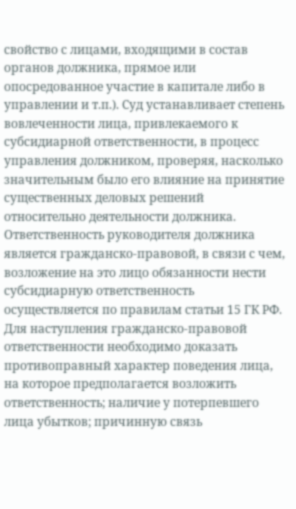свойство с лицами, входящими в состав органов должника, прямое или опосредованное участие в капитале либо в управлении и т.п.). Суд устанавливает степень вовлеченности лица, привлекаемого к субсидиарной ответственности, в процесс управления должником, проверяя, насколько значительным было его влияние на принятие существенных деловых решений относительно деятельности должника. Ответственность руководителя должника является гражданско-правовой, в связи с чем, возложение на это лицо обязанности нести субсидиарную ответственность осуществляется по правилам статьи 15 ГК РФ. Для наступления гражданско-правовой ответственности необходимо доказать противоправный характер поведения лица, на которое предполагается возложить ответственность; наличие у потерпевшего лица убытков; причинную связь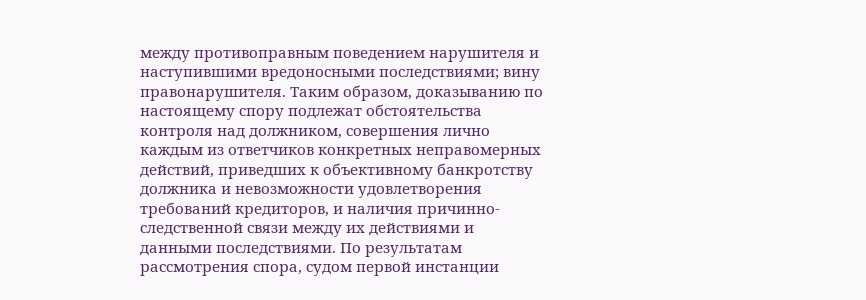между противоправным поведением нарушителя и наступившими вредоносными последствиями; вину правонарушителя. Таким образом, доказыванию по настоящему спору подлежат обстоятельства контроля над должником, совершения лично каждым из ответчиков конкретных неправомерных действий, приведших к объективному банкротству должника и невозможности удовлетворения требований кредиторов, и наличия причинно-следственной связи между их действиями и данными последствиями. По результатам рассмотрения спора, судом первой инстанции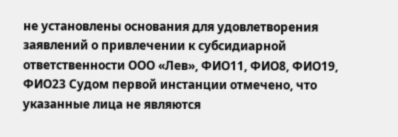не установлены основания для удовлетворения заявлений о привлечении к субсидиарной ответственности ООО «Лев», ФИО11, ФИО8, ФИО19, ФИО23 Судом первой инстанции отмечено, что указанные лица не являются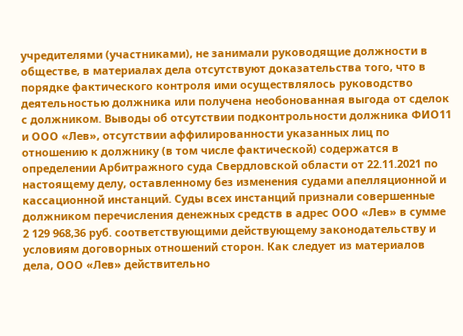учредителями (участниками), не занимали руководящие должности в обществе, в материалах дела отсутствуют доказательства того, что в порядке фактического контроля ими осуществлялось руководство деятельностью должника или получена необонованная выгода от сделок с должником. Выводы об отсутствии подконтрольности должника ФИО11 и ООО «Лев», отсутствии аффилированности указанных лиц по отношению к должнику (в том числе фактической) содержатся в определении Арбитражного суда Свердловской области от 22.11.2021 по настоящему делу, оставленному без изменения судами апелляционной и кассационной инстанций. Суды всех инстанций признали совершенные должником перечисления денежных средств в адрес ООО «Лев» в сумме 2 129 968,36 руб. соответствующими действующему законодательству и условиям договорных отношений сторон. Как следует из материалов дела, ООО «Лев» действительно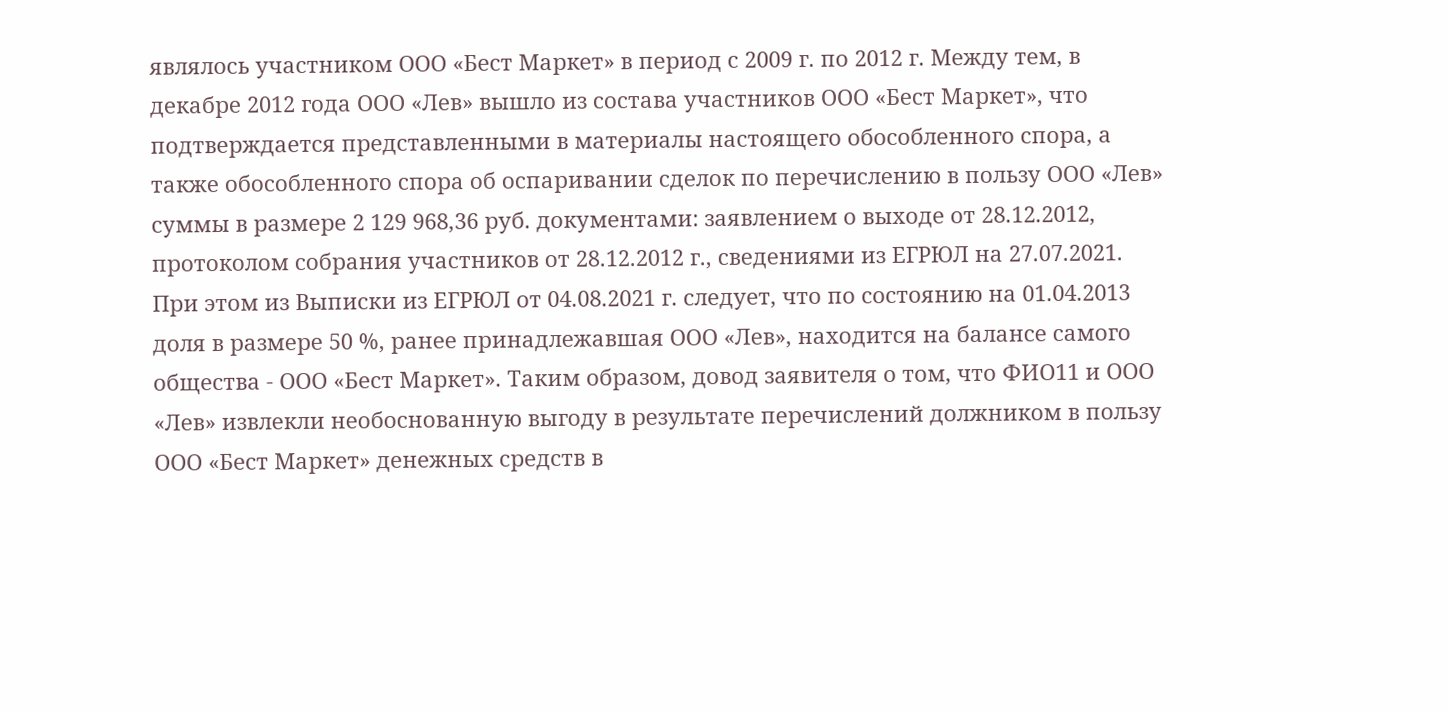являлось участником ООО «Бест Маркет» в период с 2009 г. по 2012 г. Между тем, в декабре 2012 года ООО «Лев» вышло из состава участников ООО «Бест Маркет», что подтверждается представленными в материалы настоящего обособленного спора, а также обособленного спора об оспаривании сделок по перечислению в пользу ООО «Лев» суммы в размере 2 129 968,36 руб. документами: заявлением о выходе от 28.12.2012, протоколом собрания участников от 28.12.2012 г., сведениями из ЕГРЮЛ на 27.07.2021. При этом из Выписки из ЕГРЮЛ от 04.08.2021 г. следует, что по состоянию на 01.04.2013 доля в размере 50 %, ранее принадлежавшая ООО «Лев», находится на балансе самого общества - ООО «Бест Маркет». Таким образом, довод заявителя о том, что ФИО11 и ООО «Лев» извлекли необоснованную выгоду в результате перечислений должником в пользу ООО «Бест Маркет» денежных средств в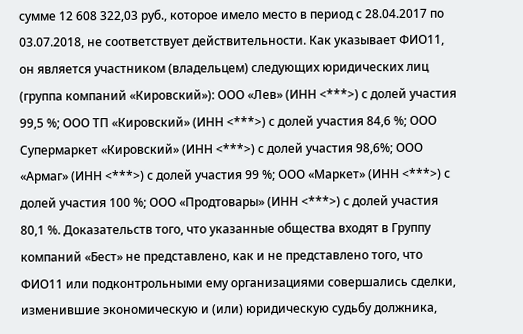сумме 12 608 322,03 руб., которое имело место в период с 28.04.2017 по 03.07.2018, не соответствует действительности. Как указывает ФИО11, он является участником (владельцем) следующих юридических лиц (группа компаний «Кировский»): ООО «Лев» (ИНН <***>) с долей участия 99,5 %; ООО ТП «Кировский» (ИНН <***>) с долей участия 84,6 %; ООО Супермаркет «Кировский» (ИНН <***>) с долей участия 98,6%; ООО «Армаг» (ИНН <***>) с долей участия 99 %; ООО «Маркет» (ИНН <***>) с долей участия 100 %; ООО «Продтовары» (ИНН <***>) с долей участия 80,1 %. Доказательств того, что указанные общества входят в Группу компаний «Бест» не представлено, как и не представлено того, что ФИО11 или подконтрольными ему организациями совершались сделки, изменившие экономическую и (или) юридическую судьбу должника,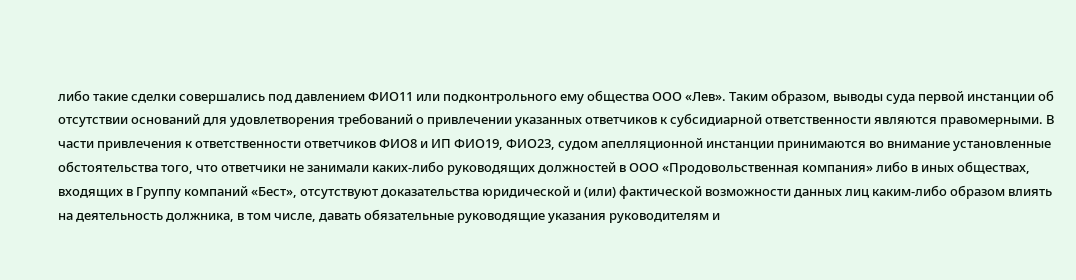либо такие сделки совершались под давлением ФИО11 или подконтрольного ему общества ООО «Лев». Таким образом, выводы суда первой инстанции об отсутствии оснований для удовлетворения требований о привлечении указанных ответчиков к субсидиарной ответственности являются правомерными. В части привлечения к ответственности ответчиков ФИО8 и ИП ФИО19, ФИО23, судом апелляционной инстанции принимаются во внимание установленные обстоятельства того, что ответчики не занимали каких-либо руководящих должностей в ООО «Продовольственная компания» либо в иных обществах, входящих в Группу компаний «Бест», отсутствуют доказательства юридической и (или) фактической возможности данных лиц каким-либо образом влиять на деятельность должника, в том числе, давать обязательные руководящие указания руководителям и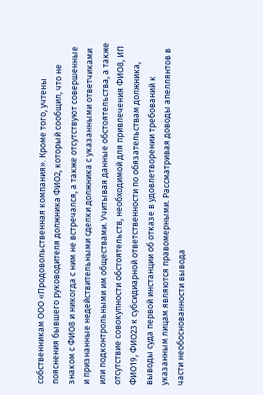собственникам ООО «Продовольственная компания». Кроме того, учтены пояснения бывшего руководителя должника ФИО2, который сообщил, что не знаком с ФИО8 и никогда с ним не встречался, а также отсутствуют совершенные и признанные недействительными сделки должника с указанными ответчиками или подконтрольными им обществами. Учитывая данные обстоятельства, а также отсутствие совокупности обстоятельств, необходимой для привлечения ФИО8, ИП ФИО19, ФИО23 к субсидиарной ответственности по обязательствам должника, выводы суда первой инстанции об отказе в удовлетворении требований к указанным лицам являются правомерными. Рассматривая доводы апеллянтов в части необоснованности вывода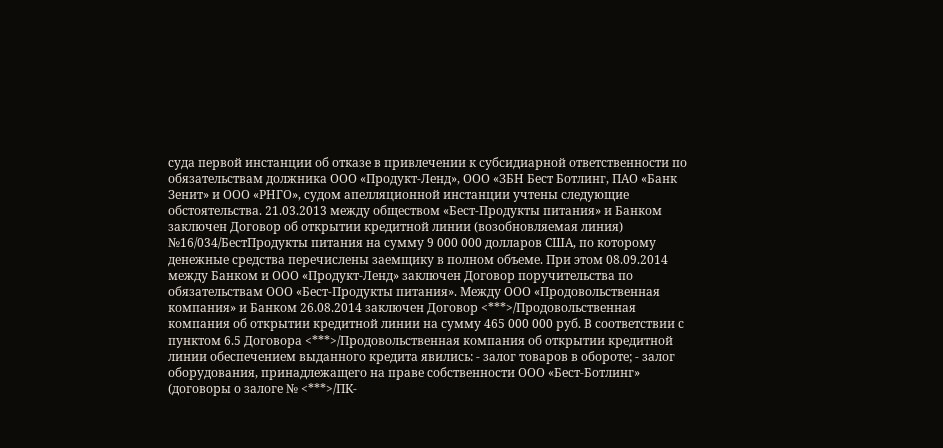суда первой инстанции об отказе в привлечении к субсидиарной ответственности по обязательствам должника ООО «Продукт-Ленд», ООО «ЗБН Бест Ботлинг, ПАО «Банк Зенит» и ООО «РНГО», судом апелляционной инстанции учтены следующие обстоятельства. 21.03.2013 между обществом «Бест-Продукты питания» и Банком заключен Договор об открытии кредитной линии (возобновляемая линия) №16/034/БестПродукты питания на сумму 9 000 000 долларов США, по которому денежные средства перечислены заемщику в полном объеме. При этом 08.09.2014 между Банком и ООО «Продукт-Ленд» заключен Договор поручительства по обязательствам ООО «Бест-Продукты питания». Между ООО «Продовольственная компания» и Банком 26.08.2014 заключен Договор <***>/Продовольственная компания об открытии кредитной линии на сумму 465 000 000 руб. В соответствии с пунктом 6.5 Договора <***>/Продовольственная компания об открытии кредитной линии обеспечением выданного кредита явились: - залог товаров в обороте; - залог оборудования, принадлежащего на праве собственности ООО «Бест-Ботлинг» (договоры о залоге № <***>/ПК-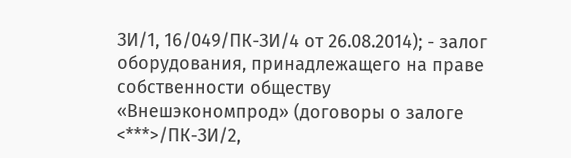ЗИ/1, 16/049/ПК-ЗИ/4 от 26.08.2014); - залог оборудования, принадлежащего на праве собственности обществу «Внешэкономпрод» (договоры о залоге <***>/ПК-ЗИ/2,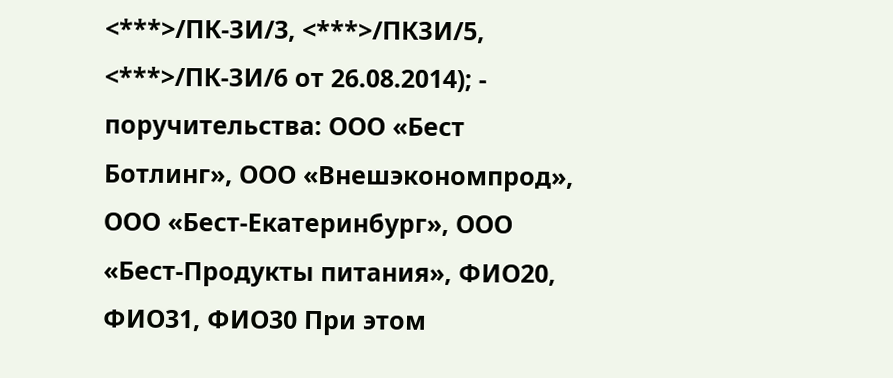<***>/ПК-ЗИ/3, <***>/ПКЗИ/5, <***>/ПК-ЗИ/6 от 26.08.2014); - поручительства: ООО «Бест Ботлинг», ООО «Внешэкономпрод», ООО «Бест-Екатеринбург», ООО «Бест-Продукты питания», ФИО20, ФИО31, ФИО30 При этом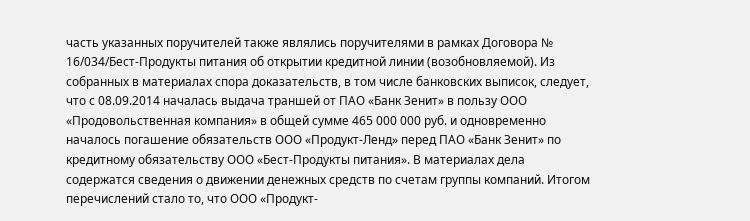часть указанных поручителей также являлись поручителями в рамках Договора № 16/034/Бест-Продукты питания об открытии кредитной линии (возобновляемой). Из собранных в материалах спора доказательств, в том числе банковских выписок, следует, что с 08.09.2014 началась выдача траншей от ПАО «Банк Зенит» в пользу ООО «Продовольственная компания» в общей сумме 465 000 000 руб. и одновременно началось погашение обязательств ООО «Продукт-Ленд» перед ПАО «Банк Зенит» по кредитному обязательству ООО «Бест-Продукты питания». В материалах дела содержатся сведения о движении денежных средств по счетам группы компаний. Итогом перечислений стало то, что ООО «Продукт-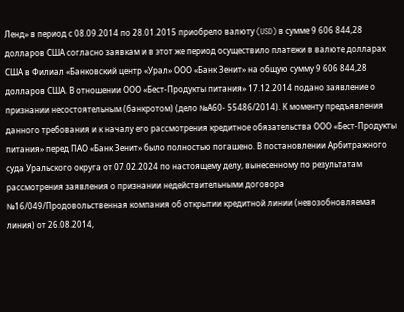Ленд» в период с 08.09.2014 по 28.01.2015 приобрело валюту (USD) в сумме 9 606 844,28 долларов США согласно заявкам и в этот же период осуществило платежи в валюте долларах США в Филиал «Банковский центр «Урал» ООО «Банк Зенит» на общую сумму 9 606 844,28 долларов США. В отношении ООО «Бест-Продукты питания» 17.12.2014 подано заявление о признании несостоятельным (банкротом) (дело №А60- 55486/2014). К моменту предъявления данного требования и к началу его рассмотрения кредитное обязательства ООО «Бест-Продукты питания» перед ПАО «Банк Зенит» было полностью погашено. В постановлении Арбитражного суда Уральского округа от 07.02.2024 по настоящему делу, вынесенному по результатам рассмотрения заявления о признании недействительными договора №16/049/Продовольственная компания об открытии кредитной линии (невозобновляемая линия) от 26.08.2014,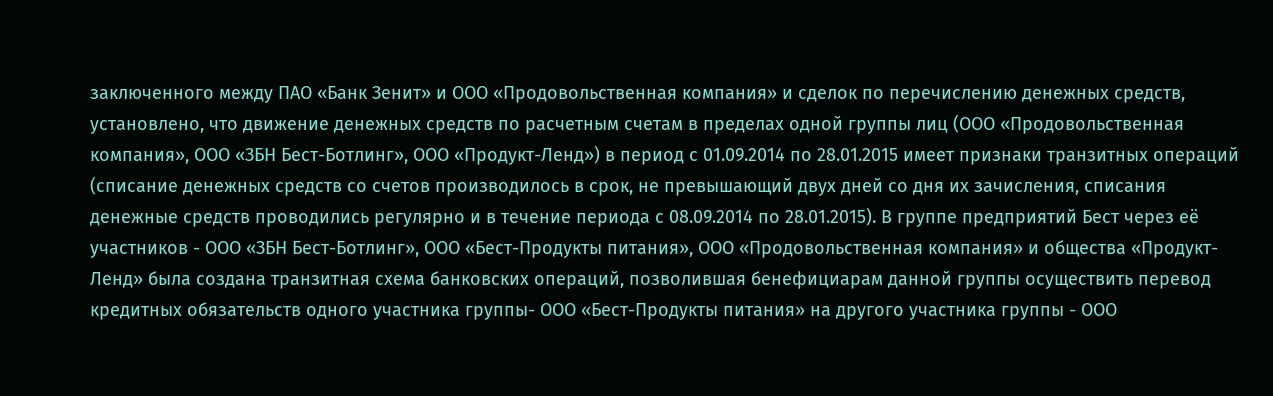заключенного между ПАО «Банк Зенит» и ООО «Продовольственная компания» и сделок по перечислению денежных средств, установлено, что движение денежных средств по расчетным счетам в пределах одной группы лиц (ООО «Продовольственная компания», ООО «ЗБН Бест-Ботлинг», ООО «Продукт-Ленд») в период с 01.09.2014 по 28.01.2015 имеет признаки транзитных операций (списание денежных средств со счетов производилось в срок, не превышающий двух дней со дня их зачисления, списания денежные средств проводились регулярно и в течение периода с 08.09.2014 по 28.01.2015). В группе предприятий Бест через её участников - ООО «ЗБН Бест-Ботлинг», ООО «Бест-Продукты питания», ООО «Продовольственная компания» и общества «Продукт-Ленд» была создана транзитная схема банковских операций, позволившая бенефициарам данной группы осуществить перевод кредитных обязательств одного участника группы- ООО «Бест-Продукты питания» на другого участника группы - ООО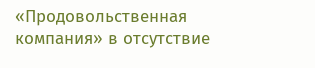«Продовольственная компания» в отсутствие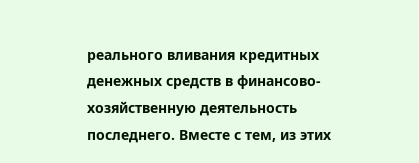реального вливания кредитных денежных средств в финансово-хозяйственную деятельность последнего. Вместе с тем, из этих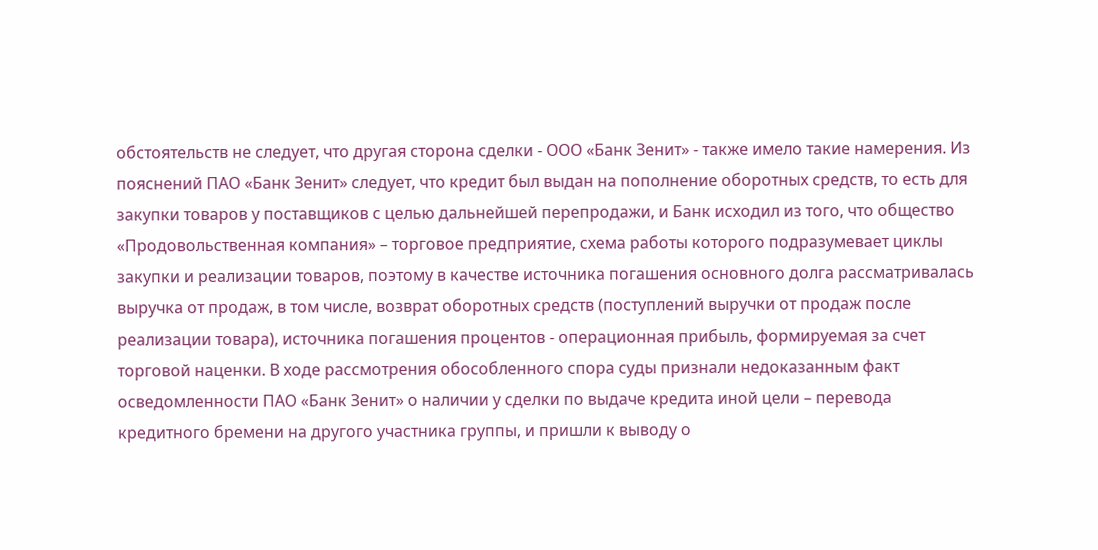обстоятельств не следует, что другая сторона сделки - ООО «Банк Зенит» - также имело такие намерения. Из пояснений ПАО «Банк Зенит» следует, что кредит был выдан на пополнение оборотных средств, то есть для закупки товаров у поставщиков с целью дальнейшей перепродажи, и Банк исходил из того, что общество «Продовольственная компания» – торговое предприятие, схема работы которого подразумевает циклы закупки и реализации товаров, поэтому в качестве источника погашения основного долга рассматривалась выручка от продаж, в том числе, возврат оборотных средств (поступлений выручки от продаж после реализации товара), источника погашения процентов - операционная прибыль, формируемая за счет торговой наценки. В ходе рассмотрения обособленного спора суды признали недоказанным факт осведомленности ПАО «Банк Зенит» о наличии у сделки по выдаче кредита иной цели – перевода кредитного бремени на другого участника группы, и пришли к выводу о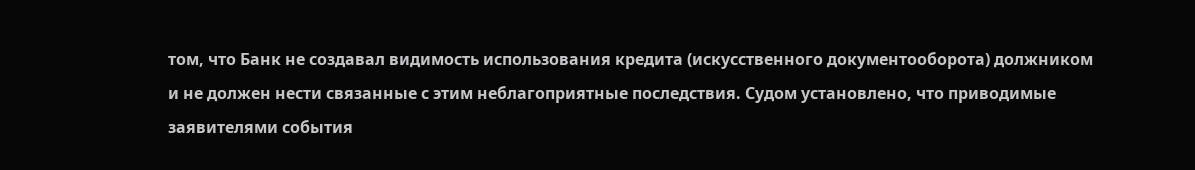том, что Банк не создавал видимость использования кредита (искусственного документооборота) должником и не должен нести связанные с этим неблагоприятные последствия. Судом установлено, что приводимые заявителями события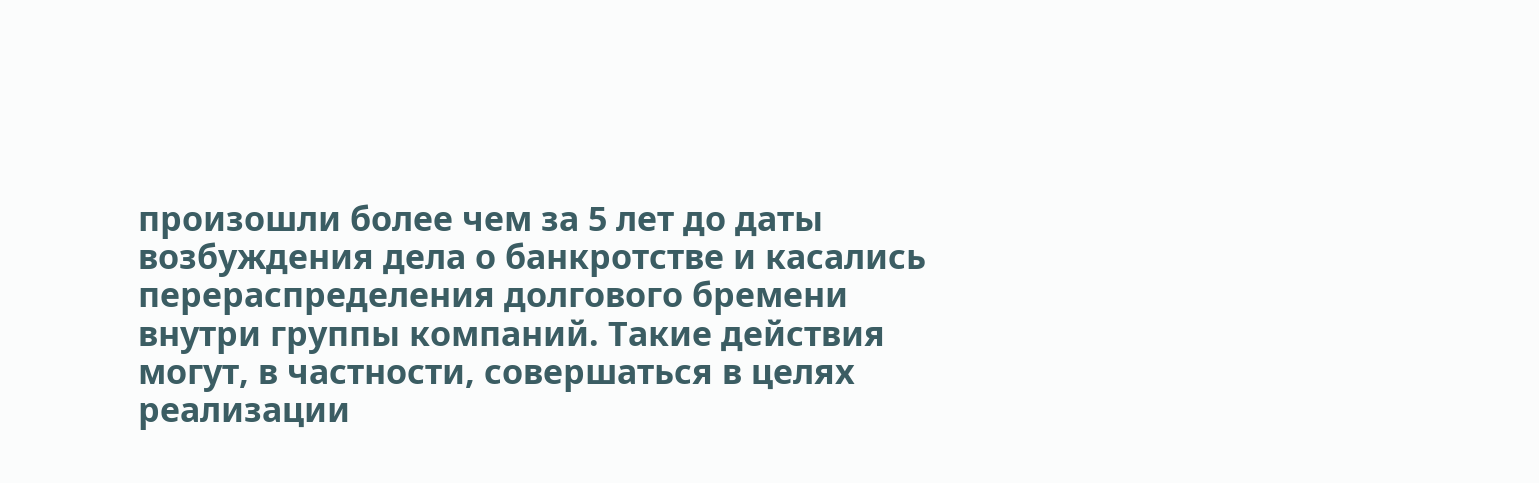произошли более чем за 5 лет до даты возбуждения дела о банкротстве и касались перераспределения долгового бремени внутри группы компаний. Такие действия могут, в частности, совершаться в целях реализации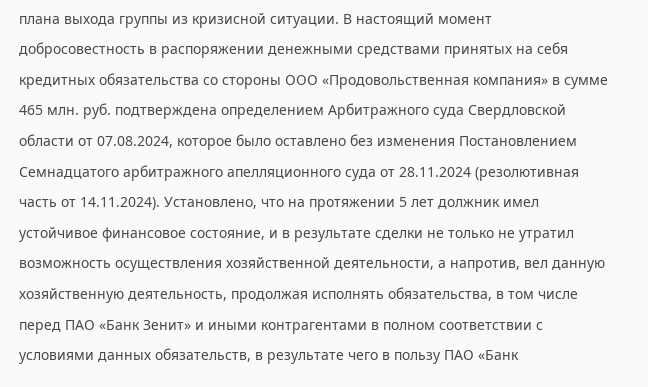плана выхода группы из кризисной ситуации. В настоящий момент добросовестность в распоряжении денежными средствами принятых на себя кредитных обязательства со стороны ООО «Продовольственная компания» в сумме 465 млн. руб. подтверждена определением Арбитражного суда Свердловской области от 07.08.2024, которое было оставлено без изменения Постановлением Семнадцатого арбитражного апелляционного суда от 28.11.2024 (резолютивная часть от 14.11.2024). Установлено, что на протяжении 5 лет должник имел устойчивое финансовое состояние, и в результате сделки не только не утратил возможность осуществления хозяйственной деятельности, а напротив, вел данную хозяйственную деятельность, продолжая исполнять обязательства, в том числе перед ПАО «Банк Зенит» и иными контрагентами в полном соответствии с условиями данных обязательств, в результате чего в пользу ПАО «Банк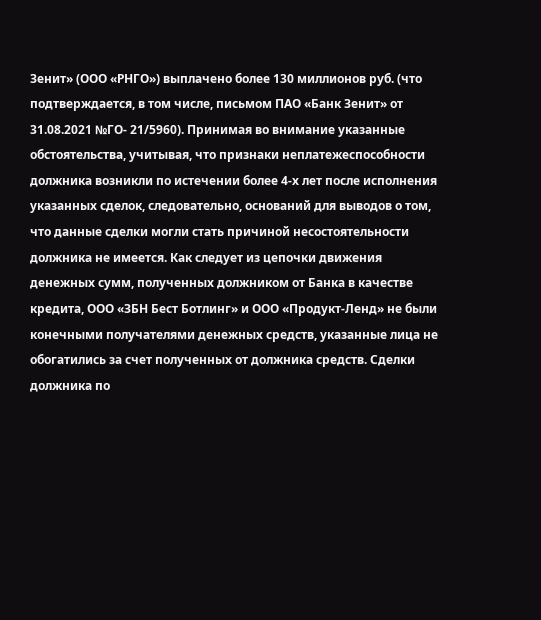Зенит» (ООО «РНГО») выплачено более 130 миллионов руб. (что подтверждается, в том числе, письмом ПАО «Банк Зенит» от 31.08.2021 №ГО- 21/5960). Принимая во внимание указанные обстоятельства, учитывая, что признаки неплатежеспособности должника возникли по истечении более 4-х лет после исполнения указанных сделок, следовательно, оснований для выводов о том, что данные сделки могли стать причиной несостоятельности должника не имеется. Как следует из цепочки движения денежных сумм, полученных должником от Банка в качестве кредита, ООО «ЗБН Бест Ботлинг» и ООО «Продукт-Ленд» не были конечными получателями денежных средств, указанные лица не обогатились за счет полученных от должника средств. Сделки должника по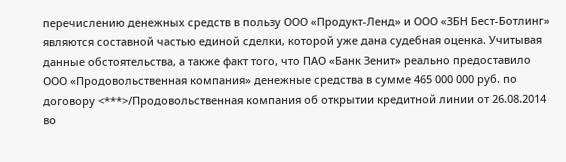перечислению денежных средств в пользу ООО «Продукт-Ленд» и ООО «ЗБН Бест-Ботлинг» являются составной частью единой сделки, которой уже дана судебная оценка. Учитывая данные обстоятельства, а также факт того, что ПАО «Банк Зенит» реально предоставило ООО «Продовольственная компания» денежные средства в сумме 465 000 000 руб. по договору <***>/Продовольственная компания об открытии кредитной линии от 26.08.2014 во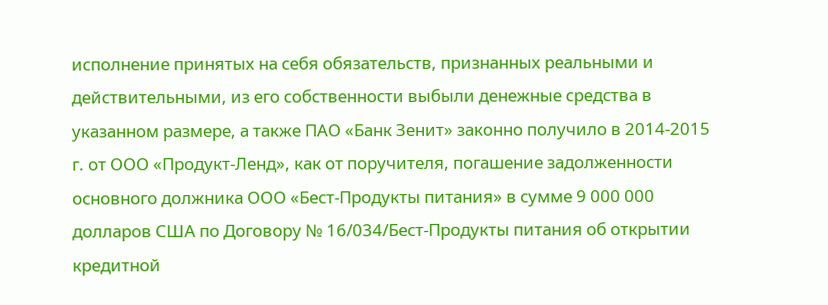исполнение принятых на себя обязательств, признанных реальными и действительными, из его собственности выбыли денежные средства в указанном размере, а также ПАО «Банк Зенит» законно получило в 2014-2015 г. от ООО «Продукт-Ленд», как от поручителя, погашение задолженности основного должника ООО «Бест-Продукты питания» в сумме 9 000 000 долларов США по Договору № 16/034/Бест-Продукты питания об открытии кредитной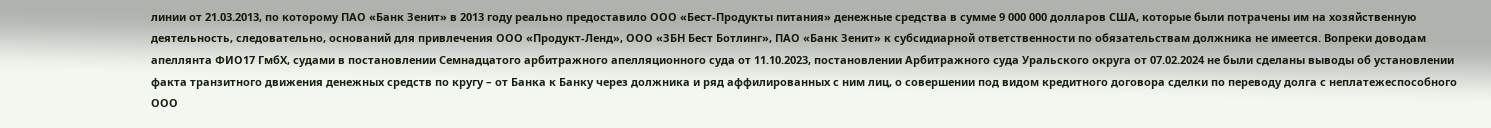линии от 21.03.2013, по которому ПАО «Банк Зенит» в 2013 году реально предоставило ООО «Бест-Продукты питания» денежные средства в сумме 9 000 000 долларов США, которые были потрачены им на хозяйственную деятельность, следовательно, оснований для привлечения ООО «Продукт-Ленд», ООО «ЗБН Бест Ботлинг», ПАО «Банк Зенит» к субсидиарной ответственности по обязательствам должника не имеется. Вопреки доводам апеллянта ФИО17 ГмбХ, судами в постановлении Семнадцатого арбитражного апелляционного суда от 11.10.2023, постановлении Арбитражного суда Уральского округа от 07.02.2024 не были сделаны выводы об установлении факта транзитного движения денежных средств по кругу – от Банка к Банку через должника и ряд аффилированных с ним лиц, о совершении под видом кредитного договора сделки по переводу долга с неплатежеспособного ООО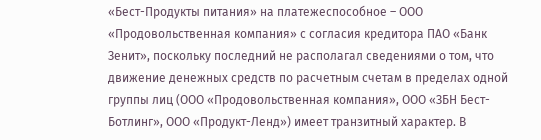«Бест-Продукты питания» на платежеспособное – ООО «Продовольственная компания» с согласия кредитора ПАО «Банк Зенит», поскольку последний не располагал сведениями о том, что движение денежных средств по расчетным счетам в пределах одной группы лиц (ООО «Продовольственная компания», ООО «ЗБН Бест-Ботлинг», ООО «Продукт-Ленд») имеет транзитный характер. В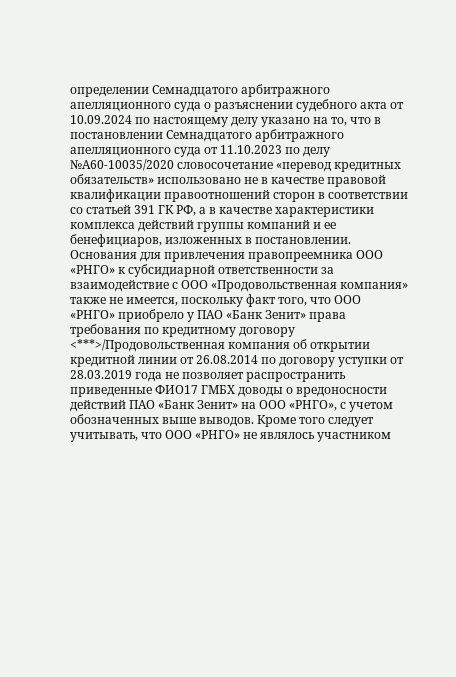определении Семнадцатого арбитражного апелляционного суда о разъяснении судебного акта от 10.09.2024 по настоящему делу указано на то, что в постановлении Семнадцатого арбитражного апелляционного суда от 11.10.2023 по делу №А60-10035/2020 словосочетание «перевод кредитных обязательств» использовано не в качестве правовой квалификации правоотношений сторон в соответствии со статьей 391 ГК РФ, а в качестве характеристики комплекса действий группы компаний и ее бенефициаров, изложенных в постановлении. Основания для привлечения правопреемника ООО «РНГО» к субсидиарной ответственности за взаимодействие с ООО «Продовольственная компания» также не имеется, поскольку факт того, что ООО «РНГО» приобрело у ПАО «Банк Зенит» права требования по кредитному договору <***>/Продовольственная компания об открытии кредитной линии от 26.08.2014 по договору уступки от 28.03.2019 года не позволяет распространить приведенные ФИО17 ГМБХ доводы о вредоносности действий ПАО «Банк Зенит» на ООО «РНГО», с учетом обозначенных выше выводов. Кроме того следует учитывать, что ООО «РНГО» не являлось участником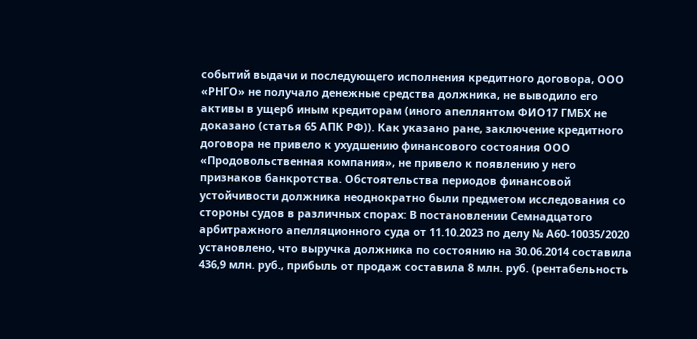событий выдачи и последующего исполнения кредитного договора, ООО «РНГО» не получало денежные средства должника, не выводило его активы в ущерб иным кредиторам (иного апеллянтом ФИО17 ГМБХ не доказано (статья 65 АПК РФ)). Как указано ране, заключение кредитного договора не привело к ухудшению финансового состояния ООО «Продовольственная компания», не привело к появлению у него признаков банкротства. Обстоятельства периодов финансовой устойчивости должника неоднократно были предметом исследования со стороны судов в различных спорах: В постановлении Семнадцатого арбитражного апелляционного суда от 11.10.2023 по делу № А60-10035/2020 установлено, что выручка должника по состоянию на 30.06.2014 составила 436,9 млн. руб., прибыль от продаж составила 8 млн. руб. (рентабельность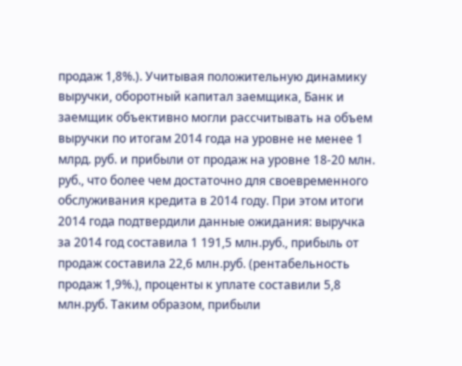продаж 1,8%.). Учитывая положительную динамику выручки, оборотный капитал заемщика, Банк и заемщик объективно могли рассчитывать на объем выручки по итогам 2014 года на уровне не менее 1 млрд. руб. и прибыли от продаж на уровне 18-20 млн. руб., что более чем достаточно для своевременного обслуживания кредита в 2014 году. При этом итоги 2014 года подтвердили данные ожидания: выручка за 2014 год составила 1 191,5 млн.руб., прибыль от продаж составила 22,6 млн.руб. (рентабельность продаж 1,9%.), проценты к уплате составили 5,8 млн.руб. Таким образом, прибыли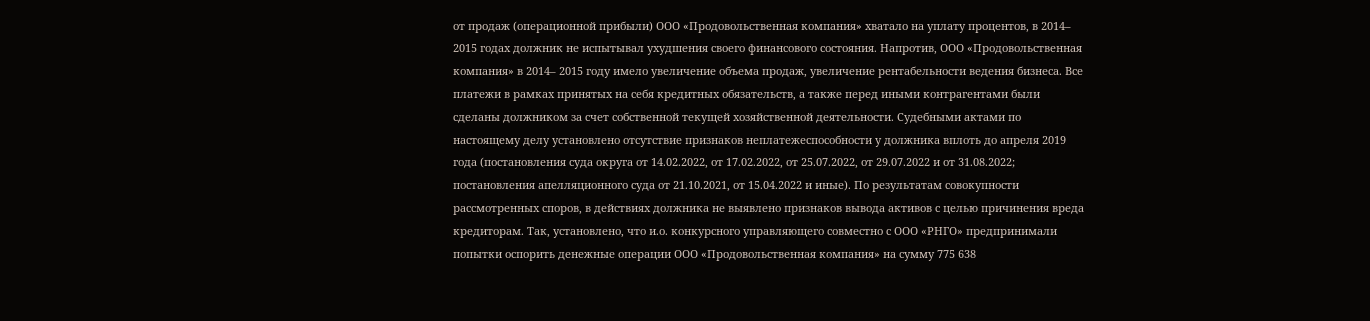от продаж (операционной прибыли) ООО «Продовольственная компания» хватало на уплату процентов, в 2014– 2015 годах должник не испытывал ухудшения своего финансового состояния. Напротив, ООО «Продовольственная компания» в 2014– 2015 году имело увеличение объема продаж, увеличение рентабельности ведения бизнеса. Все платежи в рамках принятых на себя кредитных обязательств, а также перед иными контрагентами были сделаны должником за счет собственной текущей хозяйственной деятельности. Судебными актами по настоящему делу установлено отсутствие признаков неплатежеспособности у должника вплоть до апреля 2019 года (постановления суда округа от 14.02.2022, от 17.02.2022, от 25.07.2022, от 29.07.2022 и от 31.08.2022; постановления апелляционного суда от 21.10.2021, от 15.04.2022 и иные). По результатам совокупности рассмотренных споров, в действиях должника не выявлено признаков вывода активов с целью причинения вреда кредиторам. Так, установлено, что и.о. конкурсного управляющего совместно с ООО «РНГО» предпринимали попытки оспорить денежные операции ООО «Продовольственная компания» на сумму 775 638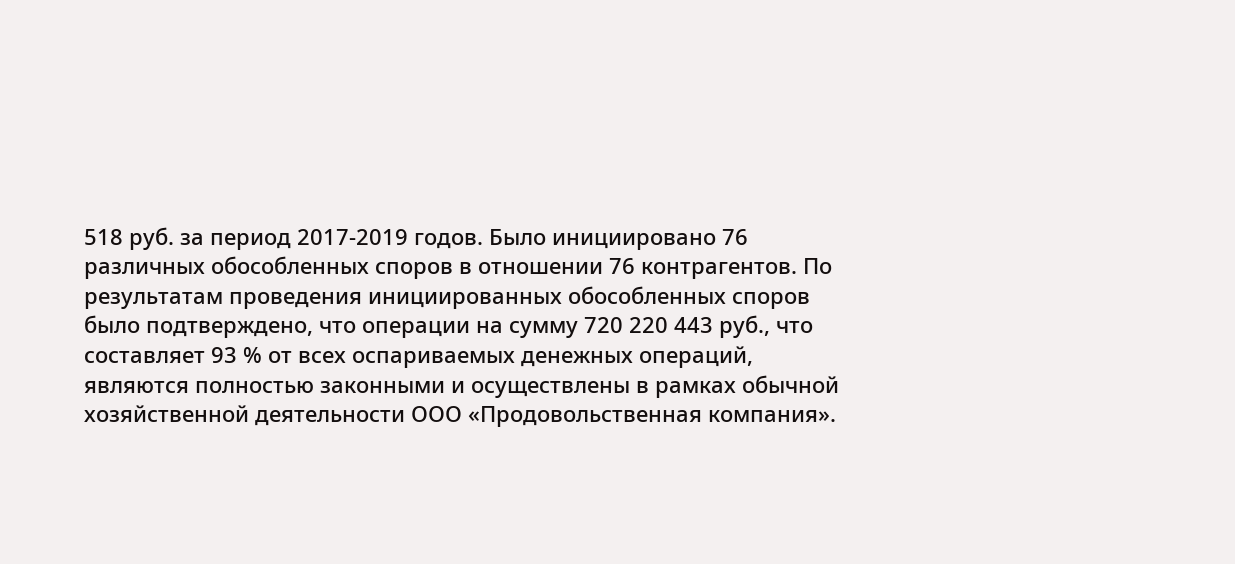518 руб. за период 2017-2019 годов. Было инициировано 76 различных обособленных споров в отношении 76 контрагентов. По результатам проведения инициированных обособленных споров было подтверждено, что операции на сумму 720 220 443 руб., что составляет 93 % от всех оспариваемых денежных операций, являются полностью законными и осуществлены в рамках обычной хозяйственной деятельности ООО «Продовольственная компания».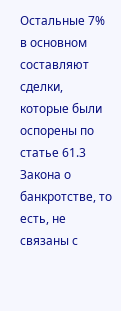Остальные 7% в основном составляют сделки, которые были оспорены по статье 61.3 Закона о банкротстве, то есть, не связаны с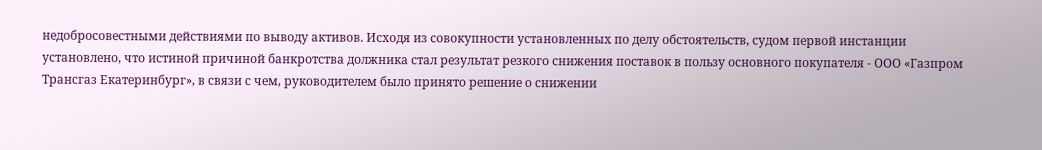недобросовестными действиями по выводу активов. Исходя из совокупности установленных по делу обстоятельств, судом первой инстанции установлено, что истиной причиной банкротства должника стал результат резкого снижения поставок в пользу основного покупателя - ООО «Газпром Трансгаз Екатеринбург», в связи с чем, руководителем было принято решение о снижении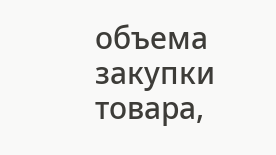объема закупки товара,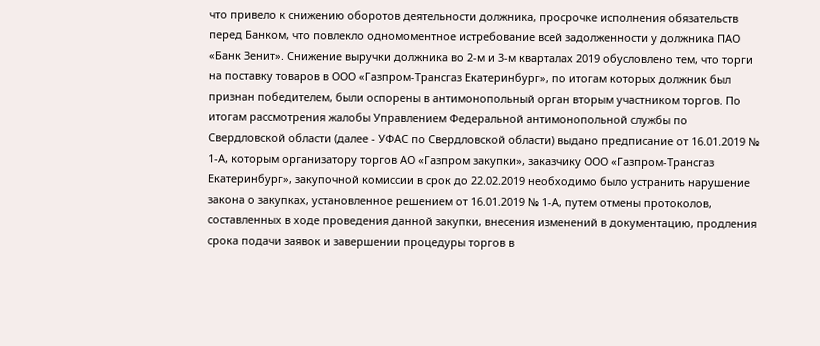что привело к снижению оборотов деятельности должника, просрочке исполнения обязательств перед Банком, что повлекло одномоментное истребование всей задолженности у должника ПАО «Банк Зенит». Снижение выручки должника во 2-м и 3-м кварталах 2019 обусловлено тем, что торги на поставку товаров в ООО «Газпром-Трансгаз Екатеринбург», по итогам которых должник был признан победителем, были оспорены в антимонопольный орган вторым участником торгов. По итогам рассмотрения жалобы Управлением Федеральной антимонопольной службы по Свердловской области (далее - УФАС по Свердловской области) выдано предписание от 16.01.2019 № 1-А, которым организатору торгов АО «Газпром закупки», заказчику ООО «Газпром-Трансгаз Екатеринбург», закупочной комиссии в срок до 22.02.2019 необходимо было устранить нарушение закона о закупках, установленное решением от 16.01.2019 № 1-А, путем отмены протоколов, составленных в ходе проведения данной закупки, внесения изменений в документацию, продления срока подачи заявок и завершении процедуры торгов в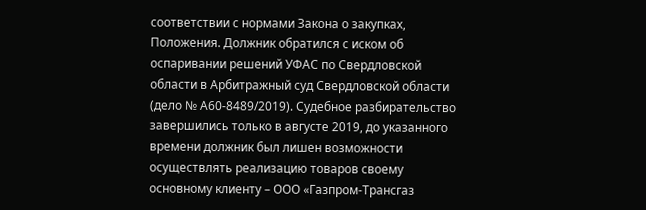соответствии с нормами Закона о закупках, Положения. Должник обратился с иском об оспаривании решений УФАС по Свердловской области в Арбитражный суд Свердловской области (дело № А60-8489/2019). Судебное разбирательство завершились только в августе 2019, до указанного времени должник был лишен возможности осуществлять реализацию товаров своему основному клиенту – ООО «Газпром-Трансгаз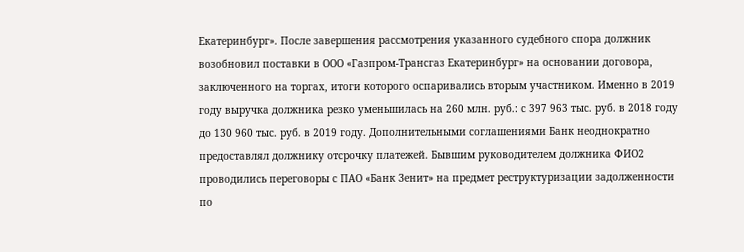Екатеринбург». После завершения рассмотрения указанного судебного спора должник возобновил поставки в ООО «Газпром-Трансгаз Екатеринбург» на основании договора, заключенного на торгах, итоги которого оспаривались вторым участником. Именно в 2019 году выручка должника резко уменьшилась на 260 млн. руб.: с 397 963 тыс. руб. в 2018 году до 130 960 тыс. руб. в 2019 году. Дополнительными соглашениями Банк неоднократно предоставлял должнику отсрочку платежей. Бывшим руководителем должника ФИО2 проводились переговоры с ПАО «Банк Зенит» на предмет реструктуризации задолженности по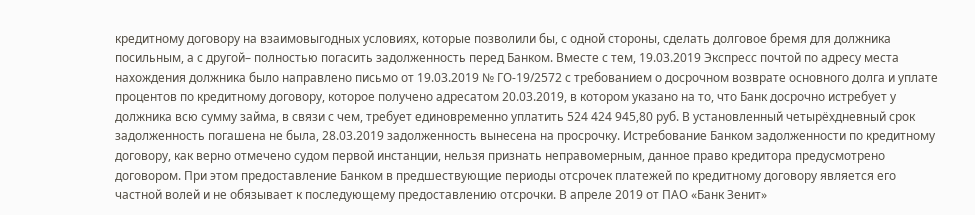кредитному договору на взаимовыгодных условиях, которые позволили бы, с одной стороны, сделать долговое бремя для должника посильным, а с другой– полностью погасить задолженность перед Банком. Вместе с тем, 19.03.2019 Экспресс почтой по адресу места нахождения должника было направлено письмо от 19.03.2019 № ГО-19/2572 с требованием о досрочном возврате основного долга и уплате процентов по кредитному договору, которое получено адресатом 20.03.2019, в котором указано на то, что Банк досрочно истребует у должника всю сумму займа, в связи с чем, требует единовременно уплатить 524 424 945,80 руб. В установленный четырёхдневный срок задолженность погашена не была, 28.03.2019 задолженность вынесена на просрочку. Истребование Банком задолженности по кредитному договору, как верно отмечено судом первой инстанции, нельзя признать неправомерным, данное право кредитора предусмотрено договором. При этом предоставление Банком в предшествующие периоды отсрочек платежей по кредитному договору является его частной волей и не обязывает к последующему предоставлению отсрочки. В апреле 2019 от ПАО «Банк Зенит»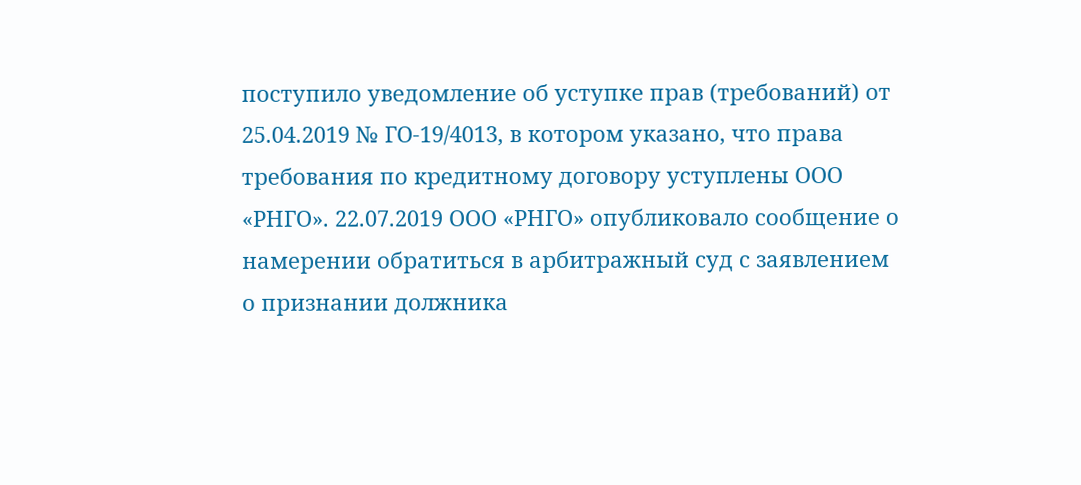поступило уведомление об уступке прав (требований) от 25.04.2019 № ГО-19/4013, в котором указано, что права требования по кредитному договору уступлены ООО «РНГО». 22.07.2019 ООО «РНГО» опубликовало сообщение о намерении обратиться в арбитражный суд с заявлением о признании должника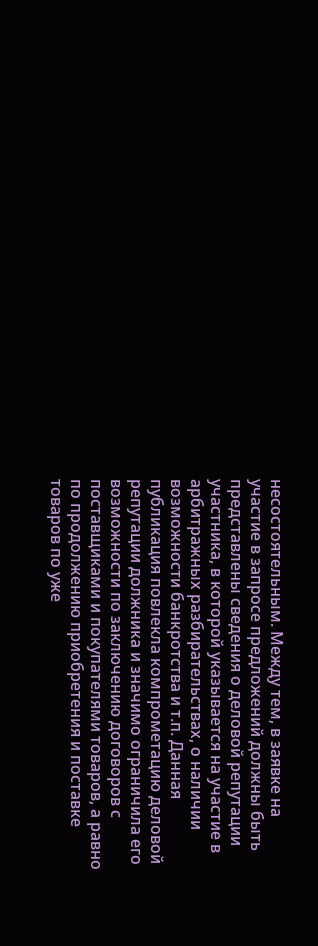несостоятельным. Между тем, в заявке на участие в запросе предложений должны быть представлены сведения о деловой репутации участника, в которой указывается на участие в арбитражных разбирательствах, о наличии возможности банкротства и т.п. Данная публикация повлекла компрометацию деловой репутации должника и значимо ограничила его возможности по заключению договоров с поставщиками и покупателями товаров, а равно по продолжению приобретения и поставке товаров по уже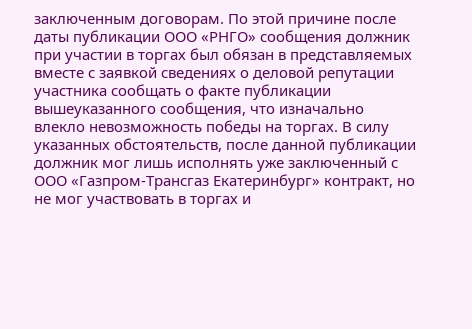заключенным договорам. По этой причине после даты публикации ООО «РНГО» сообщения должник при участии в торгах был обязан в представляемых вместе с заявкой сведениях о деловой репутации участника сообщать о факте публикации вышеуказанного сообщения, что изначально влекло невозможность победы на торгах. В силу указанных обстоятельств, после данной публикации должник мог лишь исполнять уже заключенный с ООО «Газпром-Трансгаз Екатеринбург» контракт, но не мог участвовать в торгах и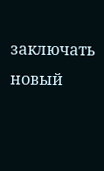заключать новый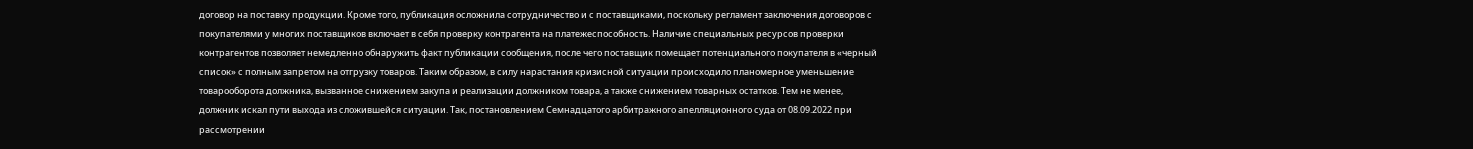договор на поставку продукции. Кроме того, публикация осложнила сотрудничество и с поставщиками, поскольку регламент заключения договоров с покупателями у многих поставщиков включает в себя проверку контрагента на платежеспособность. Наличие специальных ресурсов проверки контрагентов позволяет немедленно обнаружить факт публикации сообщения, после чего поставщик помещает потенциального покупателя в «черный список» с полным запретом на отгрузку товаров. Таким образом, в силу нарастания кризисной ситуации происходило планомерное уменьшение товарооборота должника, вызванное снижением закупа и реализации должником товара, а также снижением товарных остатков. Тем не менее, должник искал пути выхода из сложившейся ситуации. Так, постановлением Семнадцатого арбитражного апелляционного суда от 08.09.2022 при рассмотрении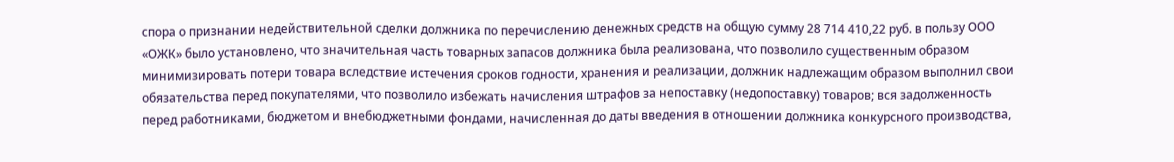спора о признании недействительной сделки должника по перечислению денежных средств на общую сумму 28 714 410,22 руб. в пользу ООО «ОЖК» было установлено, что значительная часть товарных запасов должника была реализована, что позволило существенным образом минимизировать потери товара вследствие истечения сроков годности, хранения и реализации, должник надлежащим образом выполнил свои обязательства перед покупателями, что позволило избежать начисления штрафов за непоставку (недопоставку) товаров; вся задолженность перед работниками, бюджетом и внебюджетными фондами, начисленная до даты введения в отношении должника конкурсного производства,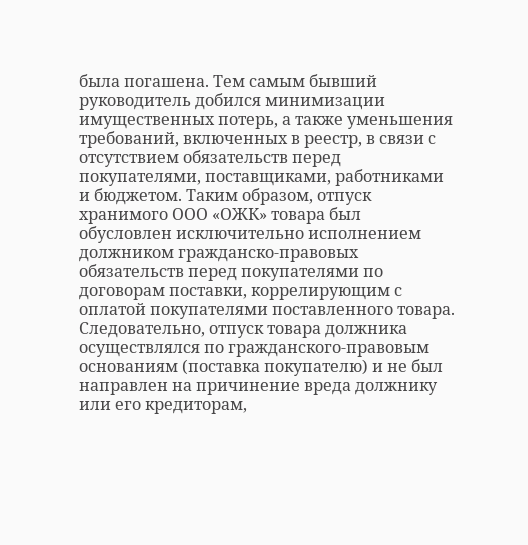была погашена. Тем самым бывший руководитель добился минимизации имущественных потерь, а также уменьшения требований, включенных в реестр, в связи с отсутствием обязательств перед покупателями, поставщиками, работниками и бюджетом. Таким образом, отпуск хранимого ООО «ОЖК» товара был обусловлен исключительно исполнением должником гражданско-правовых обязательств перед покупателями по договорам поставки, коррелирующим с оплатой покупателями поставленного товара. Следовательно, отпуск товара должника осуществлялся по гражданского-правовым основаниям (поставка покупателю) и не был направлен на причинение вреда должнику или его кредиторам,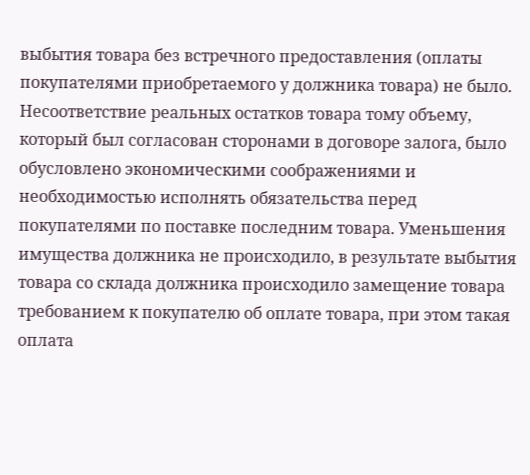выбытия товара без встречного предоставления (оплаты покупателями приобретаемого у должника товара) не было. Несоответствие реальных остатков товара тому объему, который был согласован сторонами в договоре залога, было обусловлено экономическими соображениями и необходимостью исполнять обязательства перед покупателями по поставке последним товара. Уменьшения имущества должника не происходило, в результате выбытия товара со склада должника происходило замещение товара требованием к покупателю об оплате товара, при этом такая оплата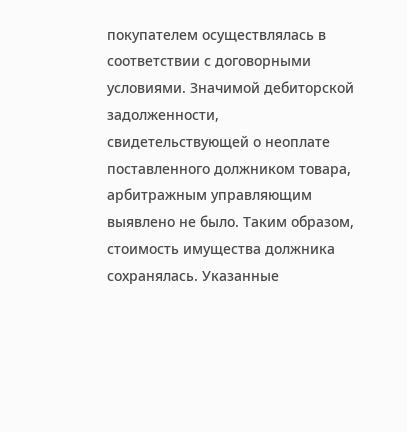покупателем осуществлялась в соответствии с договорными условиями. Значимой дебиторской задолженности, свидетельствующей о неоплате поставленного должником товара, арбитражным управляющим выявлено не было. Таким образом, стоимость имущества должника сохранялась. Указанные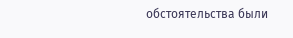обстоятельства были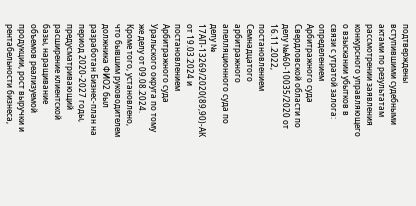подтверждены вступившими судебными актами по результатам рассмотрении заявления конкурсного управляющего о взыскании убытков в связи с утратой залога: определением Арбитражного суда Свердловской области по делу №А60-10035/2020 от 16.11.2022, постановлением Семнадцатого арбитражного апелляционного суда по делу № 17АП-13269/2020(89,90)-АК от 19.03.2024 и постановлением Арбитражного суда Уральского округа по тому же делу от 09.08.2024. Кроме того, установлено, что бывшим руководителем должника ФИО2 был разработан Бизнес-план на период 2020-2027 годы, предусматривающий расширение клиентской базы, наращивание объемов реализуемой продукции, рост выручки и рентабельности бизнеса,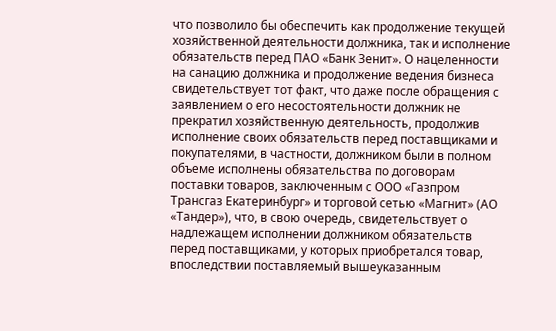что позволило бы обеспечить как продолжение текущей хозяйственной деятельности должника, так и исполнение обязательств перед ПАО «Банк Зенит». О нацеленности на санацию должника и продолжение ведения бизнеса свидетельствует тот факт, что даже после обращения с заявлением о его несостоятельности должник не прекратил хозяйственную деятельность, продолжив исполнение своих обязательств перед поставщиками и покупателями, в частности, должником были в полном объеме исполнены обязательства по договорам поставки товаров, заключенным с ООО «Газпром Трансгаз Екатеринбург» и торговой сетью «Магнит» (АО «Тандер»), что, в свою очередь, свидетельствует о надлежащем исполнении должником обязательств перед поставщиками, у которых приобретался товар, впоследствии поставляемый вышеуказанным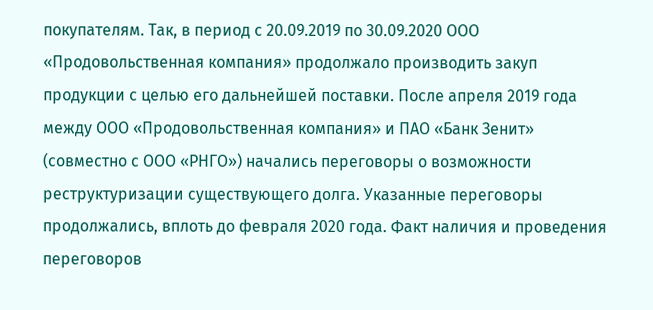покупателям. Так, в период с 20.09.2019 по 30.09.2020 ООО «Продовольственная компания» продолжало производить закуп продукции с целью его дальнейшей поставки. После апреля 2019 года между ООО «Продовольственная компания» и ПАО «Банк Зенит» (совместно с ООО «РНГО») начались переговоры о возможности реструктуризации существующего долга. Указанные переговоры продолжались, вплоть до февраля 2020 года. Факт наличия и проведения переговоров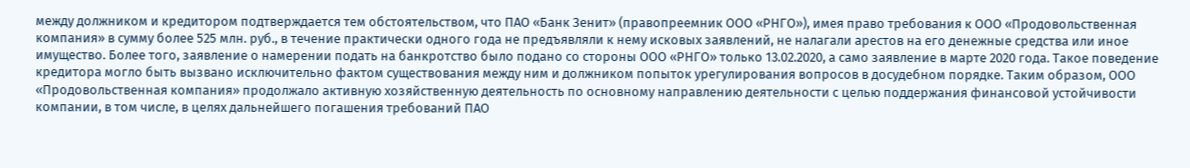между должником и кредитором подтверждается тем обстоятельством, что ПАО «Банк Зенит» (правопреемник ООО «РНГО»), имея право требования к ООО «Продовольственная компания» в сумму более 525 млн. руб., в течение практически одного года не предъявляли к нему исковых заявлений, не налагали арестов на его денежные средства или иное имущество. Более того, заявление о намерении подать на банкротство было подано со стороны ООО «РНГО» только 13.02.2020, а само заявление в марте 2020 года. Такое поведение кредитора могло быть вызвано исключительно фактом существования между ним и должником попыток урегулирования вопросов в досудебном порядке. Таким образом, ООО «Продовольственная компания» продолжало активную хозяйственную деятельность по основному направлению деятельности с целью поддержания финансовой устойчивости компании, в том числе, в целях дальнейшего погашения требований ПАО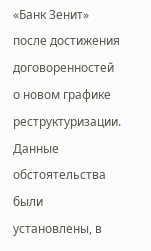«Банк Зенит» после достижения договоренностей о новом графике реструктуризации. Данные обстоятельства были установлены, в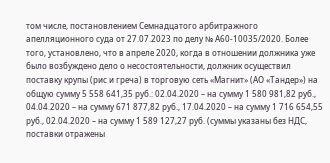том числе, постановлением Семнадцатого арбитражного апелляционного суда от 27.07.2023 по делу № А60-10035/2020. Более того, установлено, что в апреле 2020, когда в отношении должника уже было возбуждено дело о несостоятельности, должник осуществил поставку крупы (рис и греча) в торговую сеть «Магнит» (АО «Тандер») на общую сумму 5 558 641,35 руб.: 02.04.2020 – на сумму 1 580 981,82 руб., 04.04.2020 – на сумму 671 877,82 руб., 17.04.2020 – на сумму 1 716 654,55 руб., 02.04.2020 – на сумму 1 589 127,27 руб. (суммы указаны без НДС, поставки отражены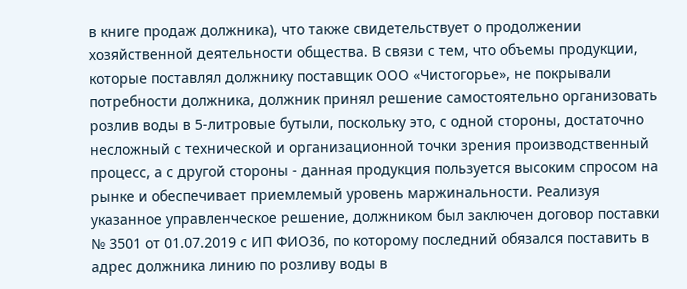в книге продаж должника), что также свидетельствует о продолжении хозяйственной деятельности общества. В связи с тем, что объемы продукции, которые поставлял должнику поставщик ООО «Чистогорье», не покрывали потребности должника, должник принял решение самостоятельно организовать розлив воды в 5-литровые бутыли, поскольку это, с одной стороны, достаточно несложный с технической и организационной точки зрения производственный процесс, а с другой стороны - данная продукция пользуется высоким спросом на рынке и обеспечивает приемлемый уровень маржинальности. Реализуя указанное управленческое решение, должником был заключен договор поставки № 3501 от 01.07.2019 с ИП ФИО36, по которому последний обязался поставить в адрес должника линию по розливу воды в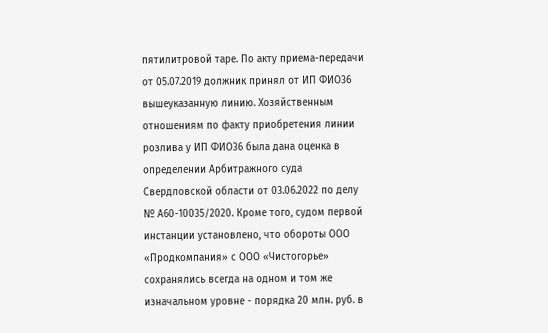пятилитровой таре. По акту приема-передачи от 05.07.2019 должник принял от ИП ФИО36 вышеуказанную линию. Хозяйственным отношениям по факту приобретения линии розлива у ИП ФИО36 была дана оценка в определении Арбитражного суда Свердловской области от 03.06.2022 по делу № А60-10035/2020. Кроме того, судом первой инстанции установлено, что обороты ООО «Продкомпания» с ООО «Чистогорье» сохранялись всегда на одном и том же изначальном уровне - порядка 20 млн. руб. в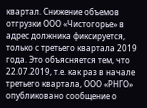квартал. Снижение объемов отгрузки ООО «Чистогорье» в адрес должника фиксируется, только с третьего квартала 2019 года. Это объясняется тем, что 22.07.2019, т.е. как раз в начале третьего квартала, ООО «РНГО» опубликовано сообщение о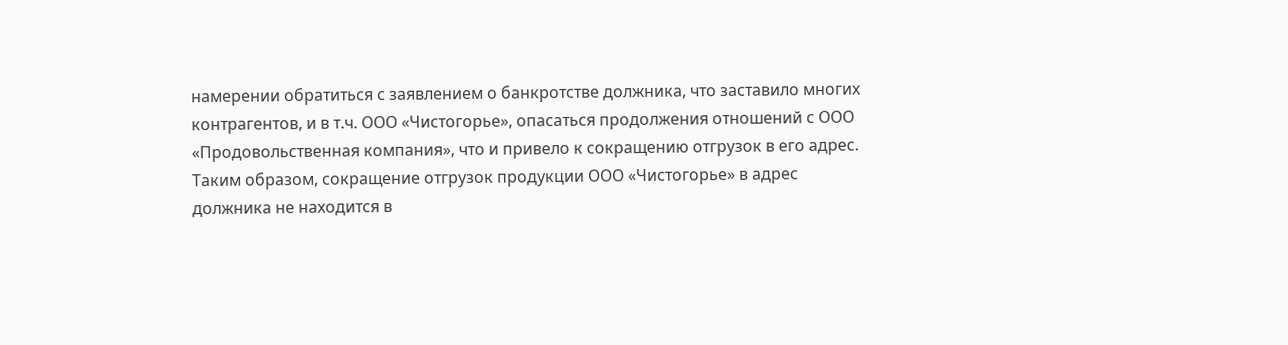намерении обратиться с заявлением о банкротстве должника, что заставило многих контрагентов, и в т.ч. ООО «Чистогорье», опасаться продолжения отношений с ООО «Продовольственная компания», что и привело к сокращению отгрузок в его адрес. Таким образом, сокращение отгрузок продукции ООО «Чистогорье» в адрес должника не находится в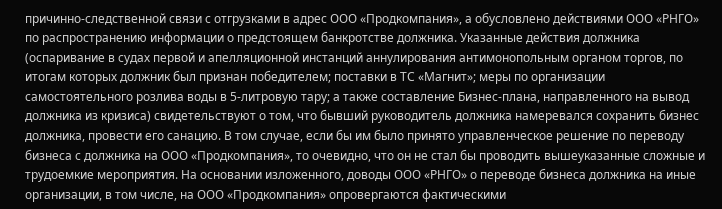причинно-следственной связи с отгрузками в адрес ООО «Продкомпания», а обусловлено действиями ООО «РНГО» по распространению информации о предстоящем банкротстве должника. Указанные действия должника (оспаривание в судах первой и апелляционной инстанций аннулирования антимонопольным органом торгов, по итогам которых должник был признан победителем; поставки в ТС «Магнит»; меры по организации самостоятельного розлива воды в 5-литровую тару; а также составление Бизнес-плана, направленного на вывод должника из кризиса) свидетельствуют о том, что бывший руководитель должника намеревался сохранить бизнес должника, провести его санацию. В том случае, если бы им было принято управленческое решение по переводу бизнеса с должника на ООО «Продкомпания», то очевидно, что он не стал бы проводить вышеуказанные сложные и трудоемкие мероприятия. На основании изложенного, доводы ООО «РНГО» о переводе бизнеса должника на иные организации, в том числе, на ООО «Продкомпания» опровергаются фактическими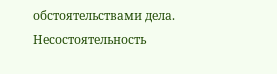обстоятельствами дела. Несостоятельность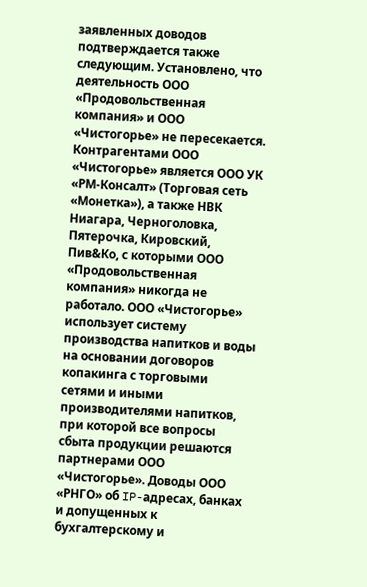заявленных доводов подтверждается также следующим. Установлено, что деятельность ООО «Продовольственная компания» и ООО «Чистогорье» не пересекается. Контрагентами ООО «Чистогорье» является ООО УК «РМ-Консалт» (Торговая сеть «Монетка»), а также НВК Ниагара, Черноголовка, Пятерочка, Кировский, Пив&Ко, с которыми ООО «Продовольственная компания» никогда не работало. ООО «Чистогорье» использует систему производства напитков и воды на основании договоров копакинга с торговыми сетями и иными производителями напитков, при которой все вопросы сбыта продукции решаются партнерами ООО «Чистогорье». Доводы ООО «РНГО» об IP-адресах, банках и допущенных к бухгалтерскому и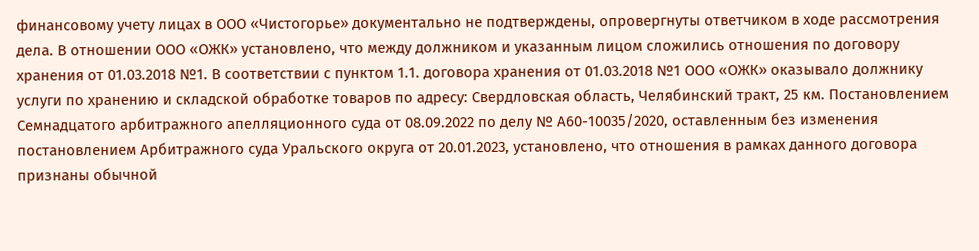финансовому учету лицах в ООО «Чистогорье» документально не подтверждены, опровергнуты ответчиком в ходе рассмотрения дела. В отношении ООО «ОЖК» установлено, что между должником и указанным лицом сложились отношения по договору хранения от 01.03.2018 №1. В соответствии с пунктом 1.1. договора хранения от 01.03.2018 №1 ООО «ОЖК» оказывало должнику услуги по хранению и складской обработке товаров по адресу: Свердловская область, Челябинский тракт, 25 км. Постановлением Семнадцатого арбитражного апелляционного суда от 08.09.2022 по делу № А60-10035/2020, оставленным без изменения постановлением Арбитражного суда Уральского округа от 20.01.2023, установлено, что отношения в рамках данного договора признаны обычной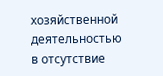хозяйственной деятельностью в отсутствие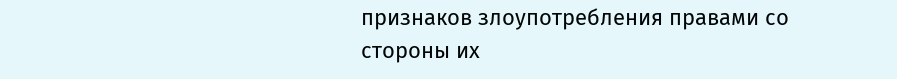признаков злоупотребления правами со стороны их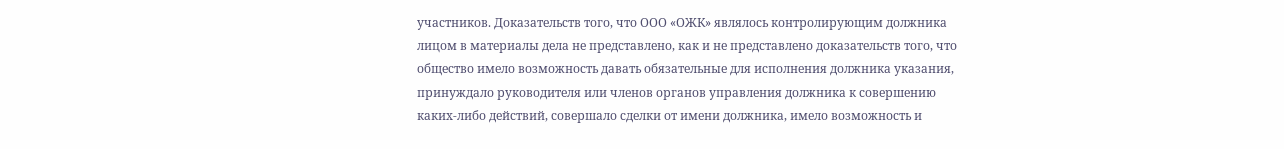участников. Доказательств того, что ООО «ОЖК» являлось контролирующим должника лицом в материалы дела не представлено, как и не представлено доказательств того, что общество имело возможность давать обязательные для исполнения должника указания, принуждало руководителя или членов органов управления должника к совершению каких-либо действий, совершало сделки от имени должника, имело возможность и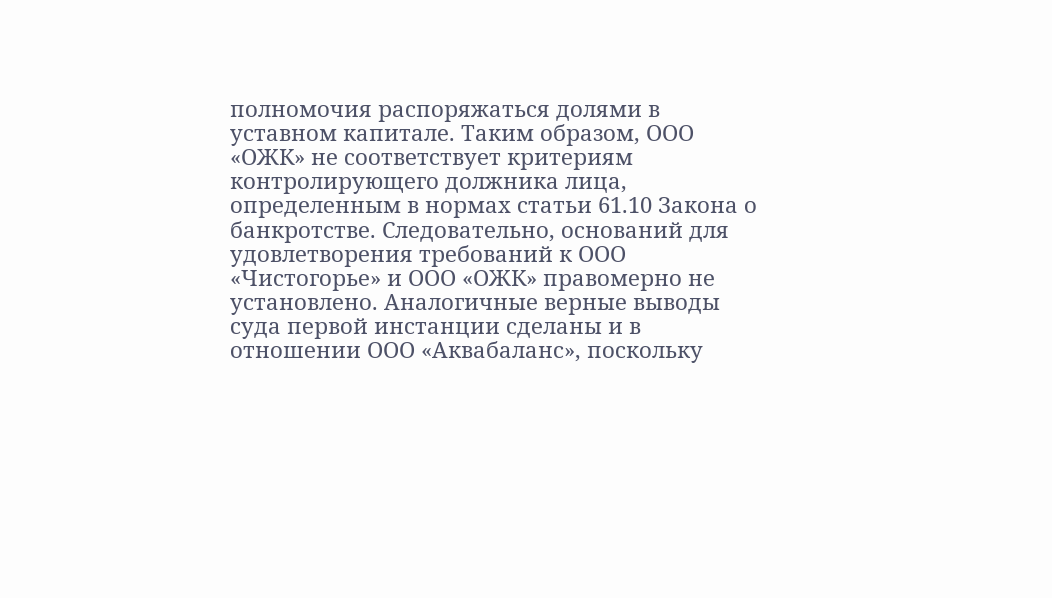полномочия распоряжаться долями в уставном капитале. Таким образом, ООО «ОЖК» не соответствует критериям контролирующего должника лица, определенным в нормах статьи 61.10 Закона о банкротстве. Следовательно, оснований для удовлетворения требований к ООО «Чистогорье» и ООО «ОЖК» правомерно не установлено. Аналогичные верные выводы суда первой инстанции сделаны и в отношении ООО «Аквабаланс», поскольку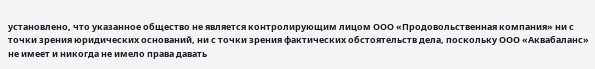установлено, что указанное общество не является контролирующим лицом ООО «Продовольственная компания» ни с точки зрения юридических оснований, ни с точки зрения фактических обстоятельств дела, поскольку ООО «Аквабаланс» не имеет и никогда не имело права давать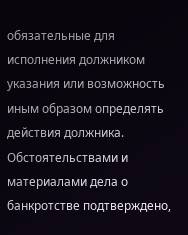обязательные для исполнения должником указания или возможность иным образом определять действия должника. Обстоятельствами и материалами дела о банкротстве подтверждено,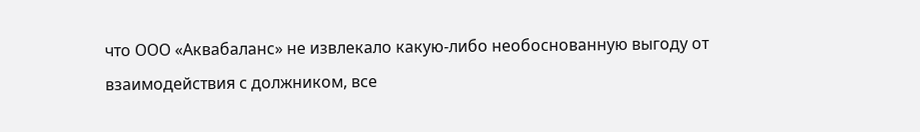что ООО «Аквабаланс» не извлекало какую-либо необоснованную выгоду от взаимодействия с должником, все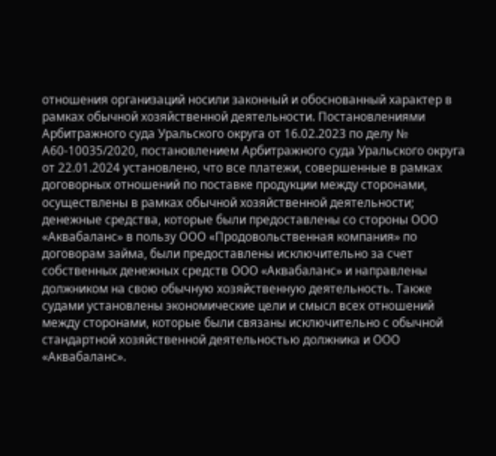отношения организаций носили законный и обоснованный характер в рамках обычной хозяйственной деятельности. Постановлениями Арбитражного суда Уральского округа от 16.02.2023 по делу № А60-10035/2020, постановлением Арбитражного суда Уральского округа от 22.01.2024 установлено, что все платежи, совершенные в рамках договорных отношений по поставке продукции между сторонами, осуществлены в рамках обычной хозяйственной деятельности; денежные средства, которые были предоставлены со стороны ООО «Аквабаланс» в пользу ООО «Продовольственная компания» по договорам займа, были предоставлены исключительно за счет собственных денежных средств ООО «Аквабаланс» и направлены должником на свою обычную хозяйственную деятельность. Также судами установлены экономические цели и смысл всех отношений между сторонами, которые были связаны исключительно с обычной стандартной хозяйственной деятельностью должника и ООО «Аквабаланс».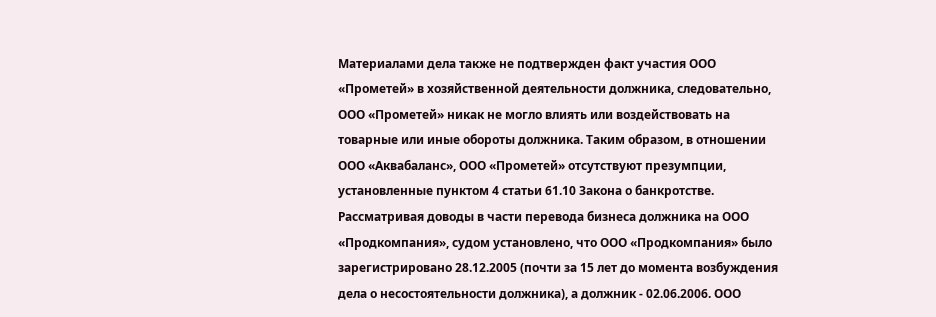Материалами дела также не подтвержден факт участия ООО «Прометей» в хозяйственной деятельности должника, следовательно, ООО «Прометей» никак не могло влиять или воздействовать на товарные или иные обороты должника. Таким образом, в отношении ООО «Аквабаланс», ООО «Прометей» отсутствуют презумпции, установленные пунктом 4 статьи 61.10 Закона о банкротстве. Рассматривая доводы в части перевода бизнеса должника на ООО «Продкомпания», судом установлено, что ООО «Продкомпания» было зарегистрировано 28.12.2005 (почти за 15 лет до момента возбуждения дела о несостоятельности должника), а должник - 02.06.2006. ООО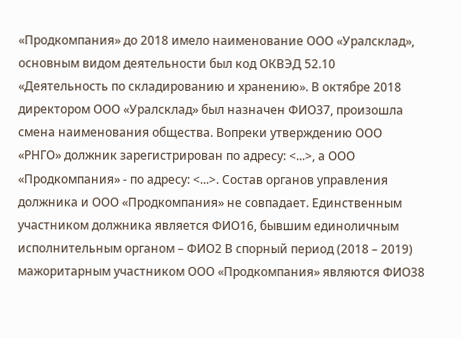«Продкомпания» до 2018 имело наименование ООО «Уралсклад», основным видом деятельности был код ОКВЭД 52.10 «Деятельность по складированию и хранению». В октябре 2018 директором ООО «Уралсклад» был назначен ФИО37, произошла смена наименования общества. Вопреки утверждению ООО «РНГО» должник зарегистрирован по адресу: <...>, а ООО «Продкомпания» - по адресу: <...>. Состав органов управления должника и ООО «Продкомпания» не совпадает. Единственным участником должника является ФИО16, бывшим единоличным исполнительным органом – ФИО2 В спорный период (2018 – 2019) мажоритарным участником ООО «Продкомпания» являются ФИО38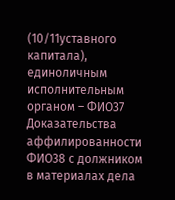(10/11уставного капитала), единоличным исполнительным органом – ФИО37 Доказательства аффилированности ФИО38 с должником в материалах дела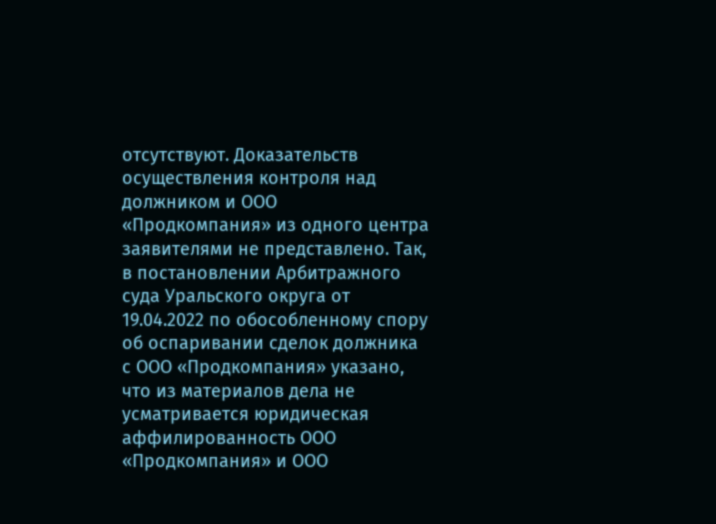отсутствуют. Доказательств осуществления контроля над должником и ООО «Продкомпания» из одного центра заявителями не представлено. Так, в постановлении Арбитражного суда Уральского округа от 19.04.2022 по обособленному спору об оспаривании сделок должника с ООО «Продкомпания» указано, что из материалов дела не усматривается юридическая аффилированность ООО «Продкомпания» и ООО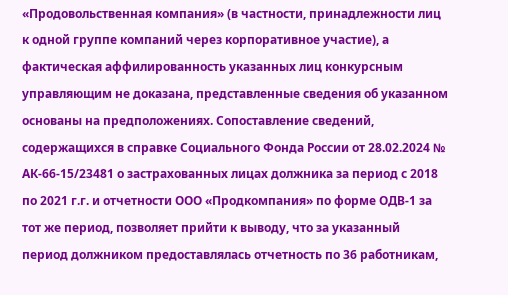«Продовольственная компания» (в частности, принадлежности лиц к одной группе компаний через корпоративное участие), а фактическая аффилированность указанных лиц конкурсным управляющим не доказана, представленные сведения об указанном основаны на предположениях. Сопоставление сведений, содержащихся в справке Социального Фонда России от 28.02.2024 № АК-66-15/23481 о застрахованных лицах должника за период с 2018 по 2021 г.г. и отчетности ООО «Продкомпания» по форме ОДВ-1 за тот же период, позволяет прийти к выводу, что за указанный период должником предоставлялась отчетность по 36 работникам,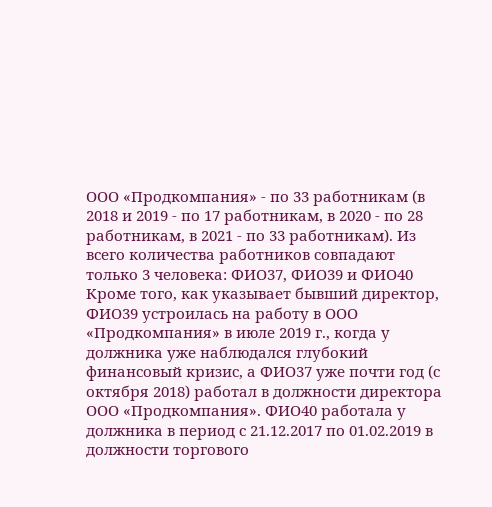ООО «Продкомпания» - по 33 работникам (в 2018 и 2019 - по 17 работникам, в 2020 - по 28 работникам, в 2021 - по 33 работникам). Из всего количества работников совпадают только 3 человека: ФИО37, ФИО39 и ФИО40 Кроме того, как указывает бывший директор, ФИО39 устроилась на работу в ООО «Продкомпания» в июле 2019 г., когда у должника уже наблюдался глубокий финансовый кризис, а ФИО37 уже почти год (с октября 2018) работал в должности директора ООО «Продкомпания». ФИО40 работала у должника в период с 21.12.2017 по 01.02.2019 в должности торгового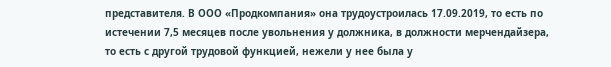представителя. В ООО «Продкомпания» она трудоустроилась 17.09.2019, то есть по истечении 7,5 месяцев после увольнения у должника, в должности мерчендайзера, то есть с другой трудовой функцией, нежели у нее была у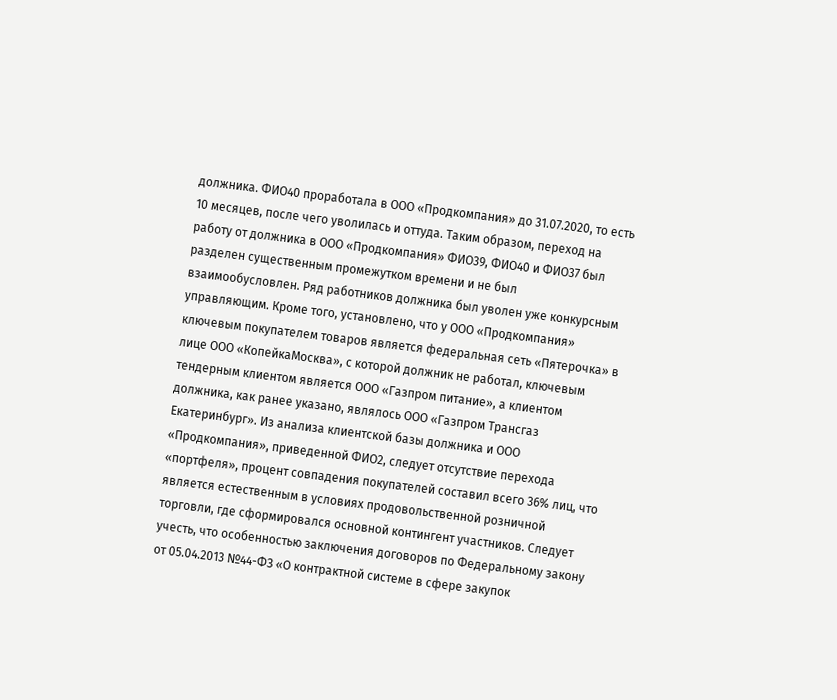должника. ФИО40 проработала в ООО «Продкомпания» до 31.07.2020, то есть 10 месяцев, после чего уволилась и оттуда. Таким образом, переход на работу от должника в ООО «Продкомпания» ФИО39, ФИО40 и ФИО37 был разделен существенным промежутком времени и не был взаимообусловлен. Ряд работников должника был уволен уже конкурсным управляющим. Кроме того, установлено, что у ООО «Продкомпания» ключевым покупателем товаров является федеральная сеть «Пятерочка» в лице ООО «КопейкаМосква», с которой должник не работал, ключевым тендерным клиентом является ООО «Газпром питание», а клиентом должника, как ранее указано, являлось ООО «Газпром Трансгаз Екатеринбург». Из анализа клиентской базы должника и ООО «Продкомпания», приведенной ФИО2, следует отсутствие перехода «портфеля», процент совпадения покупателей составил всего 36% лиц, что является естественным в условиях продовольственной розничной торговли, где сформировался основной контингент участников. Следует учесть, что особенностью заключения договоров по Федеральному закону от 05.04.2013 №44-ФЗ «О контрактной системе в сфере закупок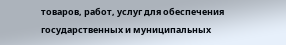товаров, работ, услуг для обеспечения государственных и муниципальных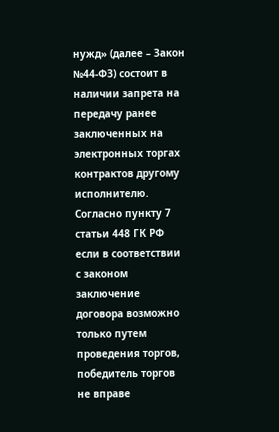нужд» (далее – Закон №44-ФЗ) состоит в наличии запрета на передачу ранее заключенных на электронных торгах контрактов другому исполнителю. Согласно пункту 7 статьи 448 ГК РФ если в соответствии с законом заключение договора возможно только путем проведения торгов, победитель торгов не вправе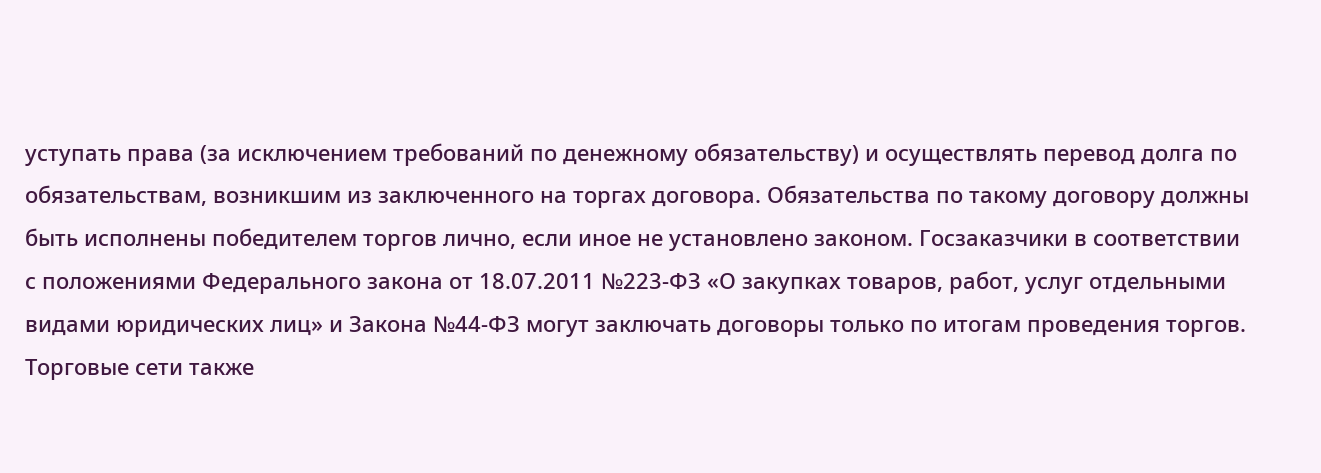уступать права (за исключением требований по денежному обязательству) и осуществлять перевод долга по обязательствам, возникшим из заключенного на торгах договора. Обязательства по такому договору должны быть исполнены победителем торгов лично, если иное не установлено законом. Госзаказчики в соответствии с положениями Федерального закона от 18.07.2011 №223-ФЗ «О закупках товаров, работ, услуг отдельными видами юридических лиц» и Закона №44-ФЗ могут заключать договоры только по итогам проведения торгов. Торговые сети также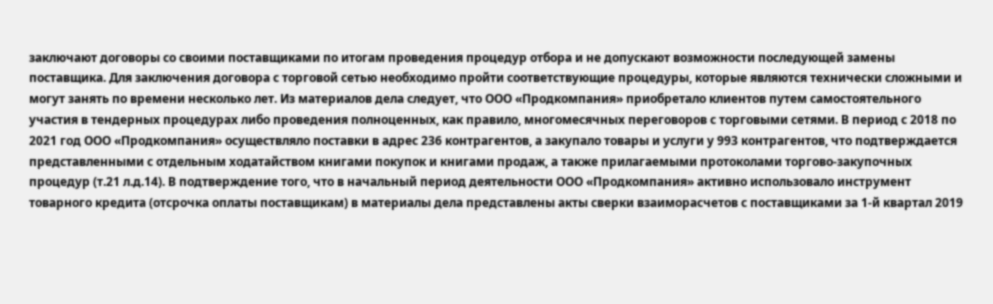заключают договоры со своими поставщиками по итогам проведения процедур отбора и не допускают возможности последующей замены поставщика. Для заключения договора с торговой сетью необходимо пройти соответствующие процедуры, которые являются технически сложными и могут занять по времени несколько лет. Из материалов дела следует, что ООО «Продкомпания» приобретало клиентов путем самостоятельного участия в тендерных процедурах либо проведения полноценных, как правило, многомесячных переговоров с торговыми сетями. В период с 2018 по 2021 год ООО «Продкомпания» осуществляло поставки в адрес 236 контрагентов, а закупало товары и услуги у 993 контрагентов, что подтверждается представленными с отдельным ходатайством книгами покупок и книгами продаж, а также прилагаемыми протоколами торгово-закупочных процедур (т.21 л.д.14). В подтверждение того, что в начальный период деятельности ООО «Продкомпания» активно использовало инструмент товарного кредита (отсрочка оплаты поставщикам) в материалы дела представлены акты сверки взаиморасчетов с поставщиками за 1-й квартал 2019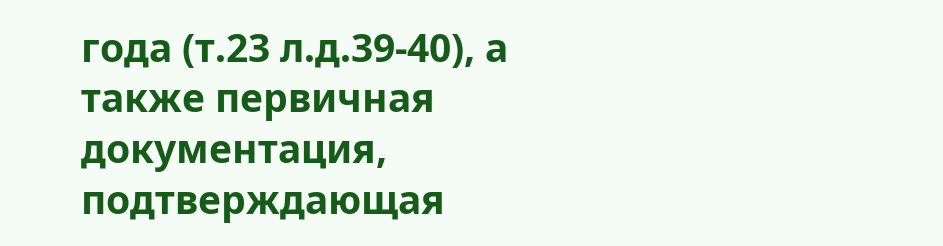года (т.23 л.д.39-40), а также первичная документация, подтверждающая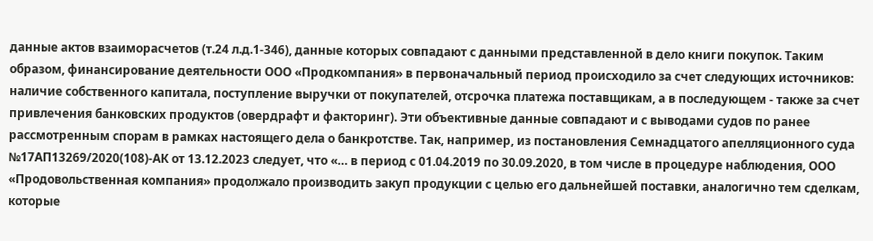данные актов взаиморасчетов (т.24 л.д.1-346), данные которых совпадают с данными представленной в дело книги покупок. Таким образом, финансирование деятельности ООО «Продкомпания» в первоначальный период происходило за счет следующих источников: наличие собственного капитала, поступление выручки от покупателей, отсрочка платежа поставщикам, а в последующем - также за счет привлечения банковских продуктов (овердрафт и факторинг). Эти объективные данные совпадают и с выводами судов по ранее рассмотренным спорам в рамках настоящего дела о банкротстве. Так, например, из постановления Семнадцатого апелляционного суда №17АП13269/2020(108)-АК от 13.12.2023 следует, что «… в период с 01.04.2019 по 30.09.2020, в том числе в процедуре наблюдения, ООО «Продовольственная компания» продолжало производить закуп продукции с целью его дальнейшей поставки, аналогично тем сделкам, которые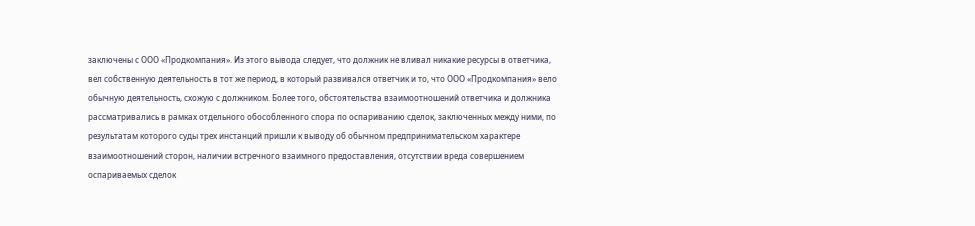заключены с ООО «Продкомпания». Из этого вывода следует, что должник не вливал никакие ресурсы в ответчика, вел собственную деятельность в тот же период, в который развивался ответчик и то, что ООО «Продкомпания» вело обычную деятельность, схожую с должником. Более того, обстоятельства взаимоотношений ответчика и должника рассматривались в рамках отдельного обособленного спора по оспариванию сделок, заключенных между ними, по результатам которого суды трех инстанций пришли к выводу об обычном предпринимательском характере взаимоотношений сторон, наличии встречного взаимного предоставления, отсутствии вреда совершением оспариваемых сделок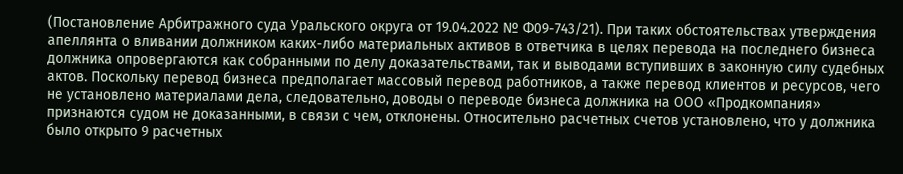(Постановление Арбитражного суда Уральского округа от 19.04.2022 № Ф09-743/21). При таких обстоятельствах утверждения апеллянта о вливании должником каких-либо материальных активов в ответчика в целях перевода на последнего бизнеса должника опровергаются как собранными по делу доказательствами, так и выводами вступивших в законную силу судебных актов. Поскольку перевод бизнеса предполагает массовый перевод работников, а также перевод клиентов и ресурсов, чего не установлено материалами дела, следовательно, доводы о переводе бизнеса должника на ООО «Продкомпания» признаются судом не доказанными, в связи с чем, отклонены. Относительно расчетных счетов установлено, что у должника было открыто 9 расчетных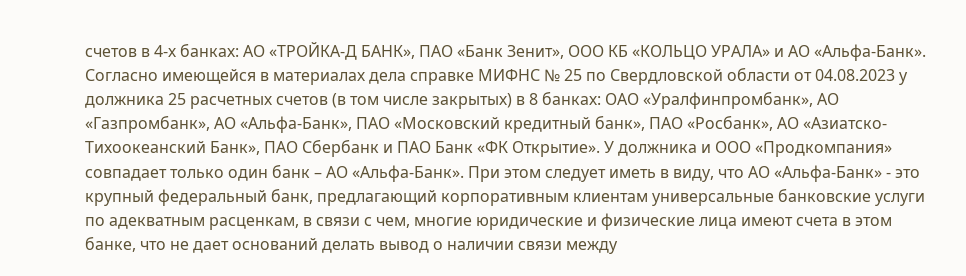счетов в 4-х банках: АО «ТРОЙКА-Д БАНК», ПАО «Банк Зенит», ООО КБ «КОЛЬЦО УРАЛА» и АО «Альфа-Банк». Согласно имеющейся в материалах дела справке МИФНС № 25 по Свердловской области от 04.08.2023 у должника 25 расчетных счетов (в том числе закрытых) в 8 банках: ОАО «Уралфинпромбанк», АО «Газпромбанк», АО «Альфа-Банк», ПАО «Московский кредитный банк», ПАО «Росбанк», АО «Азиатско-Тихоокеанский Банк», ПАО Сбербанк и ПАО Банк «ФК Открытие». У должника и ООО «Продкомпания» совпадает только один банк – АО «Альфа-Банк». При этом следует иметь в виду, что АО «Альфа-Банк» - это крупный федеральный банк, предлагающий корпоративным клиентам универсальные банковские услуги по адекватным расценкам, в связи с чем, многие юридические и физические лица имеют счета в этом банке, что не дает оснований делать вывод о наличии связи между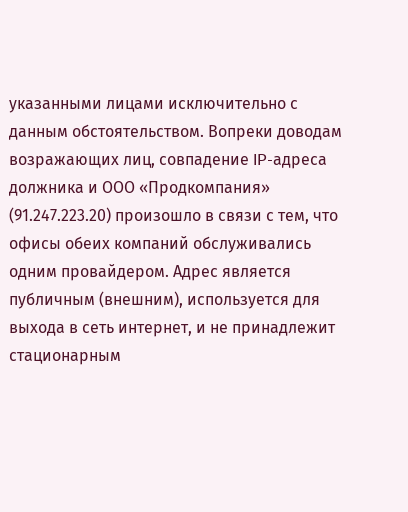указанными лицами исключительно с данным обстоятельством. Вопреки доводам возражающих лиц, совпадение IP-адреса должника и ООО «Продкомпания» (91.247.223.20) произошло в связи с тем, что офисы обеих компаний обслуживались одним провайдером. Адрес является публичным (внешним), используется для выхода в сеть интернет, и не принадлежит стационарным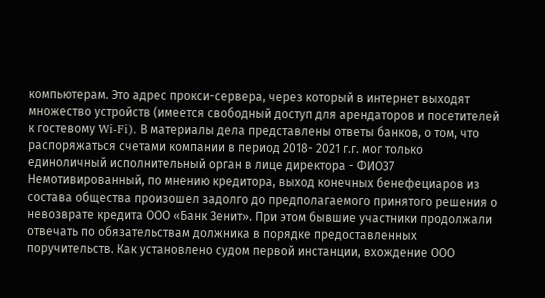компьютерам. Это адрес прокси-сервера, через который в интернет выходят множество устройств (имеется свободный доступ для арендаторов и посетителей к гостевому Wi-Fi). В материалы дела представлены ответы банков, о том, что распоряжаться счетами компании в период 2018- 2021 г.г. мог только единоличный исполнительный орган в лице директора - ФИО37 Немотивированный, по мнению кредитора, выход конечных бенефециаров из состава общества произошел задолго до предполагаемого принятого решения о невозврате кредита ООО «Банк Зенит». При этом бывшие участники продолжали отвечать по обязательствам должника в порядке предоставленных поручительств. Как установлено судом первой инстанции, вхождение ООО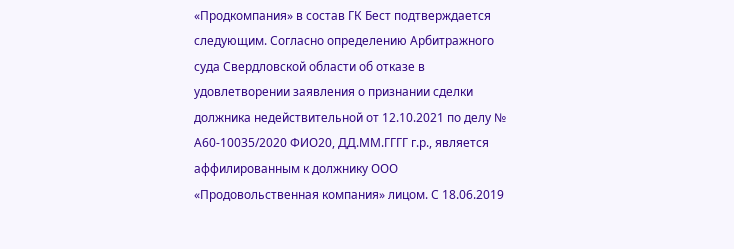«Продкомпания» в состав ГК Бест подтверждается следующим. Согласно определению Арбитражного суда Свердловской области об отказе в удовлетворении заявления о признании сделки должника недействительной от 12.10.2021 по делу № А60-10035/2020 ФИО20, ДД.ММ.ГГГГ г.р., является аффилированным к должнику ООО «Продовольственная компания» лицом. С 18.06.2019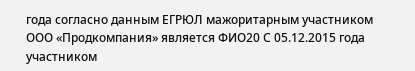года согласно данным ЕГРЮЛ мажоритарным участником ООО «Продкомпания» является ФИО20 С 05.12.2015 года участником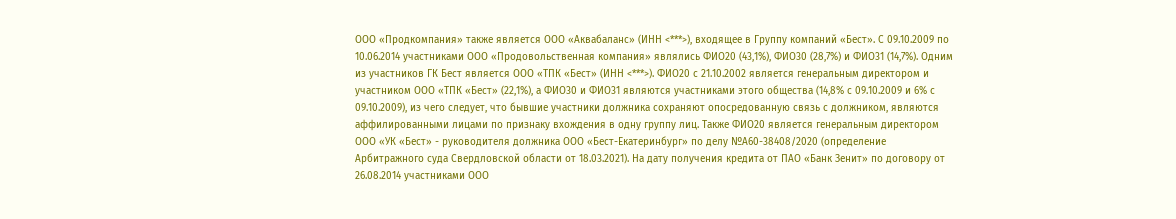ООО «Продкомпания» также является ООО «Аквабаланс» (ИНН <***>), входящее в Группу компаний «Бест». С 09.10.2009 по 10.06.2014 участниками ООО «Продовольственная компания» являлись ФИО20 (43,1%), ФИО30 (28,7%) и ФИО31 (14,7%). Одним из участников ГК Бест является ООО «ТПК «Бест» (ИНН <***>). ФИО20 с 21.10.2002 является генеральным директором и участником ООО «ТПК «Бест» (22,1%), а ФИО30 и ФИО31 являются участниками этого общества (14,8% с 09.10.2009 и 6% с 09.10.2009), из чего следует, что бывшие участники должника сохраняют опосредованную связь с должником, являются аффилированными лицами по признаку вхождения в одну группу лиц. Также ФИО20 является генеральным директором ООО «УК «Бест» - руководителя должника ООО «Бест-Екатеринбург» по делу №А60-38408/2020 (определение Арбитражного суда Свердловской области от 18.03.2021). На дату получения кредита от ПАО «Банк Зенит» по договору от 26.08.2014 участниками ООО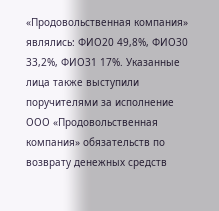«Продовольственная компания» являлись: ФИО20 49,8%, ФИО30 33,2%, ФИО31 17%. Указанные лица также выступили поручителями за исполнение ООО «Продовольственная компания» обязательств по возврату денежных средств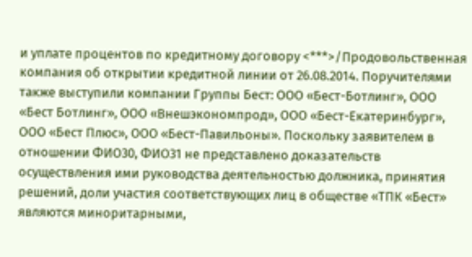и уплате процентов по кредитному договору <***>/Продовольственная компания об открытии кредитной линии от 26.08.2014. Поручителями также выступили компании Группы Бест: ООО «Бест-Ботлинг», ООО «Бест Ботлинг», ООО «Внешэкономпрод», ООО «Бест-Екатеринбург», ООО «Бест Плюс», ООО «Бест-Павильоны». Поскольку заявителем в отношении ФИО30, ФИО31 не представлено доказательств осуществления ими руководства деятельностью должника, принятия решений, доли участия соответствующих лиц в обществе «ТПК «Бест» являются миноритарными,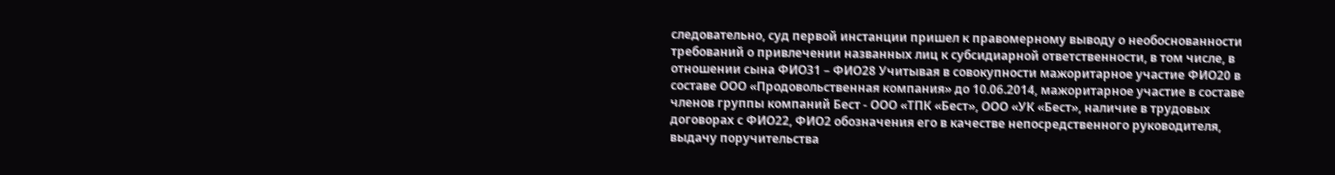следовательно, суд первой инстанции пришел к правомерному выводу о необоснованности требований о привлечении названных лиц к субсидиарной ответственности, в том числе, в отношении сына ФИО31 – ФИО28 Учитывая в совокупности мажоритарное участие ФИО20 в составе ООО «Продовольственная компания» до 10.06.2014, мажоритарное участие в составе членов группы компаний Бест - ООО «ТПК «Бест», ООО «УК «Бест», наличие в трудовых договорах с ФИО22, ФИО2 обозначения его в качестве непосредственного руководителя, выдачу поручительства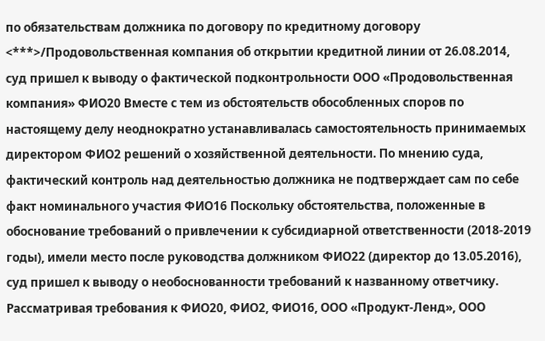по обязательствам должника по договору по кредитному договору <***>/Продовольственная компания об открытии кредитной линии от 26.08.2014, суд пришел к выводу о фактической подконтрольности ООО «Продовольственная компания» ФИО20 Вместе с тем из обстоятельств обособленных споров по настоящему делу неоднократно устанавливалась самостоятельность принимаемых директором ФИО2 решений о хозяйственной деятельности. По мнению суда, фактический контроль над деятельностью должника не подтверждает сам по себе факт номинального участия ФИО16 Поскольку обстоятельства, положенные в обоснование требований о привлечении к субсидиарной ответственности (2018-2019 годы), имели место после руководства должником ФИО22 (директор до 13.05.2016), суд пришел к выводу о необоснованности требований к названному ответчику. Рассматривая требования к ФИО20, ФИО2, ФИО16, ООО «Продукт-Ленд», ООО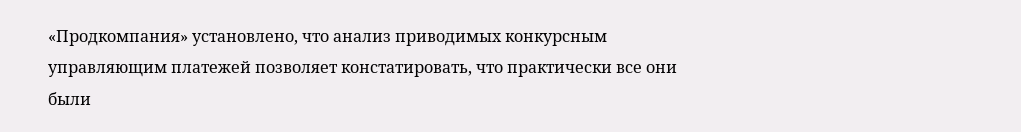«Продкомпания» установлено, что анализ приводимых конкурсным управляющим платежей позволяет констатировать, что практически все они были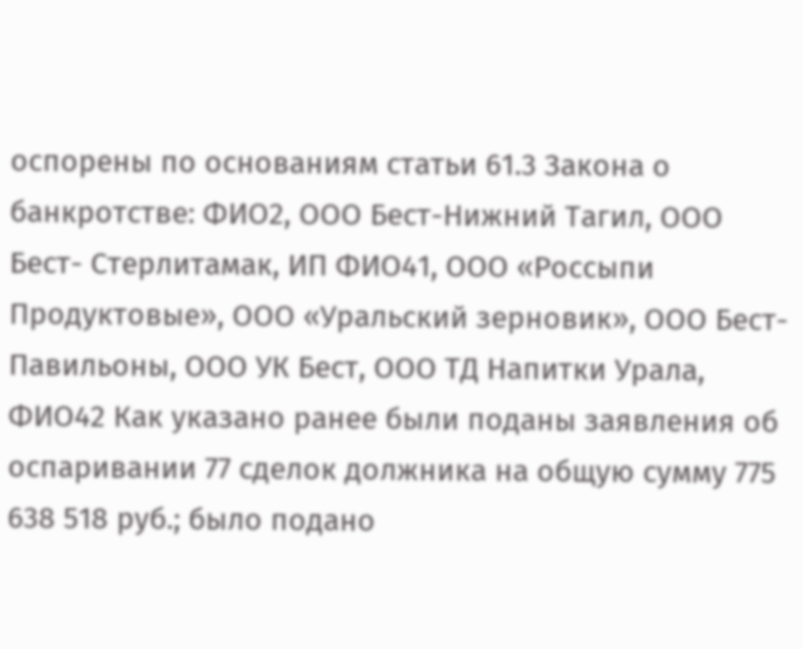оспорены по основаниям статьи 61.3 Закона о банкротстве: ФИО2, ООО Бест-Нижний Тагил, ООО Бест- Стерлитамак, ИП ФИО41, ООО «Россыпи Продуктовые», ООО «Уральский зерновик», ООО Бест-Павильоны, ООО УК Бест, ООО ТД Напитки Урала, ФИО42 Как указано ранее были поданы заявления об оспаривании 77 сделок должника на общую сумму 775 638 518 руб.; было подано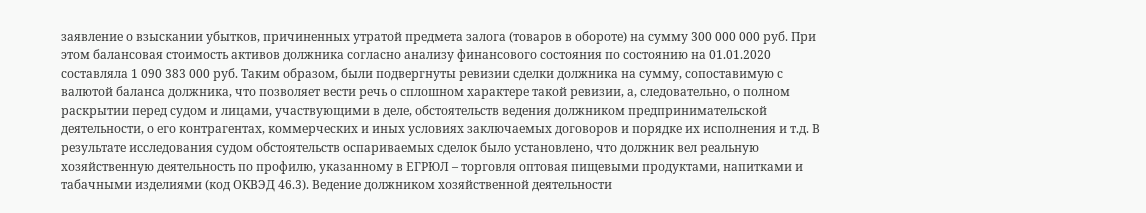заявление о взыскании убытков, причиненных утратой предмета залога (товаров в обороте) на сумму 300 000 000 руб. При этом балансовая стоимость активов должника согласно анализу финансового состояния по состоянию на 01.01.2020 составляла 1 090 383 000 руб. Таким образом, были подвергнуты ревизии сделки должника на сумму, сопоставимую с валютой баланса должника, что позволяет вести речь о сплошном характере такой ревизии, а, следовательно, о полном раскрытии перед судом и лицами, участвующими в деле, обстоятельств ведения должником предпринимательской деятельности, о его контрагентах, коммерческих и иных условиях заключаемых договоров и порядке их исполнения и т.д. В результате исследования судом обстоятельств оспариваемых сделок было установлено, что должник вел реальную хозяйственную деятельность по профилю, указанному в ЕГРЮЛ – торговля оптовая пищевыми продуктами, напитками и табачными изделиями (код ОКВЭД 46.3). Ведение должником хозяйственной деятельности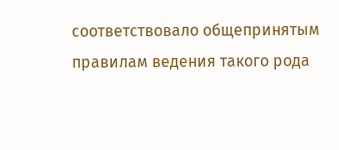соответствовало общепринятым правилам ведения такого рода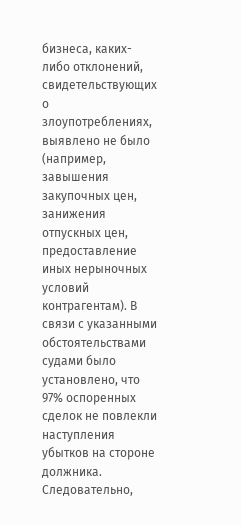бизнеса, каких-либо отклонений, свидетельствующих о злоупотреблениях, выявлено не было (например, завышения закупочных цен, занижения отпускных цен, предоставление иных нерыночных условий контрагентам). В связи с указанными обстоятельствами судами было установлено, что 97% оспоренных сделок не повлекли наступления убытков на стороне должника. Следовательно,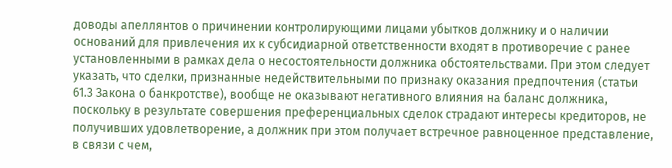доводы апеллянтов о причинении контролирующими лицами убытков должнику и о наличии оснований для привлечения их к субсидиарной ответственности входят в противоречие с ранее установленными в рамках дела о несостоятельности должника обстоятельствами. При этом следует указать, что сделки, признанные недействительными по признаку оказания предпочтения (статьи 61.3 Закона о банкротстве), вообще не оказывают негативного влияния на баланс должника, поскольку в результате совершения преференциальных сделок страдают интересы кредиторов, не получивших удовлетворение, а должник при этом получает встречное равноценное представление, в связи с чем,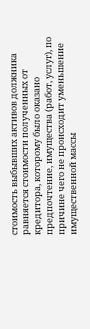стоимость выбывших активов должника равняется стоимости полученных от кредитора, которому было оказано предпочтение, имущества (работ, услуг), по причине чего не происходит уменьшение имущественной массы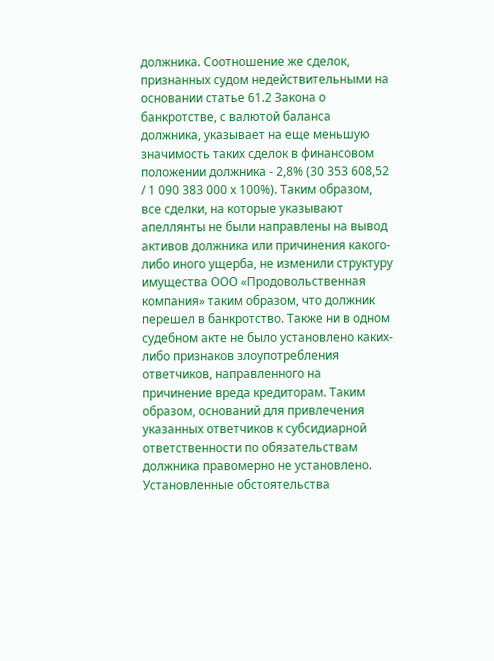должника. Соотношение же сделок, признанных судом недействительными на основании статье 61.2 Закона о банкротстве, с валютой баланса должника, указывает на еще меньшую значимость таких сделок в финансовом положении должника - 2,8% (30 353 608,52 / 1 090 383 000 х 100%). Таким образом, все сделки, на которые указывают апеллянты не были направлены на вывод активов должника или причинения какого-либо иного ущерба, не изменили структуру имущества ООО «Продовольственная компания» таким образом, что должник перешел в банкротство. Также ни в одном судебном акте не было установлено каких-либо признаков злоупотребления ответчиков, направленного на причинение вреда кредиторам. Таким образом, оснований для привлечения указанных ответчиков к субсидиарной ответственности по обязательствам должника правомерно не установлено. Установленные обстоятельства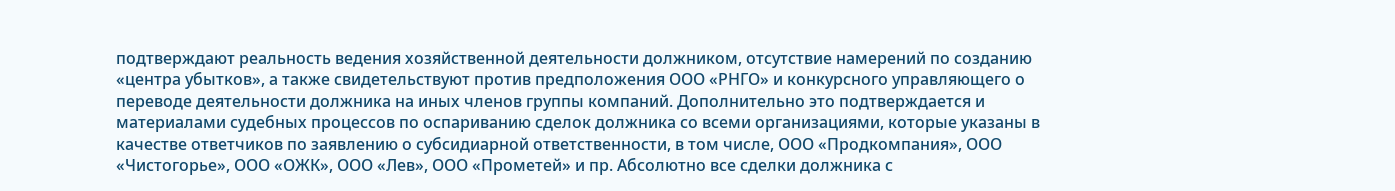подтверждают реальность ведения хозяйственной деятельности должником, отсутствие намерений по созданию «центра убытков», а также свидетельствуют против предположения ООО «РНГО» и конкурсного управляющего о переводе деятельности должника на иных членов группы компаний. Дополнительно это подтверждается и материалами судебных процессов по оспариванию сделок должника со всеми организациями, которые указаны в качестве ответчиков по заявлению о субсидиарной ответственности, в том числе, ООО «Продкомпания», ООО «Чистогорье», ООО «ОЖК», ООО «Лев», ООО «Прометей» и пр. Абсолютно все сделки должника с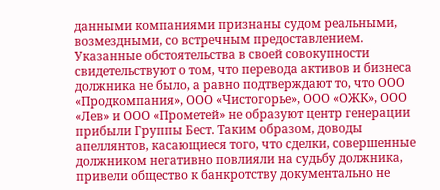данными компаниями признаны судом реальными, возмездными, со встречным предоставлением. Указанные обстоятельства в своей совокупности свидетельствуют о том, что перевода активов и бизнеса должника не было, а равно подтверждают то, что ООО «Продкомпания», ООО «Чистогорье», ООО «ОЖК», ООО «Лев» и ООО «Прометей» не образуют центр генерации прибыли Группы Бест. Таким образом, доводы апеллянтов, касающиеся того, что сделки, совершенные должником негативно повлияли на судьбу должника, привели общество к банкротству документально не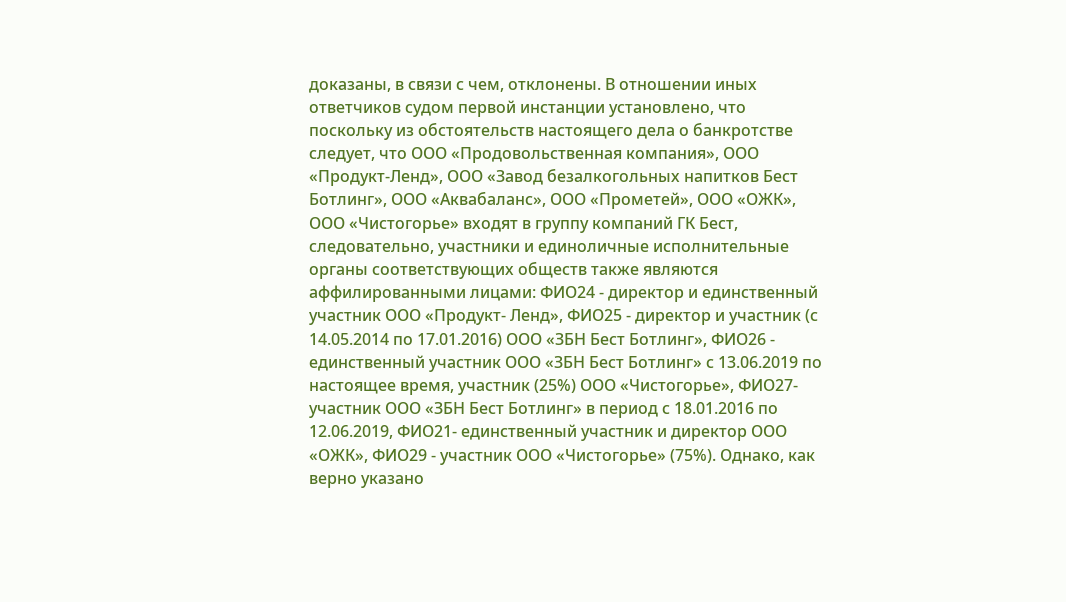доказаны, в связи с чем, отклонены. В отношении иных ответчиков судом первой инстанции установлено, что поскольку из обстоятельств настоящего дела о банкротстве следует, что ООО «Продовольственная компания», ООО «Продукт-Ленд», ООО «Завод безалкогольных напитков Бест Ботлинг», ООО «Аквабаланс», ООО «Прометей», ООО «ОЖК», ООО «Чистогорье» входят в группу компаний ГК Бест, следовательно, участники и единоличные исполнительные органы соответствующих обществ также являются аффилированными лицами: ФИО24 - директор и единственный участник ООО «Продукт- Ленд», ФИО25 - директор и участник (с 14.05.2014 по 17.01.2016) ООО «ЗБН Бест Ботлинг», ФИО26 - единственный участник ООО «ЗБН Бест Ботлинг» с 13.06.2019 по настоящее время, участник (25%) ООО «Чистогорье», ФИО27- участник ООО «ЗБН Бест Ботлинг» в период с 18.01.2016 по 12.06.2019, ФИО21- единственный участник и директор ООО «ОЖК», ФИО29 - участник ООО «Чистогорье» (75%). Однако, как верно указано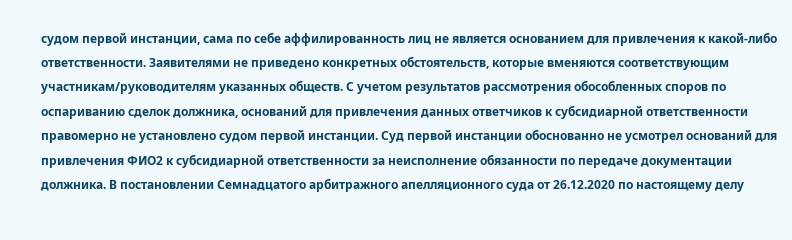судом первой инстанции, сама по себе аффилированность лиц не является основанием для привлечения к какой-либо ответственности. Заявителями не приведено конкретных обстоятельств, которые вменяются соответствующим участникам/руководителям указанных обществ. С учетом результатов рассмотрения обособленных споров по оспариванию сделок должника, оснований для привлечения данных ответчиков к субсидиарной ответственности правомерно не установлено судом первой инстанции. Суд первой инстанции обоснованно не усмотрел оснований для привлечения ФИО2 к субсидиарной ответственности за неисполнение обязанности по передаче документации должника. В постановлении Семнадцатого арбитражного апелляционного суда от 26.12.2020 по настоящему делу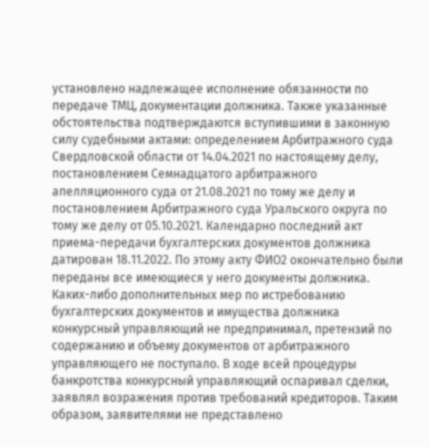установлено надлежащее исполнение обязанности по передаче ТМЦ, документации должника. Также указанные обстоятельства подтверждаются вступившими в законную силу судебными актами: определением Арбитражного суда Свердловской области от 14.04.2021 по настоящему делу, постановлением Семнадцатого арбитражного апелляционного суда от 21.08.2021 по тому же делу и постановлением Арбитражного суда Уральского округа по тому же делу от 05.10.2021. Календарно последний акт приема-передачи бухгалтерских документов должника датирован 18.11.2022. По этому акту ФИО2 окончательно были переданы все имеющиеся у него документы должника. Каких-либо дополнительных мер по истребованию бухгалтерских документов и имущества должника конкурсный управляющий не предпринимал, претензий по содержанию и объему документов от арбитражного управляющего не поступало. В ходе всей процедуры банкротства конкурсный управляющий оспаривал сделки, заявлял возражения против требований кредиторов. Таким образом, заявителями не представлено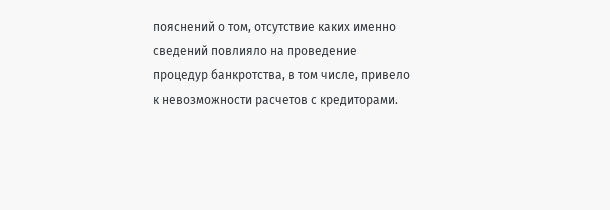пояснений о том, отсутствие каких именно сведений повлияло на проведение процедур банкротства, в том числе, привело к невозможности расчетов с кредиторами.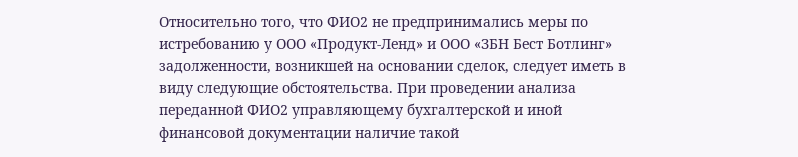Относительно того, что ФИО2 не предпринимались меры по истребованию у ООО «Продукт-Ленд» и ООО «ЗБН Бест Ботлинг» задолженности, возникшей на основании сделок, следует иметь в виду следующие обстоятельства. При проведении анализа переданной ФИО2 управляющему бухгалтерской и иной финансовой документации наличие такой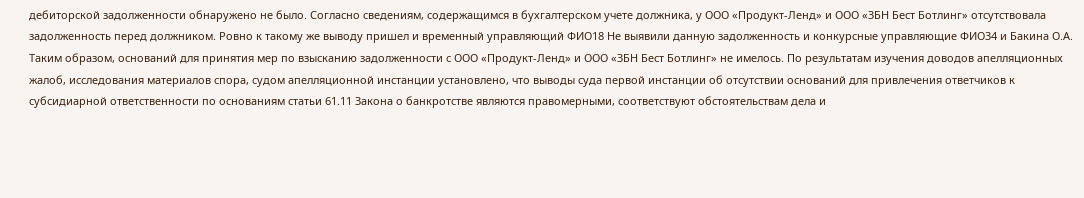дебиторской задолженности обнаружено не было. Согласно сведениям, содержащимся в бухгалтерском учете должника, у ООО «Продукт-Ленд» и ООО «ЗБН Бест Ботлинг» отсутствовала задолженность перед должником. Ровно к такому же выводу пришел и временный управляющий ФИО18 Не выявили данную задолженность и конкурсные управляющие ФИО34 и Бакина О.А. Таким образом, оснований для принятия мер по взысканию задолженности с ООО «Продукт-Ленд» и ООО «ЗБН Бест Ботлинг» не имелось. По результатам изучения доводов апелляционных жалоб, исследования материалов спора, судом апелляционной инстанции установлено, что выводы суда первой инстанции об отсутствии оснований для привлечения ответчиков к субсидиарной ответственности по основаниям статьи 61.11 Закона о банкротстве являются правомерными, соответствуют обстоятельствам дела и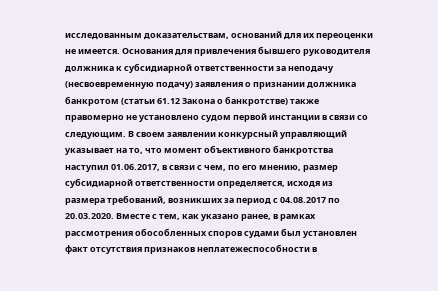исследованным доказательствам, оснований для их переоценки не имеется. Основания для привлечения бывшего руководителя должника к субсидиарной ответственности за неподачу (несвоевременную подачу) заявления о признании должника банкротом (статьи 61.12 Закона о банкротстве) также правомерно не установлено судом первой инстанции в связи со следующим. В своем заявлении конкурсный управляющий указывает на то, что момент объективного банкротства наступил 01.06.2017, в связи с чем, по его мнению, размер субсидиарной ответственности определяется, исходя из размера требований, возникших за период с 04.08.2017 по 20.03.2020. Вместе с тем, как указано ранее, в рамках рассмотрения обособленных споров судами был установлен факт отсутствия признаков неплатежеспособности в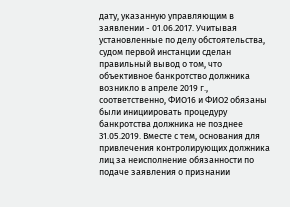дату, указанную управляющим в заявлении - 01.06.2017. Учитывая установленные по делу обстоятельства, судом первой инстанции сделан правильный вывод о том, что объективное банкротство должника возникло в апреле 2019 г., соответственно, ФИО16 и ФИО2 обязаны были инициировать процедуру банкротства должника не позднее 31.05.2019. Вместе с тем, основания для привлечения контролирующих должника лиц за неисполнение обязанности по подаче заявления о признании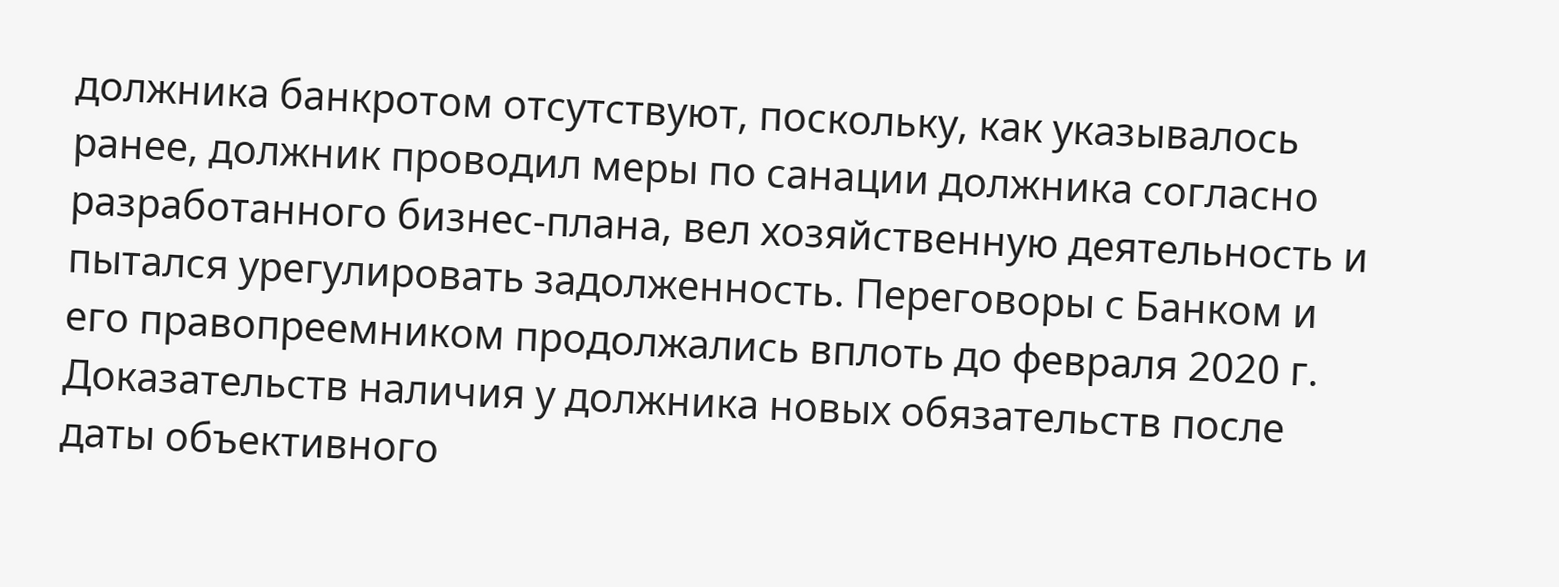должника банкротом отсутствуют, поскольку, как указывалось ранее, должник проводил меры по санации должника согласно разработанного бизнес-плана, вел хозяйственную деятельность и пытался урегулировать задолженность. Переговоры с Банком и его правопреемником продолжались вплоть до февраля 2020 г. Доказательств наличия у должника новых обязательств после даты объективного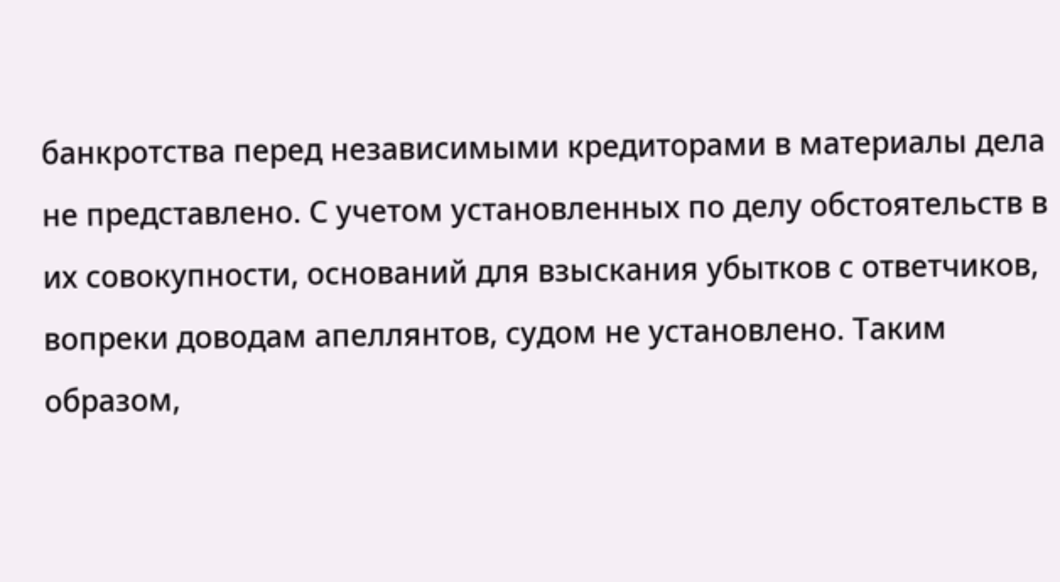банкротства перед независимыми кредиторами в материалы дела не представлено. С учетом установленных по делу обстоятельств в их совокупности, оснований для взыскания убытков с ответчиков, вопреки доводам апеллянтов, судом не установлено. Таким образом,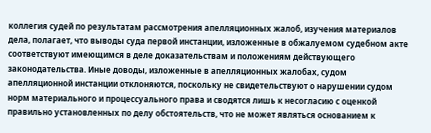коллегия судей по результатам рассмотрения апелляционных жалоб, изучения материалов дела, полагает, что выводы суда первой инстанции, изложенные в обжалуемом судебном акте соответствуют имеющимся в деле доказательствам и положениям действующего законодательства. Иные доводы, изложенные в апелляционных жалобах, судом апелляционной инстанции отклоняются, поскольку не свидетельствуют о нарушении судом норм материального и процессуального права и сводятся лишь к несогласию с оценкой правильно установленных по делу обстоятельств, что не может являться основанием к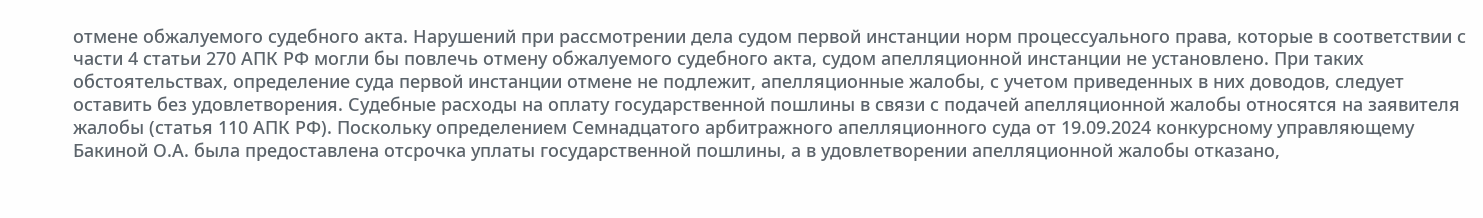отмене обжалуемого судебного акта. Нарушений при рассмотрении дела судом первой инстанции норм процессуального права, которые в соответствии с части 4 статьи 270 АПК РФ могли бы повлечь отмену обжалуемого судебного акта, судом апелляционной инстанции не установлено. При таких обстоятельствах, определение суда первой инстанции отмене не подлежит, апелляционные жалобы, с учетом приведенных в них доводов, следует оставить без удовлетворения. Судебные расходы на оплату государственной пошлины в связи с подачей апелляционной жалобы относятся на заявителя жалобы (статья 110 АПК РФ). Поскольку определением Семнадцатого арбитражного апелляционного суда от 19.09.2024 конкурсному управляющему Бакиной О.А. была предоставлена отсрочка уплаты государственной пошлины, а в удовлетворении апелляционной жалобы отказано,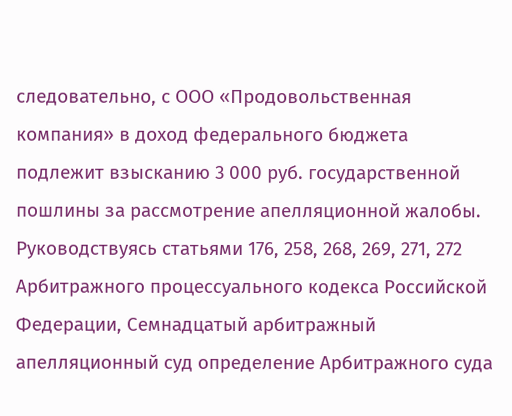следовательно, с ООО «Продовольственная компания» в доход федерального бюджета подлежит взысканию 3 000 руб. государственной пошлины за рассмотрение апелляционной жалобы. Руководствуясь статьями 176, 258, 268, 269, 271, 272 Арбитражного процессуального кодекса Российской Федерации, Семнадцатый арбитражный апелляционный суд определение Арбитражного суда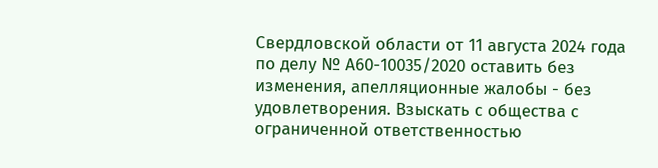Свердловской области от 11 августа 2024 года по делу № А60-10035/2020 оставить без изменения, апелляционные жалобы - без удовлетворения. Взыскать с общества с ограниченной ответственностью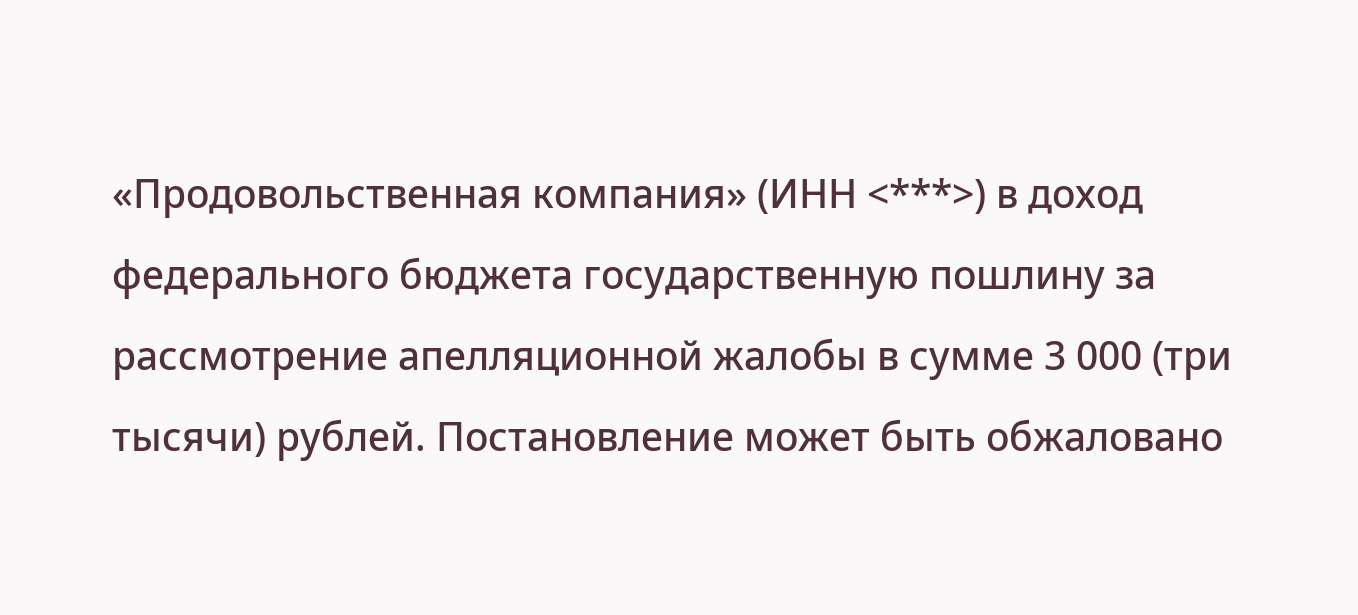«Продовольственная компания» (ИНН <***>) в доход федерального бюджета государственную пошлину за рассмотрение апелляционной жалобы в сумме 3 000 (три тысячи) рублей. Постановление может быть обжаловано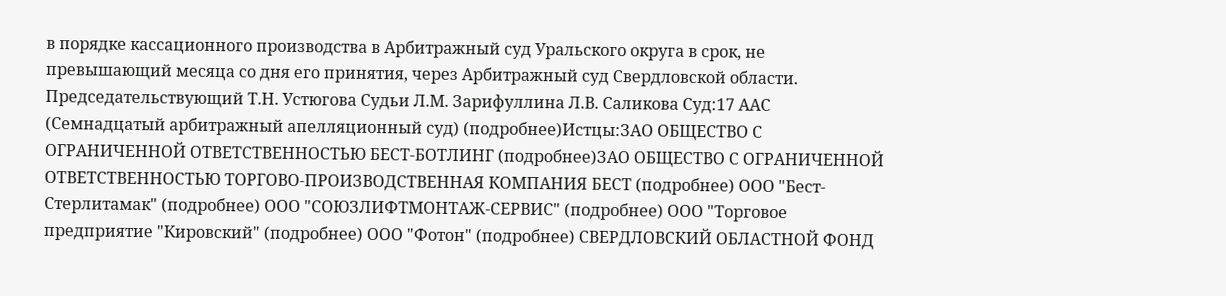в порядке кассационного производства в Арбитражный суд Уральского округа в срок, не превышающий месяца со дня его принятия, через Арбитражный суд Свердловской области. Председательствующий Т.Н. Устюгова Судьи Л.М. Зарифуллина Л.В. Саликова Суд:17 ААС (Семнадцатый арбитражный апелляционный суд) (подробнее)Истцы:ЗАО ОБЩЕСТВО С ОГРАНИЧЕННОЙ ОТВЕТСТВЕННОСТЬЮ БЕСТ-БОТЛИНГ (подробнее)ЗАО ОБЩЕСТВО С ОГРАНИЧЕННОЙ ОТВЕТСТВЕННОСТЬЮ ТОРГОВО-ПРОИЗВОДСТВЕННАЯ КОМПАНИЯ БЕСТ (подробнее) ООО "Бест-Стерлитамак" (подробнее) ООО "СОЮЗЛИФТМОНТАЖ-СЕРВИС" (подробнее) ООО "Торговое предприятие "Кировский" (подробнее) ООО "Фотон" (подробнее) СВЕРДЛОВСКИЙ ОБЛАСТНОЙ ФОНД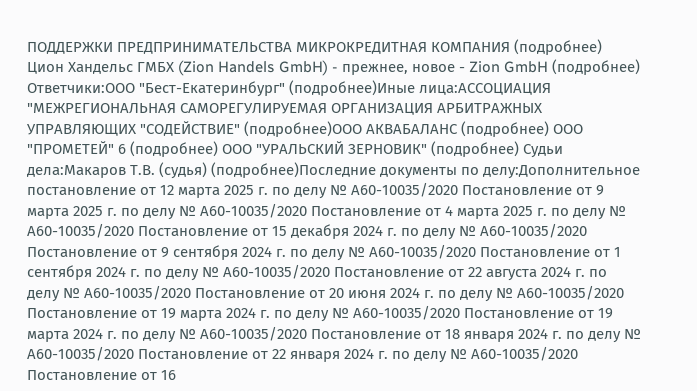ПОДДЕРЖКИ ПРЕДПРИНИМАТЕЛЬСТВА МИКРОКРЕДИТНАЯ КОМПАНИЯ (подробнее) Цион Хандельс ГМБХ (Zion Handels GmbH) - прежнее, новое - Zion GmbH (подробнее) Ответчики:ООО "Бест-Екатеринбург" (подробнее)Иные лица:АССОЦИАЦИЯ "МЕЖРЕГИОНАЛЬНАЯ САМОРЕГУЛИРУЕМАЯ ОРГАНИЗАЦИЯ АРБИТРАЖНЫХ УПРАВЛЯЮЩИХ "СОДЕЙСТВИЕ" (подробнее)ООО АКВАБАЛАНС (подробнее) ООО "ПРОМЕТЕЙ" 6 (подробнее) ООО "УРАЛЬСКИЙ ЗЕРНОВИК" (подробнее) Судьи дела:Макаров Т.В. (судья) (подробнее)Последние документы по делу:Дополнительное постановление от 12 марта 2025 г. по делу № А60-10035/2020 Постановление от 9 марта 2025 г. по делу № А60-10035/2020 Постановление от 4 марта 2025 г. по делу № А60-10035/2020 Постановление от 15 декабря 2024 г. по делу № А60-10035/2020 Постановление от 9 сентября 2024 г. по делу № А60-10035/2020 Постановление от 1 сентября 2024 г. по делу № А60-10035/2020 Постановление от 22 августа 2024 г. по делу № А60-10035/2020 Постановление от 20 июня 2024 г. по делу № А60-10035/2020 Постановление от 19 марта 2024 г. по делу № А60-10035/2020 Постановление от 19 марта 2024 г. по делу № А60-10035/2020 Постановление от 18 января 2024 г. по делу № А60-10035/2020 Постановление от 22 января 2024 г. по делу № А60-10035/2020 Постановление от 16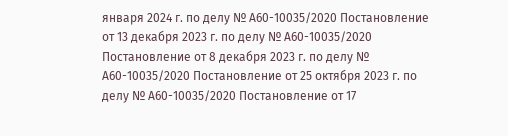января 2024 г. по делу № А60-10035/2020 Постановление от 13 декабря 2023 г. по делу № А60-10035/2020 Постановление от 8 декабря 2023 г. по делу № А60-10035/2020 Постановление от 25 октября 2023 г. по делу № А60-10035/2020 Постановление от 17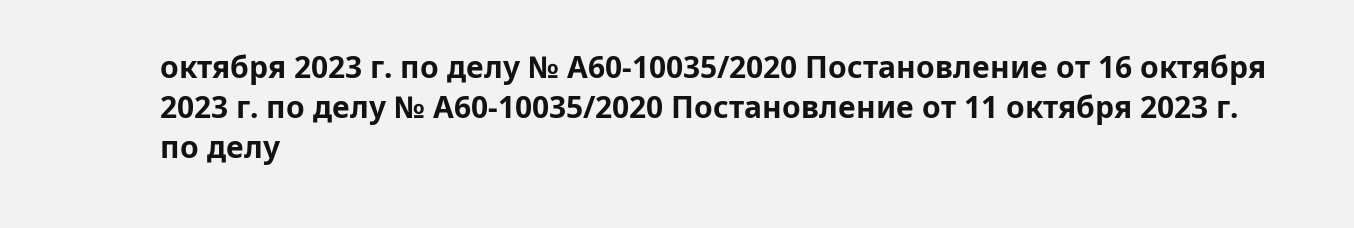октября 2023 г. по делу № А60-10035/2020 Постановление от 16 октября 2023 г. по делу № А60-10035/2020 Постановление от 11 октября 2023 г. по делу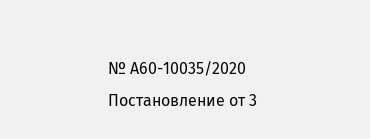№ А60-10035/2020 Постановление от 3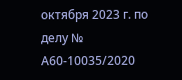октября 2023 г. по делу № А60-10035/2020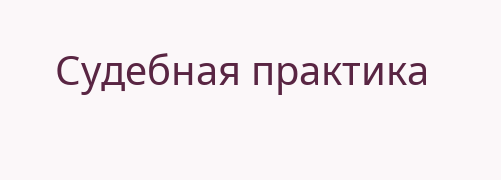Судебная практика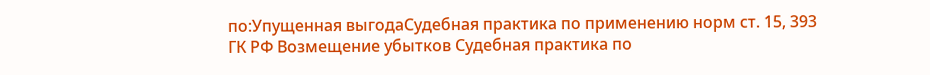по:Упущенная выгодаСудебная практика по применению норм ст. 15, 393 ГК РФ Возмещение убытков Судебная практика по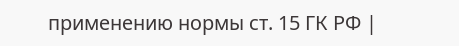применению нормы ст. 15 ГК РФ |